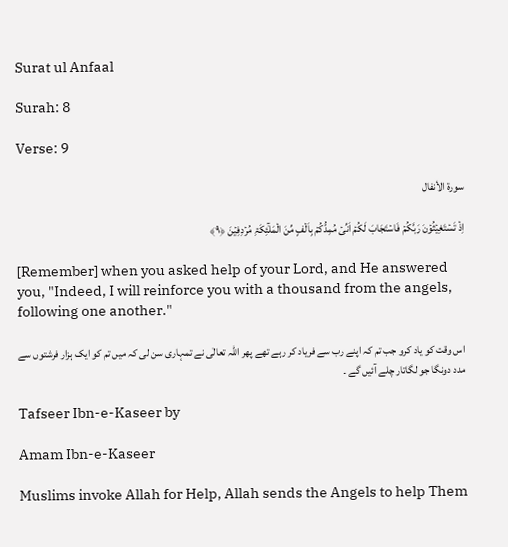Surat ul Anfaal

Surah: 8

Verse: 9

سورة الأنفال

اِذۡ تَسۡتَغِیۡثُوۡنَ رَبَّکُمۡ فَاسۡتَجَابَ لَکُمۡ اَنِّیۡ مُمِدُّکُمۡ بِاَلۡفٍ مِّنَ الۡمَلٰٓئِکَۃِ مُرۡدِفِیۡنَ ﴿۹﴾

[Remember] when you asked help of your Lord, and He answered you, "Indeed, I will reinforce you with a thousand from the angels, following one another."

اس وقت کو یاد کرو جب تم کہ اپنے رب سے فریاد کر رہے تھے پھر اللہ تعالٰی نے تمہاری سن لی کہ میں تم کو ایک ہزار فرشتوں سے مدد دونگا جو لگاتار چلے آئیں گے ۔

Tafseer Ibn-e-Kaseer by

Amam Ibn-e-Kaseer

Muslims invoke Allah for Help, Allah sends the Angels to help Them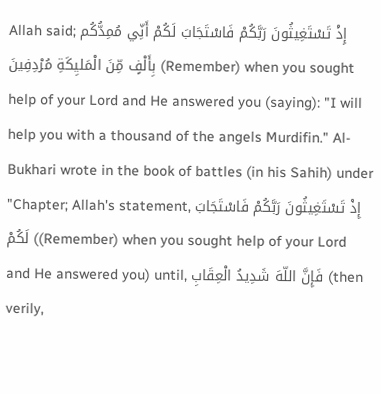Allah said; إِذْ تَسْتَغِيثُونَ رَبَّكُمْ فَاسْتَجَابَ لَكُمْ أَنِّي مُمِدُّكُم بِأَلْفٍ مِّنَ الْمَليِكَةِ مُرْدِفِينَ (Remember) when you sought help of your Lord and He answered you (saying): "I will help you with a thousand of the angels Murdifin." Al-Bukhari wrote in the book of battles (in his Sahih) under "Chapter; Allah's statement, إِذْ تَسْتَغِيثُونَ رَبَّكُمْ فَاسْتَجَابَ لَكُمْ ((Remember) when you sought help of your Lord and He answered you) until, فَإِنَّ اللّهَ شَدِيدُ الْعِقَابِ (then verily,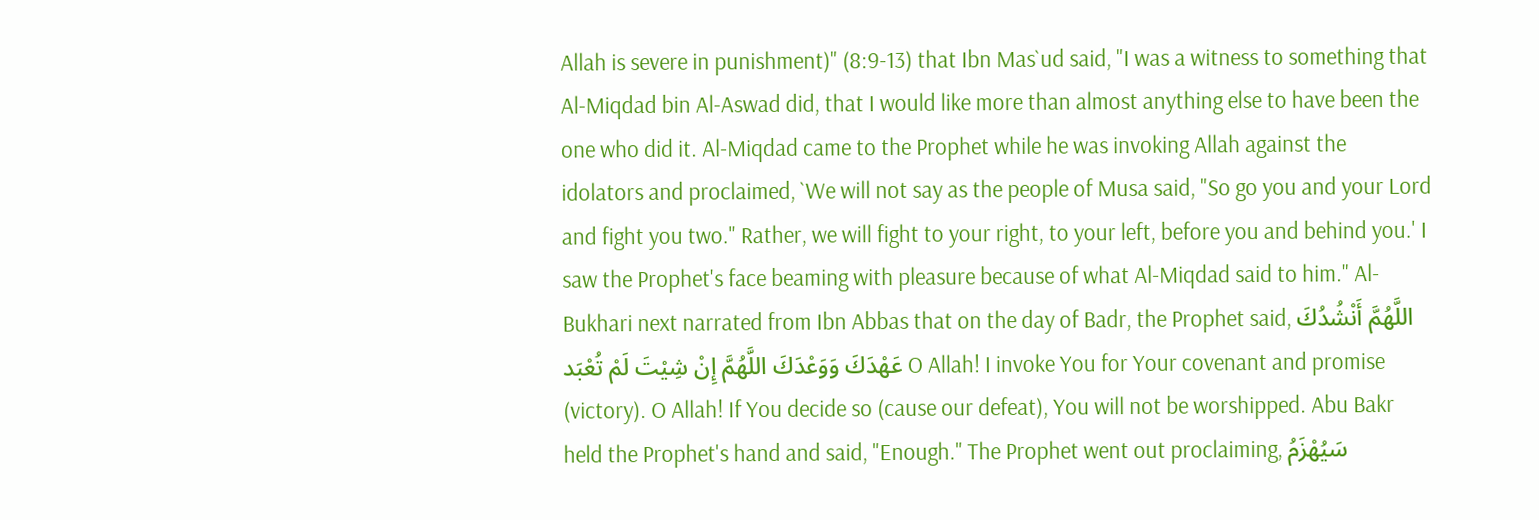Allah is severe in punishment)" (8:9-13) that Ibn Mas`ud said, "I was a witness to something that Al-Miqdad bin Al-Aswad did, that I would like more than almost anything else to have been the one who did it. Al-Miqdad came to the Prophet while he was invoking Allah against the idolators and proclaimed, `We will not say as the people of Musa said, "So go you and your Lord and fight you two." Rather, we will fight to your right, to your left, before you and behind you.' I saw the Prophet's face beaming with pleasure because of what Al-Miqdad said to him." Al-Bukhari next narrated from Ibn Abbas that on the day of Badr, the Prophet said, اللَّهُمَّ أَنْشُدُكَ عَهْدَكَ وَوَعْدَكَ اللَّهُمَّ إِنْ شِيْتَ لَمْ تُعْبَد O Allah! I invoke You for Your covenant and promise (victory). O Allah! If You decide so (cause our defeat), You will not be worshipped. Abu Bakr held the Prophet's hand and said, "Enough." The Prophet went out proclaiming, سَيُهْزَمُ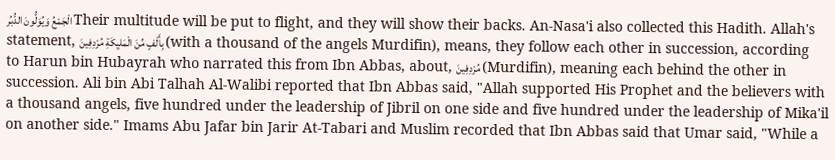الْجَمْعُ وَيُوَلُّونَ الدُّبُر Their multitude will be put to flight, and they will show their backs. An-Nasa'i also collected this Hadith. Allah's statement, بِأَلْفٍ مِّنَ الْمَليِكَةِ مُرْدِفِينَ (with a thousand of the angels Murdifin), means, they follow each other in succession, according to Harun bin Hubayrah who narrated this from Ibn Abbas, about, مُرْدِفِينَ (Murdifin), meaning each behind the other in succession. Ali bin Abi Talhah Al-Walibi reported that Ibn Abbas said, "Allah supported His Prophet and the believers with a thousand angels, five hundred under the leadership of Jibril on one side and five hundred under the leadership of Mika'il on another side." Imams Abu Jafar bin Jarir At-Tabari and Muslim recorded that Ibn Abbas said that Umar said, "While a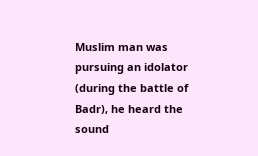Muslim man was pursuing an idolator (during the battle of Badr), he heard the sound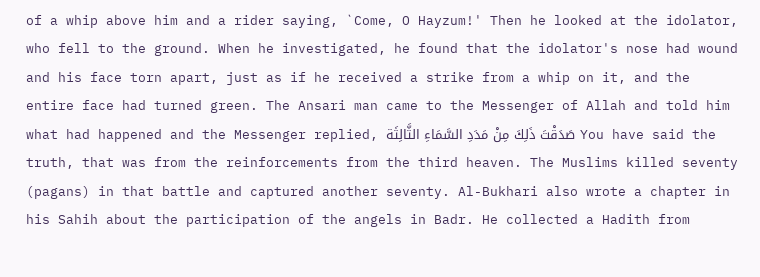of a whip above him and a rider saying, `Come, O Hayzum!' Then he looked at the idolator, who fell to the ground. When he investigated, he found that the idolator's nose had wound and his face torn apart, just as if he received a strike from a whip on it, and the entire face had turned green. The Ansari man came to the Messenger of Allah and told him what had happened and the Messenger replied, صَدَقْتَ ذَلِكَ مِنْ مَدَدِ السَّمَاءِ الثَّالِثَة You have said the truth, that was from the reinforcements from the third heaven. The Muslims killed seventy (pagans) in that battle and captured another seventy. Al-Bukhari also wrote a chapter in his Sahih about the participation of the angels in Badr. He collected a Hadith from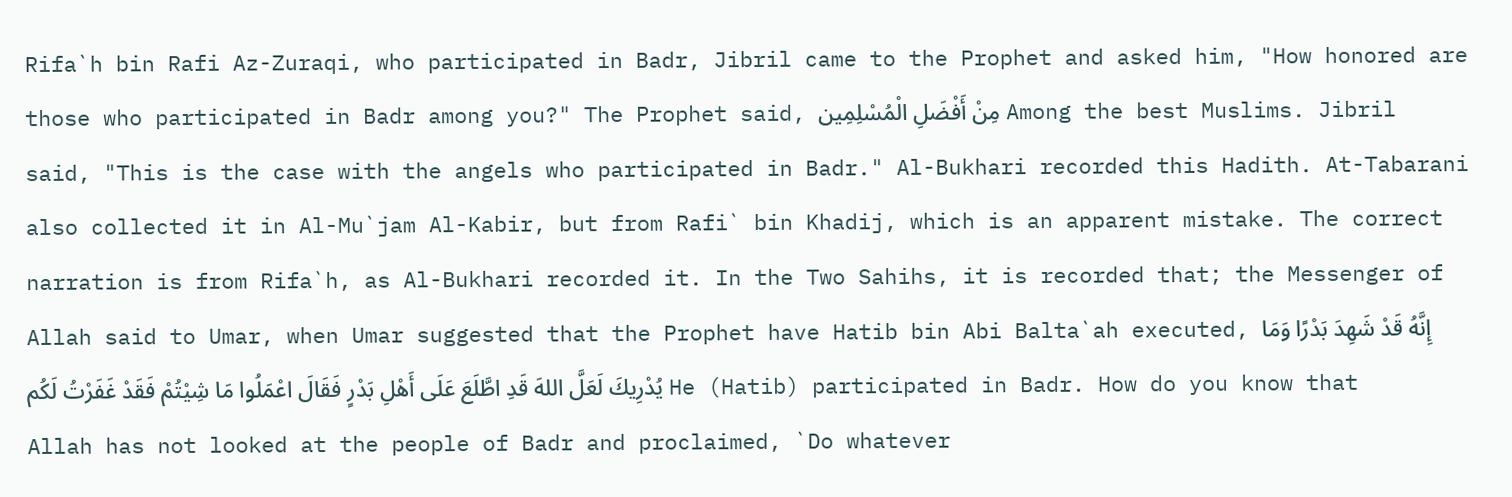Rifa`h bin Rafi Az-Zuraqi, who participated in Badr, Jibril came to the Prophet and asked him, "How honored are those who participated in Badr among you?" The Prophet said, مِنْ أَفْضَلِ الْمُسْلِمِين Among the best Muslims. Jibril said, "This is the case with the angels who participated in Badr." Al-Bukhari recorded this Hadith. At-Tabarani also collected it in Al-Mu`jam Al-Kabir, but from Rafi` bin Khadij, which is an apparent mistake. The correct narration is from Rifa`h, as Al-Bukhari recorded it. In the Two Sahihs, it is recorded that; the Messenger of Allah said to Umar, when Umar suggested that the Prophet have Hatib bin Abi Balta`ah executed, إِنَّهُ قَدْ شَهِدَ بَدْرًا وَمَا يُدْرِيكَ لَعَلَّ اللهَ قَدِ اطَّلَعَ عَلَى أَهْلِ بَدْرٍ فَقَالَ اعْمَلُوا مَا شِيْتُمْ فَقَدْ غَفَرْتُ لَكُم He (Hatib) participated in Badr. How do you know that Allah has not looked at the people of Badr and proclaimed, `Do whatever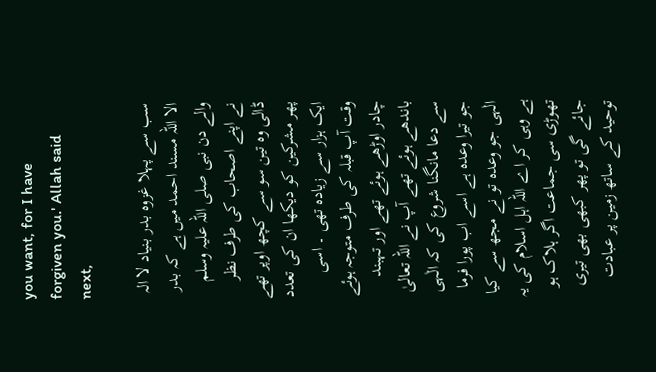you want, for I have forgiven you.' Allah said next,

سب سے پہلا غزوہ بدر بنیاد لا الہ الا اللہ مسند احمد میں ہے کہ بدر والے دن نبی صلی اللہ علیہ وسلم نے اپنے اصحاب کی طرف نظر ڈالی وہ تین سو سے کچھ اوپر تھے پھر مشرکین کو دیکھا ان کی تعدد ایک ہزار سے زیادہ تھی ۔ اسی وقت آپ قبلہ کی طرف متوجہ ہوئے چادر اوڑھے ہوئے تھے اور تہبند باندھے ہوئے تھے آپ نے اللہ تعالیٰ سے دعا مانگنا شروع کی کہ الٰہی جو تیرا وعدہ ہے اسے اب پورا فرما الٰہی جو وعدہ تو نے مجھ سے کیا ہے وہی کر اے اللہ اہل اسلام کی یہ تھوڑی سی جماعت اگر ہلاک ہو جائے گی تو پھر کبھی بھی تیری توحید کے ساتھ زمین پر عبادت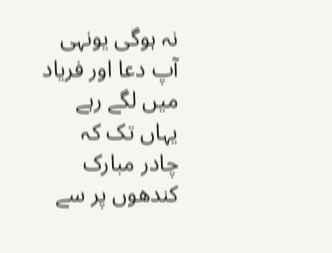نہ ہوگی یونہی آپ دعا اور فریاد میں لگے رہے یہاں تک کہ چادر مبارک کندھوں پر سے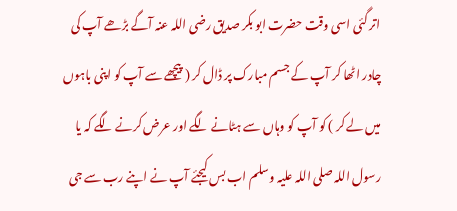اتر گئی اسی وقت حضرت ابو بکر صدیق رضی اللہ عنہ آگے بڑھے آپ کی چادر اٹھا کر آپ کے جسم مبارک پر ڈال کر ( پیچھے سے آپ کو اپنی باہوں میں لے کر ) کو آپ کو وہاں سے ہٹانے لگے اور عرض کرنے لگے کہ یا رسول اللہ صلی اللہ علیہ وسلم اب بس کیجئے آپ نے اپنے رب سے جی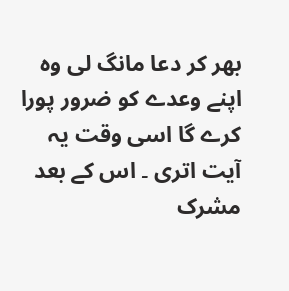بھر کر دعا مانگ لی وہ اپنے وعدے کو ضرور پورا کرے گا اسی وقت یہ آیت اتری ۔ اس کے بعد مشرک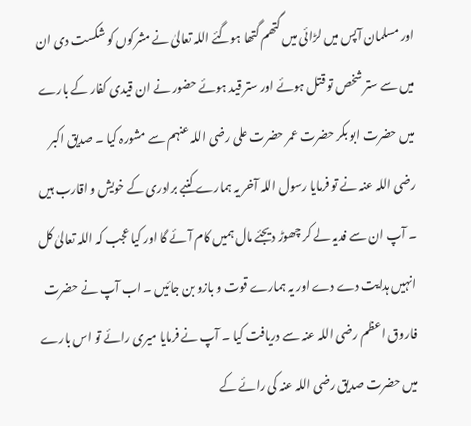اور مسلمان آپس میں لڑائی میں گتھم گتھا ہوگئے اللہ تعالیٰ نے مشرکوں کو شکست دی ان میں سے ستر شخص تو قتل ہوئے اور ستر قید ہوئے حضور نے ان قیدی کفار کے بارے میں حضرت ابو بکر حضرت عمر حضرت علی رضی اللہ عنہم سے مشورہ کیا ۔ صدیق اکبر رضی اللہ عنہ نے تو فرمایا رسول اللہ آخر یہ ہمارے کنبے برادری کے خویش و اقارب ہیں ۔ آپ ان سے فدیہ لے کر چھوڑ دیجئے مال ہمیں کام آئے گا اور کیا عجب کہ اللہ تعالیٰ کل انہیں ہدایت دے دے اور یہ ہمارے قوت و بازو بن جائیں ۔ اب آپ نے حضرت فاروق اعظم رضی اللہ عنہ سے دریافت کیا ۔ آپ نے فرمایا میری رائے تو اس بارے میں حضرت صدیق رضی اللہ عنہ کی رائے کے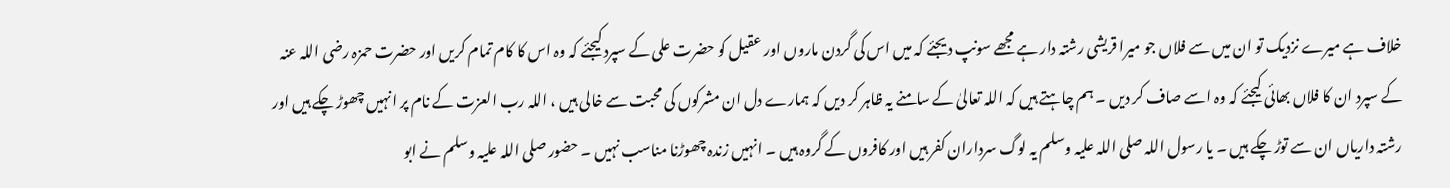خلاف ہے میرے نزدیک تو ان میں سے فلاں جو میرا قریشی رشتہ دار ہے مجھے سونپ دیجئے کہ میں اس کی گردن ماروں اور عقیل کو حضرت علی کے سپرد کیجئے کہ وہ اس کا کام تمام کریں اور حضرت حمزہ رضی اللہ عنہ کے سپرد ان کا فلاں بھائی کیجئے کہ وہ اسے صاف کر دیں ۔ ہم چاہتے ہیں کہ اللہ تعالیٰ کے سامنے یہ ظاہر کر دیں کہ ہمارے دل ان مشرکوں کی محبت سے خالی ہیں ، اللہ رب العزت کے نام پر انہیں چھوڑ چکے ہیں اور رشتہ داریاں ان سے توڑ چکے ہیں ۔ یا رسول اللہ صلی اللہ علیہ وسلم یہ لوگ سرداران کفر ہیں اور کافروں کے گروہ ہیں ۔ انہیں زندہ چھوڑنا مناسب نہیں ۔ حضور صلی اللہ علیہ وسلم نے ابو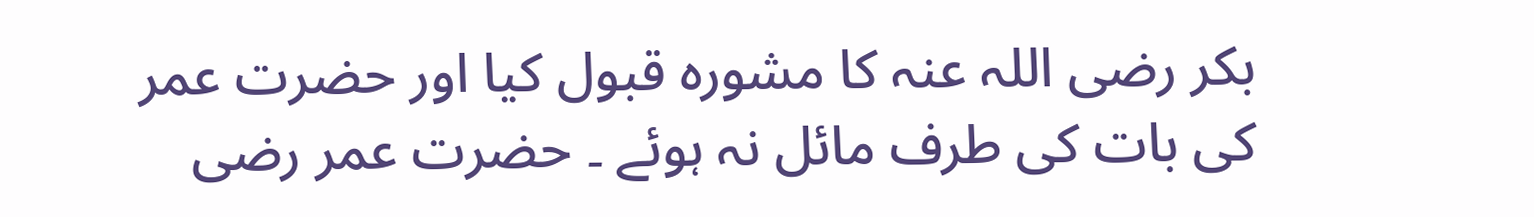بکر رضی اللہ عنہ کا مشورہ قبول کیا اور حضرت عمر کی بات کی طرف مائل نہ ہوئے ۔ حضرت عمر رضی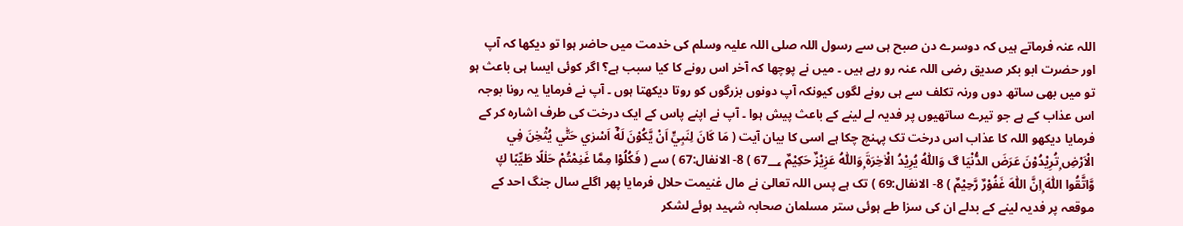اللہ عنہ فرماتے ہیں کہ دوسرے دن صبح ہی سے رسول اللہ صلی اللہ علیہ وسلم کی خدمت میں حاضر ہوا تو دیکھا کہ آپ اور حضرت ابو بکر صدیق رضی اللہ عنہ رو رہے ہیں ۔ میں نے پوچھا کہ آخر اس رونے کا کیا سبب ہے؟ اگر کوئی ایسا ہی باعث ہو تو میں بھی ساتھ دوں ورنہ تکلف سے ہی رونے لگوں کیونکہ آپ دونوں بزرگوں کو روتا دیکھتا ہوں ۔ آپ نے فرمایا یہ رونا بوجہ اس عذاب کے ہے جو تیرے ساتھیوں پر فدیہ لے لینے کے باعث پیش ہوا ۔ آپ نے اپنے پاس کے ایک درخت کی طرف اشارہ کر کے فرمایا دیکھو اللہ کا عذاب اس درخت تک پہنچ چکا ہے اسی کا بیان آیت ( مَا كَانَ لِنَبِيٍّ اَنْ يَّكُوْنَ لَهٗٓ اَسْرٰي حَتّٰي يُثْخِنَ فِي الْاَرْضِ ۭتُرِيْدُوْنَ عَرَضَ الدُّنْيَا ڰ وَاللّٰهُ يُرِيْدُ الْاٰخِرَةَ ۭوَاللّٰهُ عَزِيْزٌ حَكِيْمٌ 67؀ ) 8- الانفال:67 ) سے ( فَكُلُوْا مِمَّا غَنِمْتُمْ حَلٰلًا طَيِّبًا ڮ وَّاتَّقُوا اللّٰهَ ۭاِنَّ اللّٰهَ غَفُوْرٌ رَّحِيْمٌ ) 8- الانفال:69 ) تک ہے پس اللہ تعالیٰ نے مال غنیمت حلال فرمایا پھر اگلے سال جنگ احد کے موقعہ پر فدیہ لینے کے بدلے ان کی سزا طے ہوئی ستر مسلمان صحابہ شہید ہوئے لشکر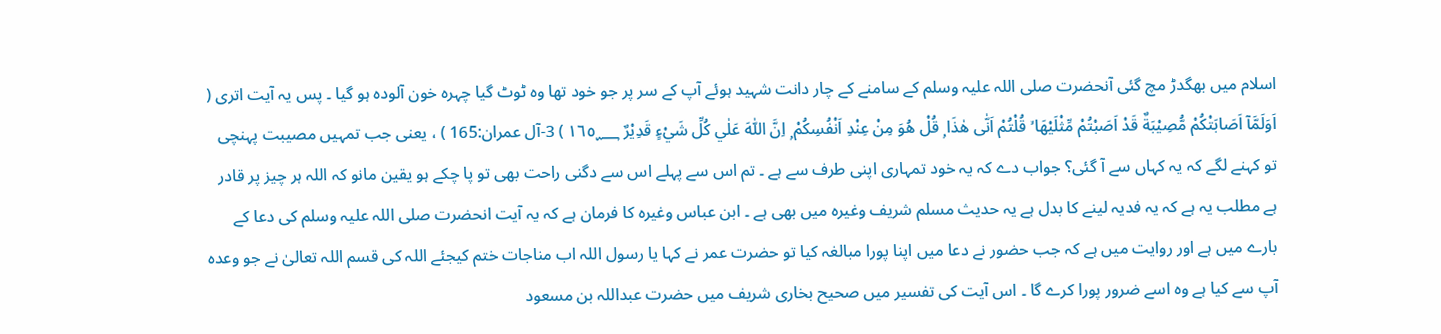اسلام میں بھگدڑ مچ گئی آنحضرت صلی اللہ علیہ وسلم کے سامنے کے چار دانت شہید ہوئے آپ کے سر پر جو خود تھا وہ ٹوٹ گیا چہرہ خون آلودہ ہو گیا ۔ پس یہ آیت اتری ( اَوَلَمَّآ اَصَابَتْكُمْ مُّصِيْبَةٌ قَدْ اَصَبْتُمْ مِّثْلَيْھَا ۙ قُلْتُمْ اَنّٰى هٰذَا ۭ قُلْ ھُوَ مِنْ عِنْدِ اَنْفُسِكُمْ ۭ اِنَّ اللّٰهَ عَلٰي كُلِّ شَيْءٍ قَدِيْرٌ ١٦٥؁ ) 3-آل عمران:165 ) ، یعنی جب تمہیں مصیبت پہنچی تو کہنے لگے کہ یہ کہاں سے آ گئی؟ جواب دے کہ یہ خود تمہاری اپنی طرف سے ہے ۔ تم اس سے پہلے اس سے دگنی راحت بھی تو پا چکے ہو یقین مانو کہ اللہ ہر چیز پر قادر ہے مطلب یہ ہے کہ یہ فدیہ لینے کا بدل ہے یہ حدیث مسلم شریف وغیرہ میں بھی ہے ۔ ابن عباس وغیرہ کا فرمان ہے کہ یہ آیت انحضرت صلی اللہ علیہ وسلم کی دعا کے بارے میں ہے اور روایت میں ہے کہ جب حضور نے دعا میں اپنا پورا مبالغہ کیا تو حضرت عمر نے کہا یا رسول اللہ اب مناجات ختم کیجئے اللہ کی قسم اللہ تعالیٰ نے جو وعدہ آپ سے کیا ہے وہ اسے ضرور پورا کرے گا ۔ اس آیت کی تفسیر میں صحیح بخاری شریف میں حضرت عبداللہ بن مسعود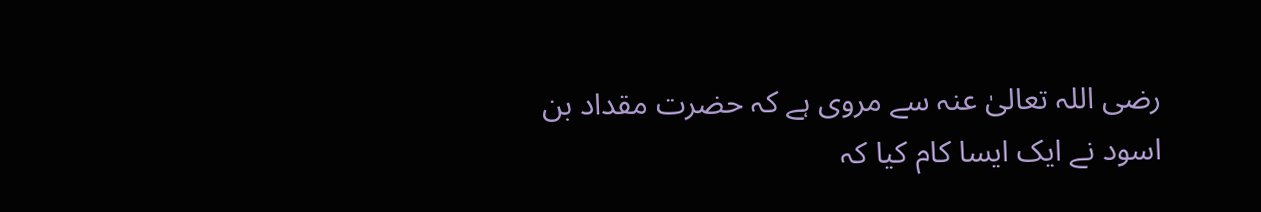رضی اللہ تعالیٰ عنہ سے مروی ہے کہ حضرت مقداد بن اسود نے ایک ایسا کام کیا کہ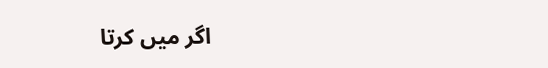اگر میں کرتا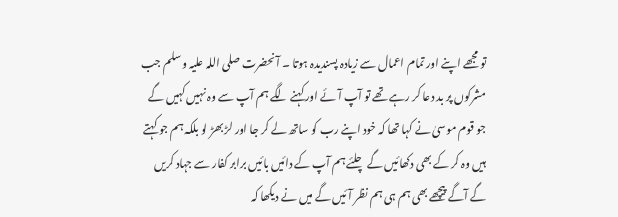تو مجھے اپنے اور تمام اعمال سے زیادہ پسندیدہ ہوتا ۔ آنحضرت صلی اللہ علیہ وسلم جب مشرکوں پر بد دعا کر رہے تھے تو آپ آئے اور کہنے لگے ہم آپ سے وہ نہیں کہیں گے جو قوم موسیٰ نے کہا تھا کہ خود اپنے رب کو ساتھ لے کر جا اور لڑ بھڑ لو بلکہ ہم جو کہتے ہیں وہ کر کے بھی دکھائیں گے چلئے ہم آپ کے دائیں بائیں برابر کفار سے جہاد کریں گے آگے پیچھے بھی ہم ہی ہم نظر آئیں گے میں نے دیکھا کہ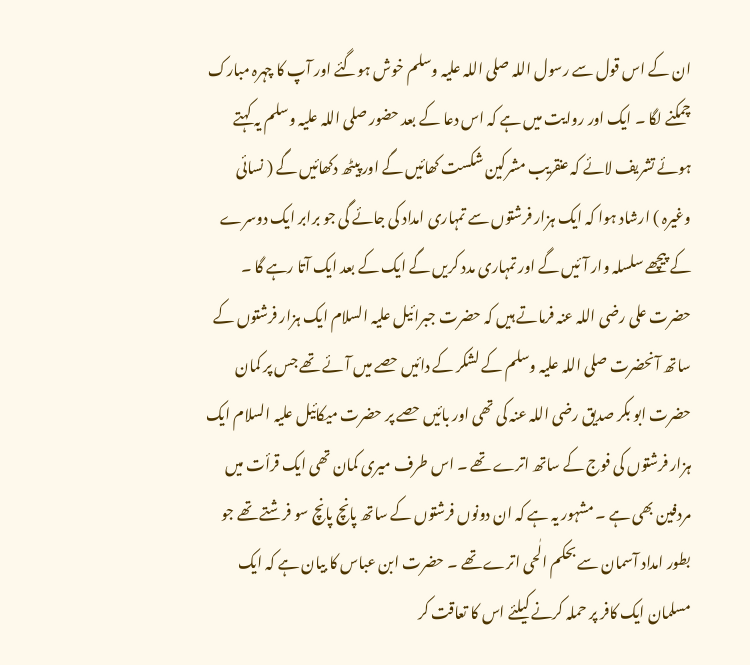ان کے اس قول سے رسول اللہ صلی اللہ علیہ وسلم خوش ہوگئے اور آپ کا چہرہ مبارک چمکنے لگا ۔ ایک اور روایت میں ہے کہ اس دعا کے بعد حضور صلی اللہ علیہ وسلم یہ کہتے ہوئے تشریف لائے کہ عنقریب مشرکین شکست کھائیں گے اور پیٹھ دکھائیں گے ( نسائی وغیرہ ) ارشاد ہوا کہ ایک ہزار فرشتوں سے تمہاری امداد کی جائے گی جو برابر ایک دوسرے کے پیچھے سلسلہ وار آئیں گے اور تمہاری مدد کریں گے ایک کے بعد ایک آتا رہے گا ۔ حضرت علی رضی اللہ عنہ فرماتے ہیں کہ حضرت جبرائیل علیہ السلام ایک ہزار فرشتوں کے ساتھ آنحضرت صلی اللہ علیہ وسلم کے لشکر کے دائیں حصے میں آئے تھے جس پر کمان حضرت ابو بکر صدیق رضی اللہ عنہ کی تھی اور بائیں حصے پر حضرت میکائیل علیہ السلام ایک ہزار فرشتوں کی فوج کے ساتھ اترے تھے ۔ اس طرف میری کمان تھی ایک قرأت میں مردفین بھی ہے ۔ مشہور یہ ہے کہ ان دونوں فرشتوں کے ساتھ پانچ پانچ سو فرشتے تھے جو بطور امداد آسمان سے بحکم الٰحی اترے تھے ۔ حضرت ابن عباس کا بیان ہے کہ ایک مسلمان ایک کافر پر حملہ کرنے کیلئے اس کا تعاقت کر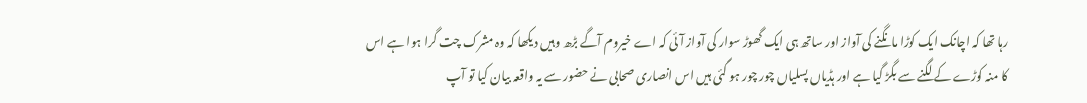رہا تھا کہ اچانک ایک کوڑا مانگنے کی آواز اور ساتھ ہی ایک گھوڑ سوار کی آواز آئی کہ اے خیروم آگے بڑھ وہیں دیکھا کہ وہ مشرک چت گرا ہوا ہے اس کا منہ کوڑے کے لگنے سے بگڑ گیا ہے اور ہڈیاں پسلیاں چور چور ہو گئی ہیں اس انصاری صحابی نے حضور سے یہ واقعہ بیان کیا تو آپ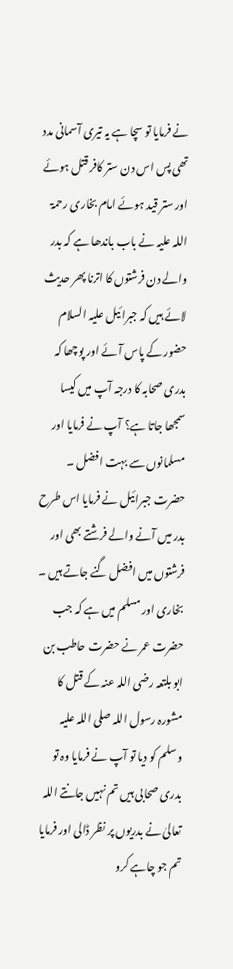نے فرمایا تو سچا ہے یہ تیری آسمانی مدد تھی پس اس دن ستر کافر قتل ہوئے اور ستر قید ہوئے امام بخاری رحمۃ اللہ علیہ نے باب باندھا ہے کہ بدر والے دن فرشتوں کا اترنا پھر حدیث لائے ہیں کہ جبرائیل علیہ السلام حضور کے پاس آئے اور پوچھا کہ بدری صحابہ کا درجہ آپ میں کیسا سمجھا جاتا ہے؟ آپ نے فرمایا اور مسلمانوں سے بہت افضل ۔ حضرت جبرائیل نے فرمایا اس طرح بدر میں آنے والے فرشتے بھی اور فرشتوں میں افضل گنے جاتے ہیں ۔ بخاری اور مسلم میں ہے کہ جب حضرت عمر نے حضرت حاطب بن ابو بلتعہ رضی اللہ عنہ کے قتل کا مشورہ رسول اللہ صلی اللہ علیہ وسلم کو دیا تو آپ نے فرمایا وہ تو بدری صحابی ہیں تم نہیں جانتے اللہ تعالیٰ نے بدریوں پر نظر ڈالی اور فرمایا تم جو چاہے کرو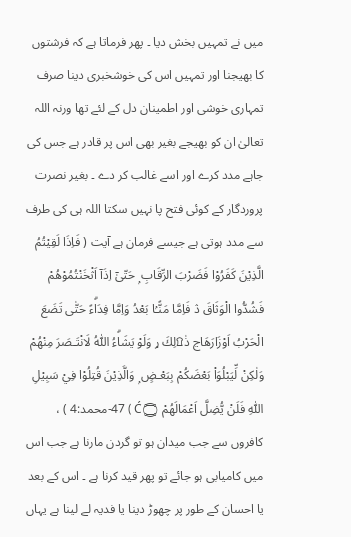میں نے تمہیں بخش دیا ۔ پھر فرماتا ہے کہ فرشتوں کا بھیجنا اور تمہیں اس کی خوشخبری دینا صرف تمہاری خوشی اور اطمینان دل کے لئے تھا ورنہ اللہ تعالیٰ ان کو بھیجے بغیر بھی اس پر قادر ہے جس کی جاہے مدد کرے اور اسے غالب کر دے ۔ بغیر نصرت پروردگار کے کوئی فتح پا نہیں سکتا اللہ ہی کی طرف سے مدد ہوتی ہے جیسے فرمان ہے آیت ( فَاِذَا لَقِيْتُمُ الَّذِيْنَ كَفَرُوْا فَضَرْبَ الرِّقَابِ ۭ حَتّىٰٓ اِذَآ اَثْخَنْتُمُوْهُمْ فَشُدُّوا الْوَثَاقَ ڎ فَاِمَّا مَنًّـۢا بَعْدُ وَاِمَّا فِدَاۗءً حَتّٰى تَضَعَ الْحَرْبُ اَوْزَارَهَاڃ ذٰ۩لِكَ ړ وَلَوْ يَشَاۗءُ اللّٰهُ لَانْتَـصَرَ مِنْهُمْ وَلٰكِنْ لِّيَبْلُوَا۟ بَعْضَكُمْ بِبَعْـضٍ ۭ وَالَّذِيْنَ قُتِلُوْا فِيْ سَبِيْلِ اللّٰهِ فَلَنْ يُّضِلَّ اَعْمَالَهُمْ Ć۝ ) 47-محمد:4 ) ، کافروں سے جب میدان ہو تو گردن مارنا ہے جب اس میں کامیابی ہو جائے تو پھر قید کرنا ہے ۔ اس کے بعد یا احسان کے طور پر چھوڑ دینا یا فدیہ لے لینا ہے یہاں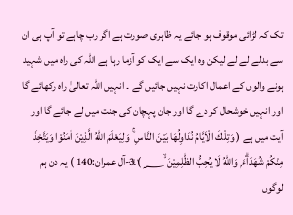تک کہ لڑائی موقوف ہو جائے یہ ظاہری صورت ہے اگر رب چاہے تو آپ ہی ان سے بدلے لے لے لیکن وہ ایک سے ایک کو آزما رہا ہے اللہ کی راہ میں شہید ہونے والوں کے اعمال اکارت نہیں جائیں گے ۔ انہیں اللہ تعالیٰ راہ رکھائے گا اور انہیں خوشحال کر دے گا اور جان پہچان کی جنت میں لے جائے گا اور آیت میں ہے ( وَتِلْكَ الْاَيَّامُ نُدَاوِلُھَا بَيْنَ النَّاسِ ۚ وَلِيَعْلَمَ اللّٰهُ الَّذِيْنَ اٰمَنُوْا وَيَتَّخِذَ مِنْكُمْ شُهَدَاۗءَ ۭ وَاللّٰهُ لَا يُحِبُّ الظّٰلِمِيْنَ ١٤٠؁ۙ ) 3-آل عمران:140 ) یہ دن ہم لوگوں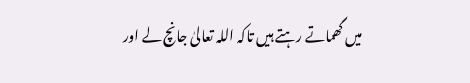میں گھماتے رہتے ہیں تاکہ اللہ تعالیٰ جانچ لے اور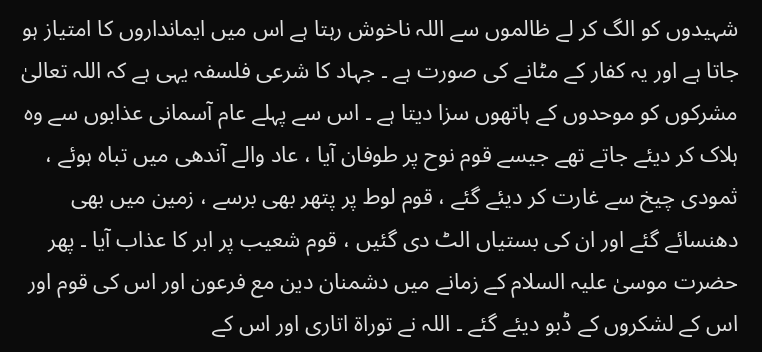شہیدوں کو الگ کر لے ظالموں سے اللہ ناخوش رہتا ہے اس میں ایمانداروں کا امتیاز ہو جاتا ہے اور یہ کفار کے مٹانے کی صورت ہے ۔ جہاد کا شرعی فلسفہ یہی ہے کہ اللہ تعالیٰ مشرکوں کو موحدوں کے ہاتھوں سزا دیتا ہے ۔ اس سے پہلے عام آسمانی عذابوں سے وہ ہلاک کر دیئے جاتے تھے جیسے قوم نوح پر طوفان آیا ، عاد والے آندھی میں تباہ ہوئے ، ثمودی چیخ سے غارت کر دیئے گئے ، قوم لوط پر پتھر بھی برسے ، زمین میں بھی دھنسائے گئے اور ان کی بستیاں الٹ دی گئیں ، قوم شعیب پر ابر کا عذاب آیا ۔ پھر حضرت موسیٰ علیہ السلام کے زمانے میں دشمنان دین مع فرعون اور اس کی قوم اور اس کے لشکروں کے ڈبو دیئے گئے ۔ اللہ نے توراۃ اتاری اور اس کے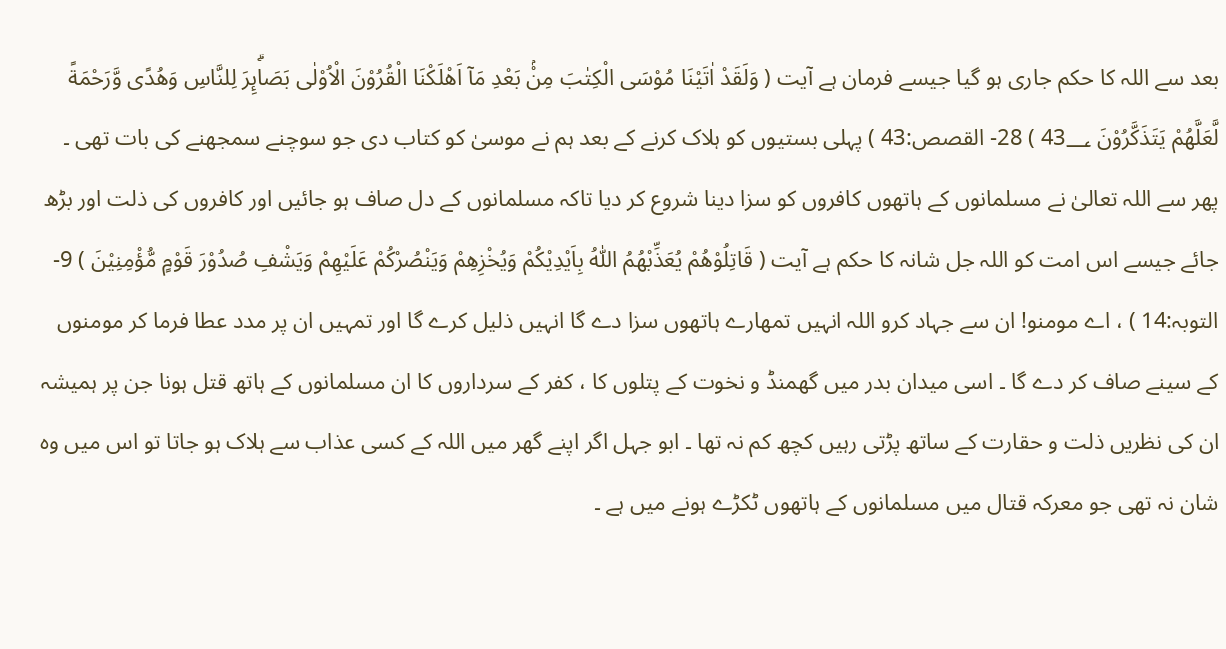بعد سے اللہ کا حکم جاری ہو گیا جیسے فرمان ہے آیت ( وَلَقَدْ اٰتَيْنَا مُوْسَى الْكِتٰبَ مِنْۢ بَعْدِ مَآ اَهْلَكْنَا الْقُرُوْنَ الْاُوْلٰى بَصَاۗىِٕرَ لِلنَّاسِ وَهُدًى وَّرَحْمَةً لَّعَلَّهُمْ يَتَذَكَّرُوْنَ 43؀ ) 28- القصص:43 ) پہلی بستیوں کو ہلاک کرنے کے بعد ہم نے موسیٰ کو کتاب دی جو سوچنے سمجھنے کی بات تھی ۔ پھر سے اللہ تعالیٰ نے مسلمانوں کے ہاتھوں کافروں کو سزا دینا شروع کر دیا تاکہ مسلمانوں کے دل صاف ہو جائیں اور کافروں کی ذلت اور بڑھ جائے جیسے اس امت کو اللہ جل شانہ کا حکم ہے آیت ( قَاتِلُوْهُمْ يُعَذِّبْهُمُ اللّٰهُ بِاَيْدِيْكُمْ وَيُخْزِهِمْ وَيَنْصُرْكُمْ عَلَيْهِمْ وَيَشْفِ صُدُوْرَ قَوْمٍ مُّؤْمِنِيْنَ ) 9- التوبہ:14 ) ، اے مومنو! ان سے جہاد کرو اللہ انہیں تمھارے ہاتھوں سزا دے گا انہیں ذلیل کرے گا اور تمہیں ان پر مدد عطا فرما کر مومنوں کے سینے صاف کر دے گا ۔ اسی میدان بدر میں گھمنڈ و نخوت کے پتلوں کا ، کفر کے سرداروں کا ان مسلمانوں کے ہاتھ قتل ہونا جن پر ہمیشہ ان کی نظریں ذلت و حقارت کے ساتھ پڑتی رہیں کچھ کم نہ تھا ۔ ابو جہل اگر اپنے گھر میں اللہ کے کسی عذاب سے ہلاک ہو جاتا تو اس میں وہ شان نہ تھی جو معرکہ قتال میں مسلمانوں کے ہاتھوں ٹکڑے ہونے میں ہے ۔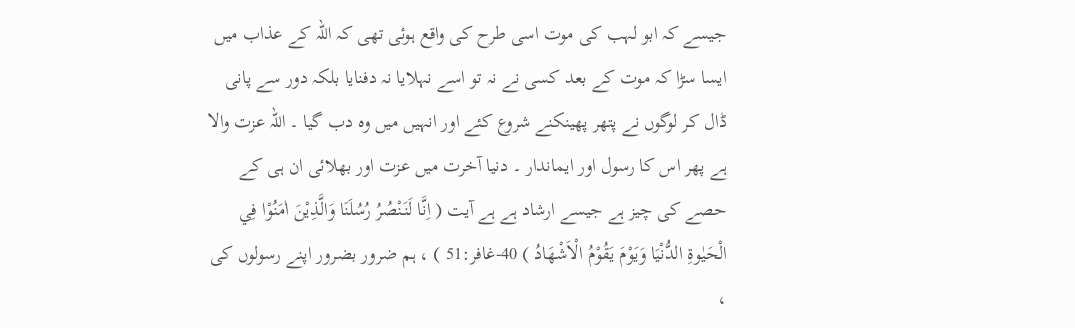جیسے کہ ابو لہب کی موت اسی طرح کی واقع ہوئی تھی کہ اللہ کے عذاب میں ایسا سڑا کہ موت کے بعد کسی نے نہ تو اسے نہلایا نہ دفنایا بلکہ دور سے پانی ڈال کر لوگوں نے پتھر پھینکنے شروع کئے اور انہیں میں وہ دب گیا ۔ اللہ عزت والا ہے پھر اس کا رسول اور ایماندار ۔ دنیا آخرت میں عزت اور بھلائی ان ہی کے حصے کی چیز ہے جیسے ارشاد ہے ہے آیت ( اِنَّا لَنَنْصُرُ رُسُلَنَا وَالَّذِيْنَ اٰمَنُوْا فِي الْحَيٰوةِ الدُّنْيَا وَيَوْمَ يَقُوْمُ الْاَشْهَادُ ) 40-غافر:51 ) ، ہم ضرور بضرور اپنے رسولوں کی ،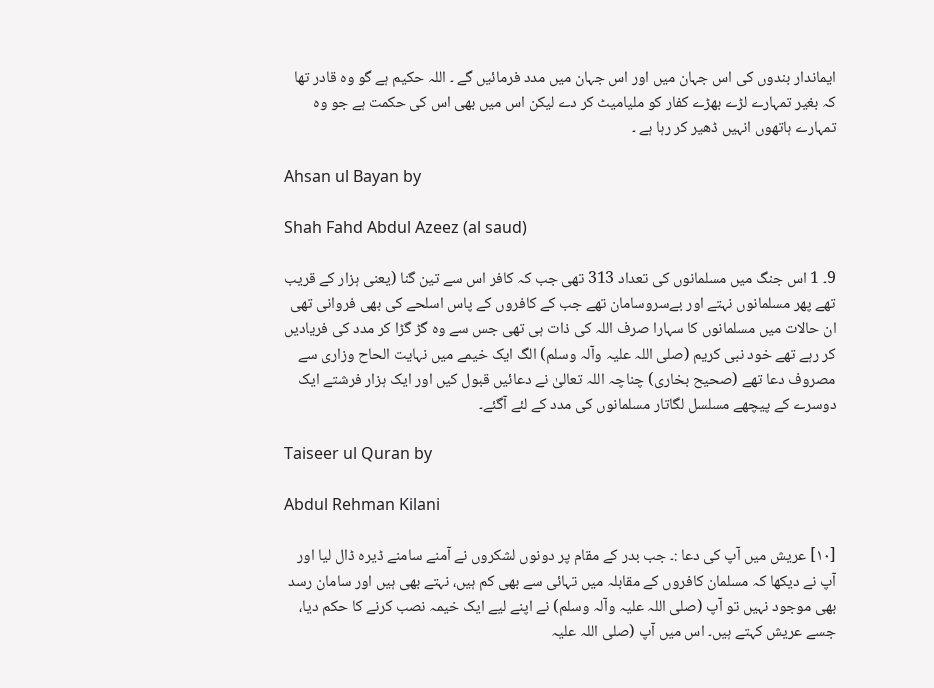ایماندار بندوں کی اس جہان میں اور اس جہان میں مدد فرمائیں گے ۔ اللہ حکیم ہے گو وہ قادر تھا کہ بغیر تمہارے لڑے بھڑے کفار کو ملیامیٹ کر دے لیکن اس میں بھی اس کی حکمت ہے جو وہ تمہارے ہاتھوں انہیں ڈھیر کر رہا ہے ۔

Ahsan ul Bayan by

Shah Fahd Abdul Azeez (al saud)

9۔ 1 اس جنگ میں مسلمانوں کی تعداد 313 تھی جب کہ کافر اس سے تین گنا (یعنی ہزار کے قریب تھے پھر مسلمانوں نہتے اور بےسروسامان تھے جب کے کافروں کے پاس اسلحے کی بھی فروانی تھی ان حالات میں مسلمانوں کا سہارا صرف اللہ کی ذات ہی تھی جس سے وہ گڑ گڑا کر مدد کی فریادیں کر رہے تھے خود نبی کریم (صلی اللہ علیہ وآلہ وسلم) الگ ایک خیمے میں نہایت الحاح وزاری سے مصروف دعا تھے (صحیح بخاری) چناچہ اللہ تعالیٰ نے دعائیں قبول کیں اور ایک ہزار فرشتے ایک دوسرے کے پیچھے مسلسل لگاتار مسلمانوں کی مدد کے لئے آگئے۔

Taiseer ul Quran by

Abdul Rehman Kilani

[١٠] عریش میں آپ کی دعا :۔ جب بدر کے مقام پر دونوں لشکروں نے آمنے سامنے ڈیرہ ڈال لیا اور آپ نے دیکھا کہ مسلمان کافروں کے مقابلہ میں تہائی سے بھی کم ہیں، نہتے بھی ہیں اور سامان رسد بھی موجود نہیں تو آپ (صلی اللہ علیہ وآلہ وسلم) نے اپنے لیے ایک خیمہ نصب کرنے کا حکم دیا، جسے عریش کہتے ہیں۔ اس میں آپ (صلی اللہ علیہ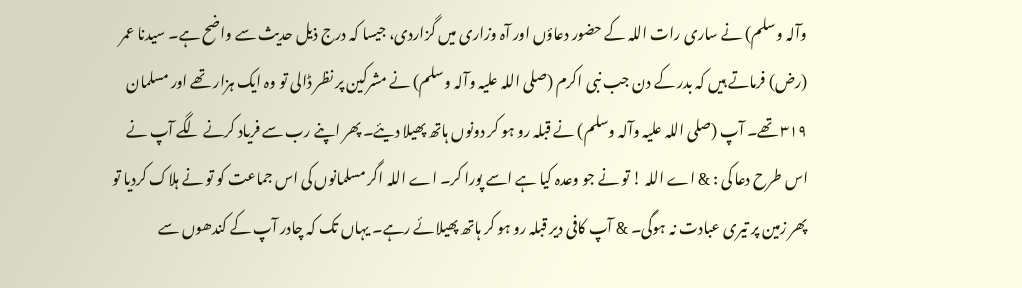وآلہ وسلم) نے ساری رات اللہ کے حضور دعاؤں اور آہ وزاری میں گزاردی، جیسا کہ درج ذیل حدیث سے واضح ہے۔ سیدنا عمر (رض) فرماتے ہیں کہ بدر کے دن جب نبی اکرم (صلی اللہ علیہ وآلہ وسلم) نے مشرکین پر نظر ڈالی تو وہ ایک ہزار تھے اور مسلمان ٣١٩ تھے۔ آپ (صلی اللہ علیہ وآلہ وسلم) نے قبلہ رو ہو کر دونوں ہاتھ پھیلا دیئے۔ پھر اپنے رب سے فریاد کرنے لگے آپ نے اس طرح دعا کی : & اے اللہ ! تو نے جو وعدہ کیا ہے اسے پورا کر۔ اے اللہ اگر مسلمانوں کی اس جماعت کو تو نے ہلاک کردیا تو پھر زمین پر تیری عبادت نہ ہوگی۔ & آپ کافی دیر قبلہ رو ہو کر ہاتھ پھیلائے رہے۔ یہاں تک کہ چادر آپ کے کندھوں سے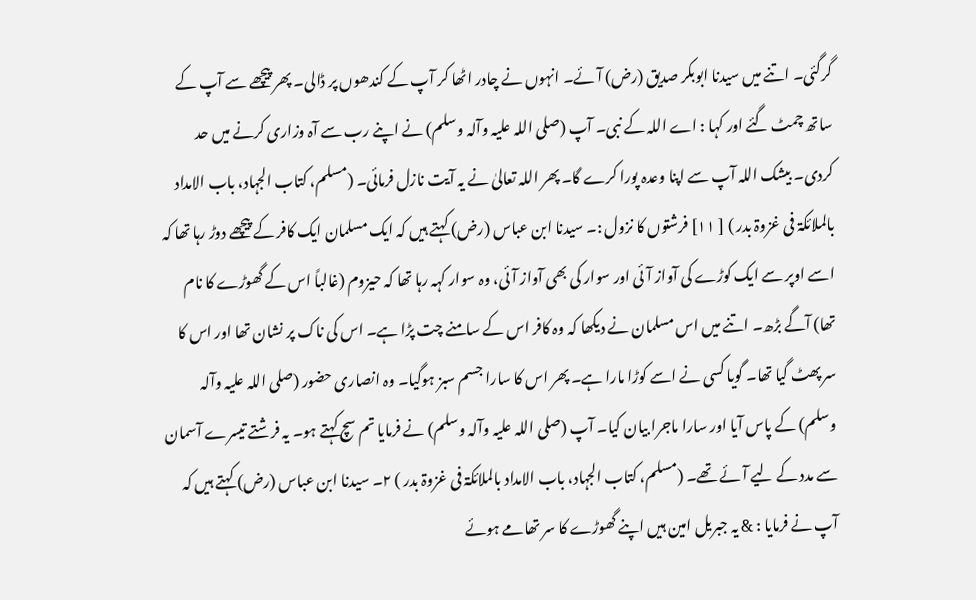گرگئی۔ اتنے میں سیدنا ابوبکر صدیق (رض) آئے۔ انہوں نے چادر اٹھا کر آپ کے کندھوں پر ڈالی۔ پھر پیچھے سے آپ کے ساتھ چمٹ گئے اور کہا : اے اللہ کے نبی۔ آپ (صلی اللہ علیہ وآلہ وسلم) نے اپنے رب سے آہ وزاری کرنے میں حد کردی۔ بیشک اللہ آپ سے اپنا وعدہ پورا کرے گا۔ پھر اللہ تعالیٰ نے یہ آیت نازل فرمائی۔ (مسلم، کتاب الجہاد، باب الامداد بالملائکۃ فی غزوۃ بدر ) [ ١١] فرشتوں کا نزول :۔ سیدنا ابن عباس (رض) کہتے ہیں کہ ایک مسلمان ایک کافر کے پیچھے دوڑ رہا تھا کہ اسے اوپر سے ایک کوڑے کی آواز آئی اور سوار کی بھی آواز آئی، وہ سوار کہہ رہا تھا کہ حیزوم (غالباً اس کے گھوڑے کا نام تھا) آگے بڑھ۔ اتنے میں اس مسلمان نے دیکھا کہ وہ کافر اس کے سامنے چت پڑا ہے۔ اس کی ناک پر نشان تھا اور اس کا سر پھٹ گیا تھا۔ گویا کسی نے اسے کوڑا مارا ہے۔ پھر اس کا سارا جسم سبز ہوگیا۔ وہ انصاری حضور (صلی اللہ علیہ وآلہ وسلم) کے پاس آیا اور سارا ماجرا بیان کیا۔ آپ (صلی اللہ علیہ وآلہ وسلم) نے فرمایا تم سچ کہتے ہو۔ یہ فرشتے تیسرے آسمان سے مدد کے لیے آئے تھے۔ (مسلم، کتاب الجہاد، باب الامداد بالملائکۃ فی غزوۃ بدر ) ٢۔ سیدنا ابن عباس (رض) کہتے ہیں کہ آپ نے فرمایا : & یہ جبریل امین ہیں اپنے گھوڑے کا سر تھامے ہوئے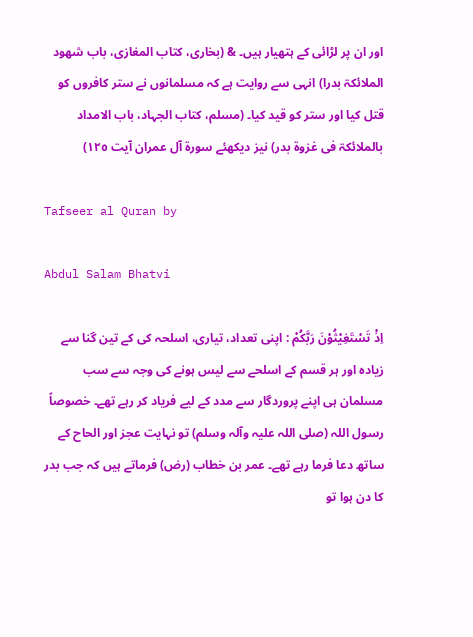اور ان پر لڑائی کے ہتھیار ہیں۔ & (بخاری، کتاب المغازی، باب شھود الملائکۃ بدرا) انہی سے روایت ہے کہ مسلمانوں نے ستر کافروں کو قتل کیا اور ستر کو قید کیا۔ (مسلم، کتاب الجہاد، باب الامداد بالملائکۃ فی غزوۃ بدر) نیز دیکھئے سورة آل عمران آیت ١٢٥)

Tafseer al Quran by

Abdul Salam Bhatvi

اِذْ تَسْتَغِيْثُوْنَ رَبَّكُمْ : اپنی تعداد، تیاری، اسلحہ کی کے تین گنا سے زیادہ اور ہر قسم کے اسلحے سے لیس ہونے کی وجہ سے سب مسلمان ہی اپنے پروردگار سے مدد کے لیے فریاد کر رہے تھے۔ خصوصاً رسول اللہ (صلی اللہ علیہ وآلہ وسلم) تو نہایت عجز اور الحاح کے ساتھ دعا فرما رہے تھے۔ عمر بن خطاب (رض) فرماتے ہیں کہ جب بدر کا دن ہوا تو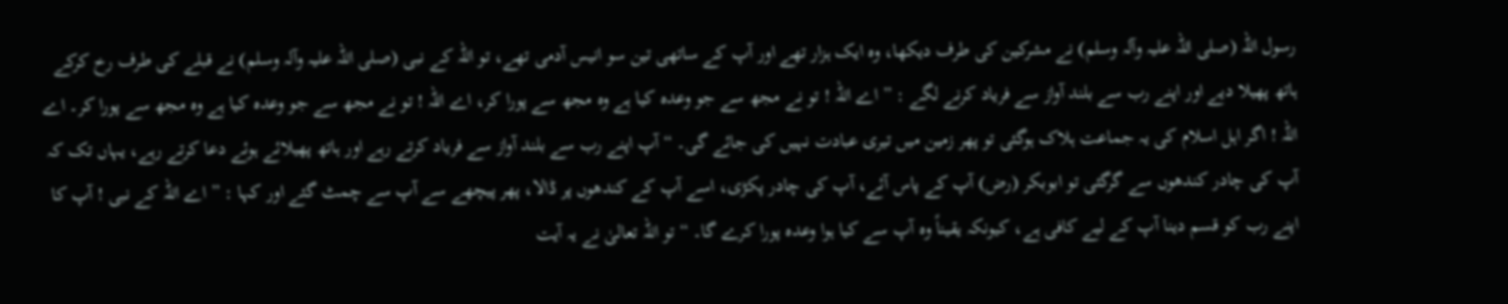رسول اللہ (صلی اللہ علیہ وآلہ وسلم) نے مشرکین کی طرف دیکھا، وہ ایک ہزار تھے اور آپ کے ساتھی تین سو انیس آدمی تھے، تو اللہ کے نبی (صلی اللہ علیہ وآلہ وسلم) نے قبلے کی طرف رخ کرکے ہاتھ پھیلا دیے اور اپنے رب سے بلند آواز سے فریاد کرنے لگے : ” اے اللہ ! تو نے مجھ سے جو وعدہ کیا ہے وہ مجھ سے پورا کر، اے اللہ ! تو نے مجھ سے جو وعدہ کیا ہے وہ مجھ سے پورا کر۔ اے اللہ ! اگر اہل اسلام کی یہ جماعت ہلاک ہوگئی تو پھر زمین میں تیری عبادت نہیں کی جائے گی۔ “ آپ اپنے رب سے بلند آواز سے فریاد کرتے رہے اور ہاتھ پھیلائے ہوئے دعا کرتے رہے، یہاں تک کہ آپ کی چادر کندھوں سے گرگئی تو ابوبکر (رض) آپ کے پاس آئے، آپ کی چادر پکڑی، اسے آپ کے کندھوں پر ڈالا، پھر پیچھے سے آپ سے چمٹ گئے اور کہا : ” اے اللہ کے نبی ! آپ کا اپنے رب کو قسم دینا آپ کے لیے کافی ہے، کیونکہ یقیناً وہ آپ سے کیا ہوا وعدہ پورا کرے گا۔ “ تو اللہ تعالیٰ نے یہ آیت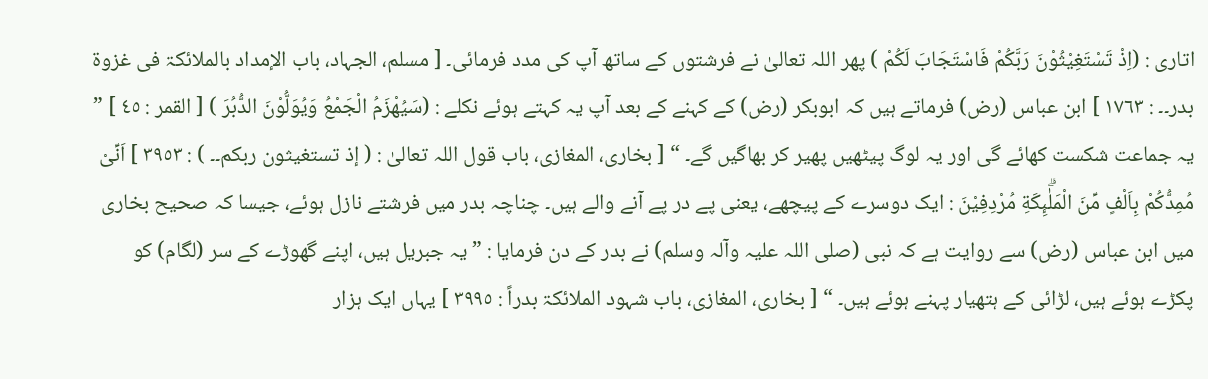اتاری : (اِذْ تَسْتَغِيْثُوْنَ رَبَّكُمْ فَاسْتَجَابَ لَكُمْ ) پھر اللہ تعالیٰ نے فرشتوں کے ساتھ آپ کی مدد فرمائی۔ [ مسلم، الجہاد، باب الإمداد بالملائکۃ فی غزوۃ بدر۔۔ : ١٧٦٣ ] ابن عباس (رض) فرماتے ہیں کہ ابوبکر (رض) کے کہنے کے بعد آپ یہ کہتے ہوئے نکلے : (سَيُهْزَمُ الْجَمْعُ وَيُوَلُّوْنَ الدُّبُرَ ) [ القمر : ٤٥ ] ” یہ جماعت شکست کھائے گی اور یہ لوگ پیٹھیں پھیر کر بھاگیں گے۔ “ [ بخاری، المغازی، باب قول اللہ تعالیٰ : ( إذ تستغیثون ربکم۔۔ ) : ٣٩٥٣ ] اَنِّىْ مُمِدُّكُمْ بِاَلْفٍ مِّنَ الْمَلٰۗىِٕكَةِ مُرْدِفِيْنَ : ایک دوسرے کے پیچھے، یعنی پے در پے آنے والے ہیں۔ چناچہ بدر میں فرشتے نازل ہوئے، جیسا کہ صحیح بخاری میں ابن عباس (رض) سے روایت ہے کہ نبی (صلی اللہ علیہ وآلہ وسلم) نے بدر کے دن فرمایا : ” یہ جبریل ہیں، اپنے گھوڑے کے سر (لگام) کو پکڑے ہوئے ہیں، لڑائی کے ہتھیار پہنے ہوئے ہیں۔ “ [ بخاری، المغازی، باب شہود الملائکۃ بدراً : ٣٩٩٥ ] یہاں ایک ہزار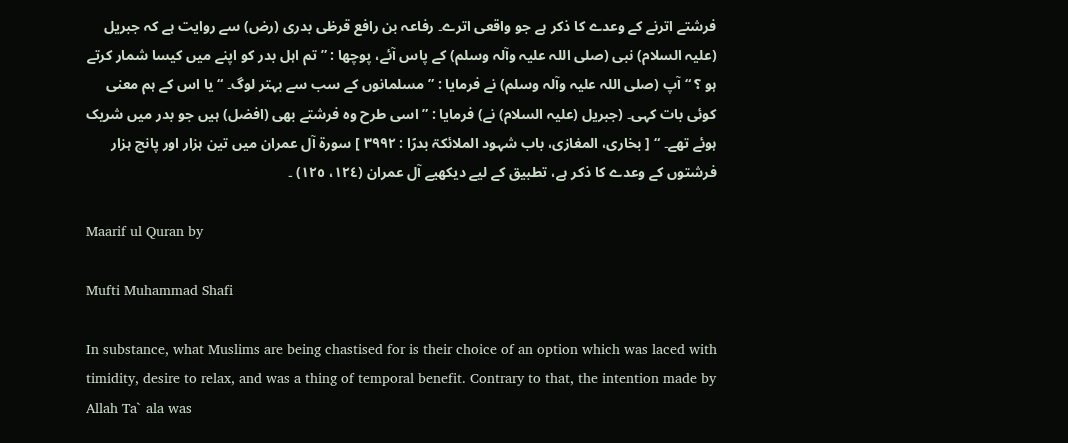فرشتے اترنے کے وعدے کا ذکر ہے جو واقعی اترے۔ رفاعہ بن رافع قرظی بدری (رض) سے روایت ہے کہ جبریل (علیہ السلام) نبی (صلی اللہ علیہ وآلہ وسلم) کے پاس آئے، پوچھا : ” تم اہل بدر کو اپنے میں کیسا شمار کرتے ہو ؟ “ آپ (صلی اللہ علیہ وآلہ وسلم) نے فرمایا : ” مسلمانوں کے سب سے بہتر لوگ۔ “ یا اس کے ہم معنی کوئی بات کہی۔ (جبریل (علیہ السلام) نے) فرمایا : ” اسی طرح وہ فرشتے بھی (افضل) ہیں جو بدر میں شریک ہوئے تھے۔ “ [ بخاری، المغازی، باب شہود الملائکۃ بدرًا : ٣٩٩٢ ] سورة آل عمران میں تین ہزار اور پانچ ہزار فرشتوں کے وعدے کا ذکر ہے، تطبیق کے لیے دیکھیے آل عمران (١٢٤، ١٢٥) ۔

Maarif ul Quran by

Mufti Muhammad Shafi

In substance, what Muslims are being chastised for is their choice of an option which was laced with timidity, desire to relax, and was a thing of temporal benefit. Contrary to that, the intention made by Allah Ta` ala was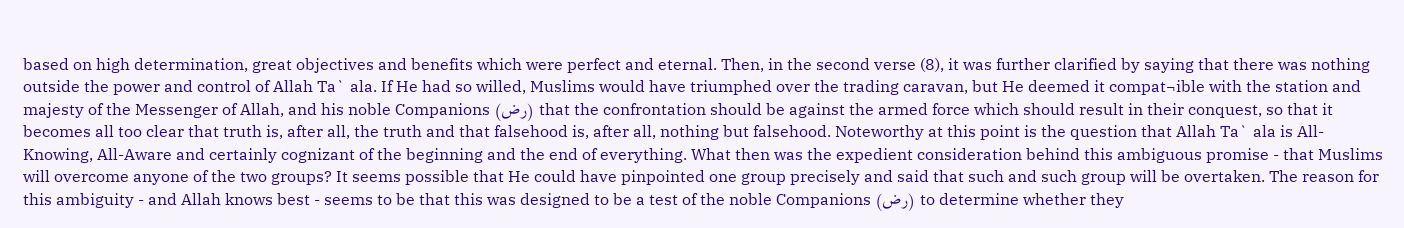based on high determination, great objectives and benefits which were perfect and eternal. Then, in the second verse (8), it was further clarified by saying that there was nothing outside the power and control of Allah Ta` ala. If He had so willed, Muslims would have triumphed over the trading caravan, but He deemed it compat¬ible with the station and majesty of the Messenger of Allah, and his noble Companions (رض) that the confrontation should be against the armed force which should result in their conquest, so that it becomes all too clear that truth is, after all, the truth and that falsehood is, after all, nothing but falsehood. Noteworthy at this point is the question that Allah Ta` ala is All-Knowing, All-Aware and certainly cognizant of the beginning and the end of everything. What then was the expedient consideration behind this ambiguous promise - that Muslims will overcome anyone of the two groups? It seems possible that He could have pinpointed one group precisely and said that such and such group will be overtaken. The reason for this ambiguity - and Allah knows best - seems to be that this was designed to be a test of the noble Companions (رض) to determine whether they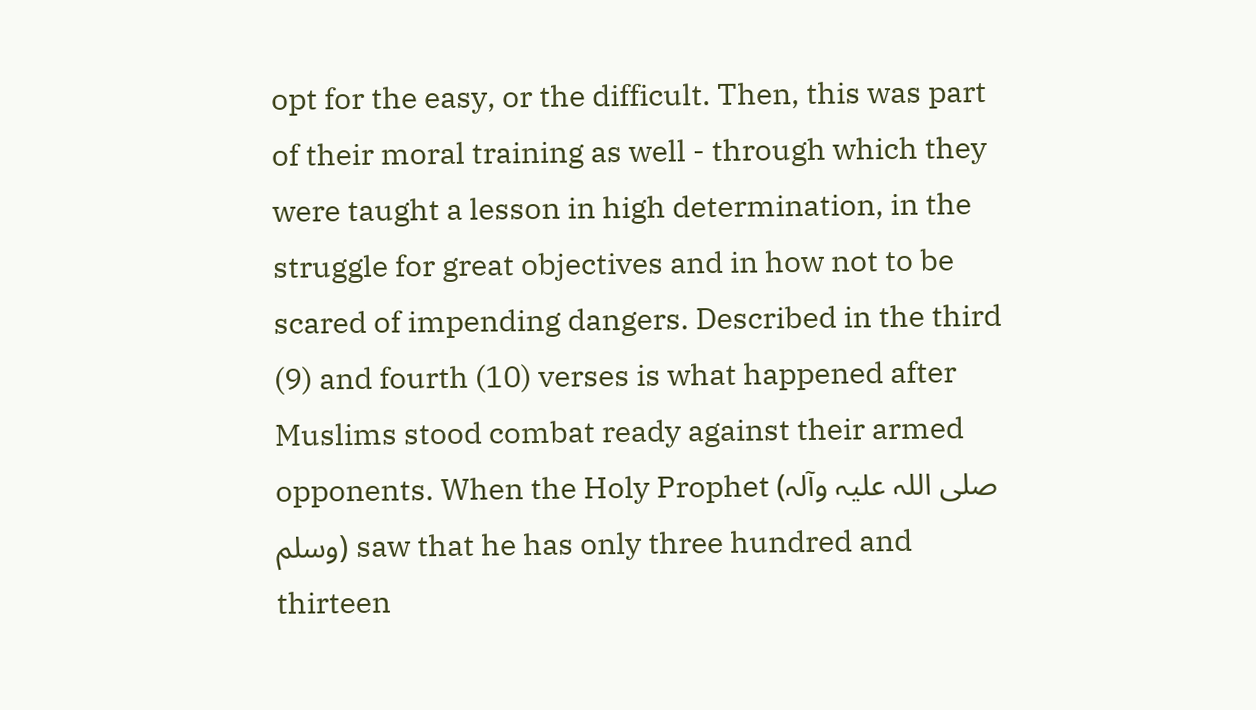opt for the easy, or the difficult. Then, this was part of their moral training as well - through which they were taught a lesson in high determination, in the struggle for great objectives and in how not to be scared of impending dangers. Described in the third (9) and fourth (10) verses is what happened after Muslims stood combat ready against their armed opponents. When the Holy Prophet (صلی اللہ علیہ وآلہ وسلم) saw that he has only three hundred and thirteen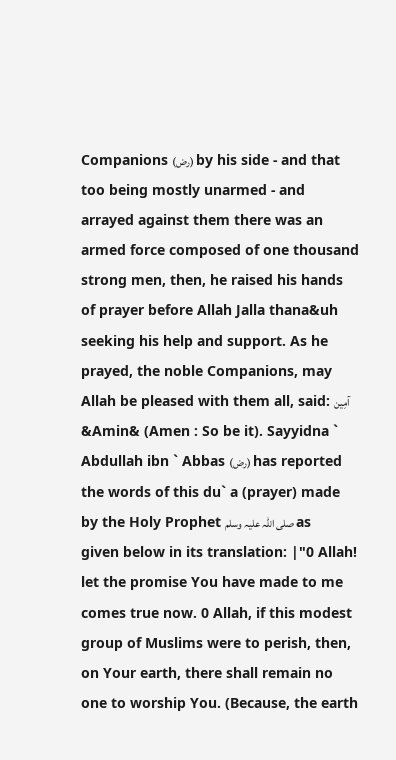Companions (رض) by his side - and that too being mostly unarmed - and arrayed against them there was an armed force composed of one thousand strong men, then, he raised his hands of prayer before Allah Jalla thana&uh seeking his help and support. As he prayed, the noble Companions, may Allah be pleased with them all, said: آمِین &Amin& (Amen : So be it). Sayyidna ` Abdullah ibn ` Abbas (رض) has reported the words of this du` a (prayer) made by the Holy Prophet صلی اللہ علیہ وسلم as given below in its translation: |"0 Allah! let the promise You have made to me comes true now. 0 Allah, if this modest group of Muslims were to perish, then, on Your earth, there shall remain no one to worship You. (Because, the earth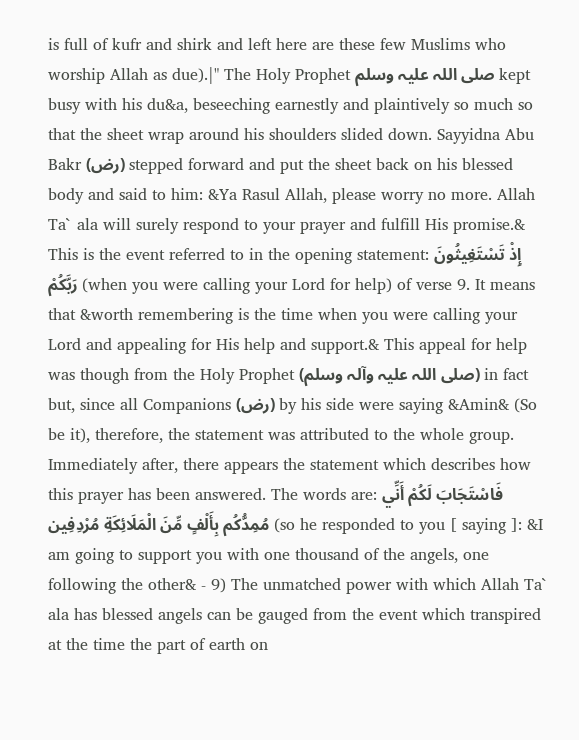is full of kufr and shirk and left here are these few Muslims who worship Allah as due).|" The Holy Prophet صلی اللہ علیہ وسلم kept busy with his du&a, beseeching earnestly and plaintively so much so that the sheet wrap around his shoulders slided down. Sayyidna Abu Bakr (رض) stepped forward and put the sheet back on his blessed body and said to him: &Ya Rasul Allah, please worry no more. Allah Ta` ala will surely respond to your prayer and fulfill His promise.& This is the event referred to in the opening statement: إِذْ تَسْتَغِيثُونَ رَ‌بَّكُمْ (when you were calling your Lord for help) of verse 9. It means that &worth remembering is the time when you were calling your Lord and appealing for His help and support.& This appeal for help was though from the Holy Prophet (صلی اللہ علیہ وآلہ وسلم) in fact but, since all Companions (رض) by his side were saying &Amin& (So be it), therefore, the statement was attributed to the whole group. Immediately after, there appears the statement which describes how this prayer has been answered. The words are: فَاسْتَجَابَ لَكُمْ أَنِّي مُمِدُّكُم بِأَلْفٍ مِّنَ الْمَلَائِكَةِ مُرْ‌دِفِين (so he responded to you [ saying ]: &I am going to support you with one thousand of the angels, one following the other& - 9) The unmatched power with which Allah Ta` ala has blessed angels can be gauged from the event which transpired at the time the part of earth on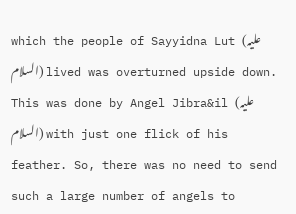which the people of Sayyidna Lut (علیہ السلام) lived was overturned upside down. This was done by Angel Jibra&il (علیہ السلام) with just one flick of his feather. So, there was no need to send such a large number of angels to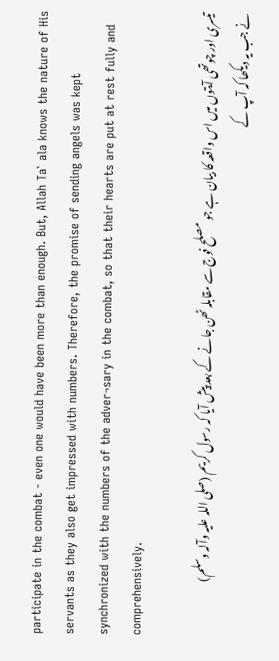participate in the combat - even one would have been more than enough. But, Allah Ta` ala knows the nature of His servants as they also get impressed with numbers. Therefore, the promise of sending angels was kept synchronized with the numbers of the adver¬sary in the combat, so that their hearts are put at rest fully and comprehensively.

تیسری اور چوتھی آیتوں میں اس واقعہ کا بیان ہے جو مصلح فوج سے مقابلہ ٹھن جانے کے بعد پیش آیا کہ رسول کریم (صلی اللہ علیہ وآلہ وسلم) نے جب یہ دیکھا کہ آپ کے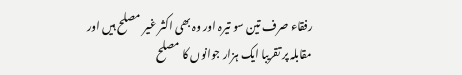رفقاء صرف تین سو تیرہ اور وہ بھی اکثر غیر مصلح ہیں اور مقابلہ پر تقریبا ایک ہزار جوانوں کا مصلح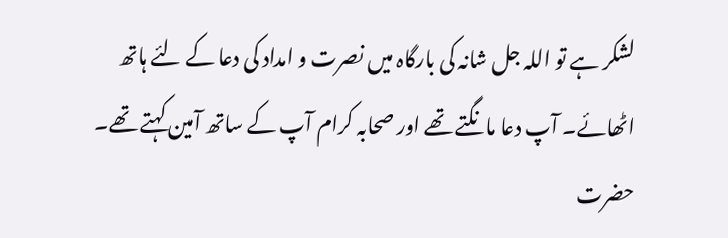لشکر ہے تو اللہ جل شانہ کی بارگاہ میں نصرت و امداد کی دعا کے لئے ہاتھ اٹھائے۔ آپ دعا مانگتے تھے اور صحابہ کرام آپ کے ساتھ آمین کہتے تھے۔ حضرت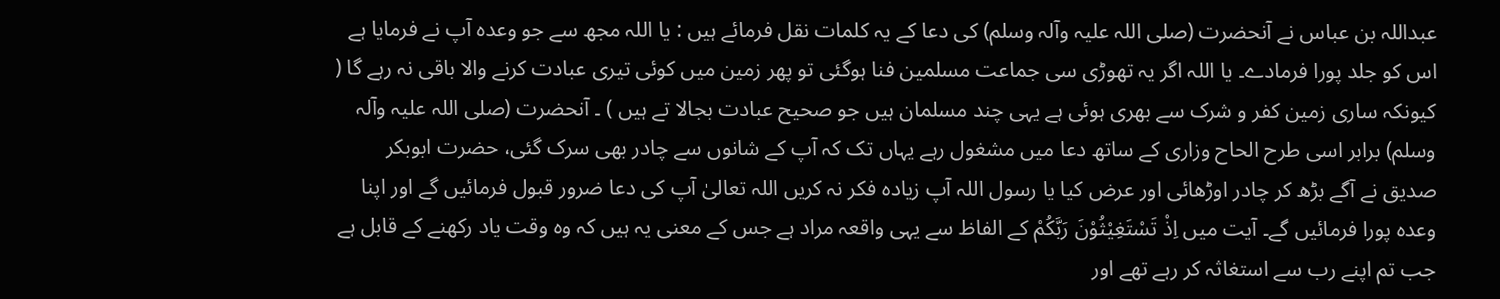عبداللہ بن عباس نے آنحضرت (صلی اللہ علیہ وآلہ وسلم) کی دعا کے یہ کلمات نقل فرمائے ہیں : یا اللہ مجھ سے جو وعدہ آپ نے فرمایا ہے اس کو جلد پورا فرمادے۔ یا اللہ اگر یہ تھوڑی سی جماعت مسلمین فنا ہوگئی تو پھر زمین میں کوئی تیری عبادت کرنے والا باقی نہ رہے گا ( کیونکہ ساری زمین کفر و شرک سے بھری ہوئی ہے یہی چند مسلمان ہیں جو صحیح عبادت بجالا تے ہیں ) ۔ آنحضرت (صلی اللہ علیہ وآلہ وسلم) برابر اسی طرح الحاح وزاری کے ساتھ دعا میں مشغول رہے یہاں تک کہ آپ کے شانوں سے چادر بھی سرک گئی، حضرت ابوبکر صدیق نے آگے بڑھ کر چادر اوڑھائی اور عرض کیا یا رسول اللہ آپ زیادہ فکر نہ کریں اللہ تعالیٰ آپ کی دعا ضرور قبول فرمائیں گے اور اپنا وعدہ پورا فرمائیں گے۔ آیت میں اِذْ تَسْتَغِيْثُوْنَ رَبَّكُمْ کے الفاظ سے یہی واقعہ مراد ہے جس کے معنی یہ ہیں کہ وہ وقت یاد رکھنے کے قابل ہے جب تم اپنے رب سے استغاثہ کر رہے تھے اور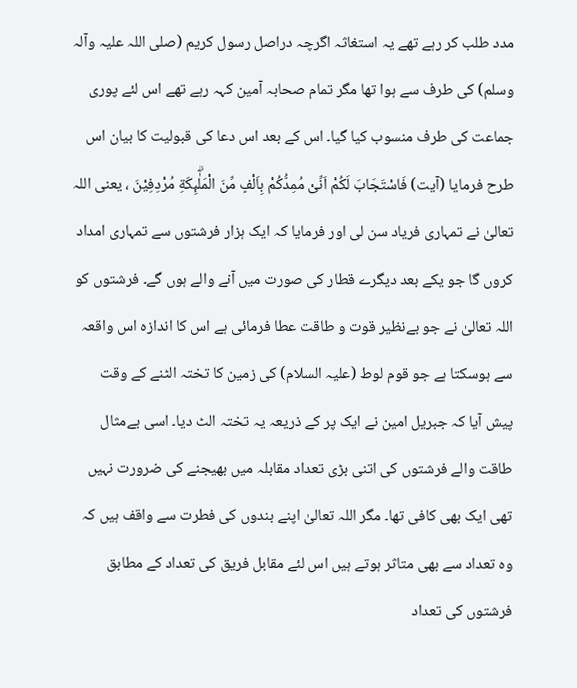مدد طلب کر رہے تھے یہ استغاثہ اگرچہ دراصل رسول کریم (صلی اللہ علیہ وآلہ وسلم) کی طرف سے ہوا تھا مگر تمام صحابہ آمین کہہ رہے تھے اس لئے پوری جماعت کی طرف منسوب کیا گیا۔ اس کے بعد اس دعا کی قبولیت کا بیان اس طرح فرمایا (آیت) فَاسْتَجَابَ لَكُمْ اَنِّىْ مُمِدُّكُمْ بِاَلْفٍ مِّنَ الْمَلٰۗىِٕكَةِ مُرْدِفِيْنَ ، یعنی اللہ تعالیٰ نے تمہاری فریاد سن لی اور فرمایا کہ ایک ہزار فرشتوں سے تمہاری امداد کروں گا جو یکے بعد دیگرے قطار کی صورت میں آنے والے ہوں گے۔ فرشتوں کو اللہ تعالیٰ نے جو بےنظیر قوت و طاقت عطا فرمائی ہے اس کا اندازہ اس واقعہ سے ہوسکتا ہے جو قوم لوط (علیہ السلام) کی زمین کا تختہ الٹنے کے وقت پیش آیا کہ جبریل امین نے ایک پر کے ذریعہ یہ تختہ الٹ دیا۔ اسی بےمثال طاقت والے فرشتوں کی اتنی بڑی تعداد مقابلہ میں بھیجنے کی ضرورت نہیں تھی ایک بھی کافی تھا۔ مگر اللہ تعالیٰ اپنے بندوں کی فطرت سے واقف ہیں کہ وہ تعداد سے بھی متاثر ہوتے ہیں اس لئے مقابل فریق کی تعداد کے مطابق فرشتوں کی تعداد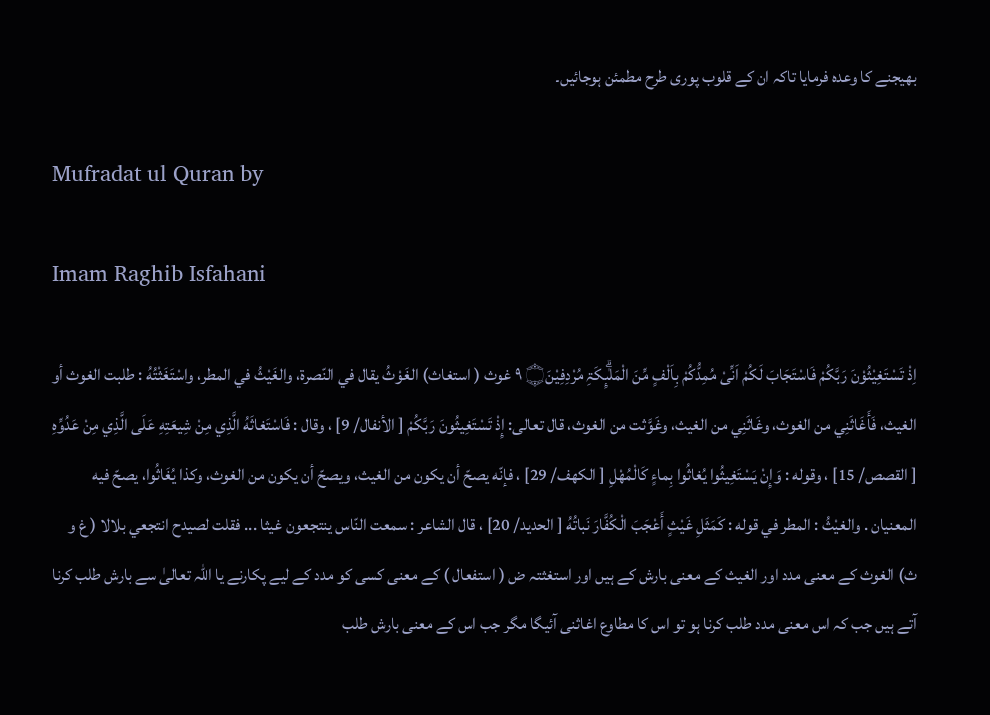بھیجنے کا وعدہ فرمایا تاکہ ان کے قلوب پوری طرح مطمئن ہوجائیں۔

Mufradat ul Quran by

Imam Raghib Isfahani

اِذْ تَسْتَغِيْثُوْنَ رَبَّكُمْ فَاسْتَجَابَ لَكُمْ اَنِّىْ مُمِدُّكُمْ بِاَلْفٍ مِّنَ الْمَلٰۗىِٕكَۃِ مُرْدِفِيْنَ۝ ٩ غوث ( استغاث) الغَوْثُ يقال في النّصرة، والغَيْثُ في المطر، واسْتَغَثْتُهُ : طلبت الغوث أو الغیث، فَأَغَاثَنِي من الغوث، وغَاثَنِي من الغیث، وغَوَّثت من الغوث، قال تعالی: إِذْ تَسْتَغِيثُونَ رَبَّكُمْ [ الأنفال/ 9] ، وقال : فَاسْتَغاثَهُ الَّذِي مِنْ شِيعَتِهِ عَلَى الَّذِي مِنْ عَدُوِّهِ [ القصص/ 15] ، وقوله : وَإِنْ يَسْتَغِيثُوا يُغاثُوا بِماءٍ كَالْمُهْلِ [ الكهف/ 29] ، فإنّه يصحّ أن يكون من الغیث، ويصحّ أن يكون من الغوث، وکذا يُغَاثُوا، يصحّ فيه المعنیان . والغيْثُ : المطر في قوله : كَمَثَلِ غَيْثٍ أَعْجَبَ الْكُفَّارَ نَباتُهُ [ الحدید/ 20] ، قال الشاعر : سمعت النّاس ينتجعون غيثا ... فقلت لصیدح انتجعي بلالا ( غ و ث) الغوث کے معنی مدد اور الغیث کے معنی بارش کے ہیں اور استغثتہ ض ( استفعال ) کے معنی کسی کو مدد کے لیے پکارنے یا اللہ تعالیٰ سے بارش طلب کرنا آتے ہیں جب کہ اس معنی مدد طلب کرنا ہو تو اس کا مطاوع اغاثنی آئیگا مگر جب اس کے معنی بارش طلب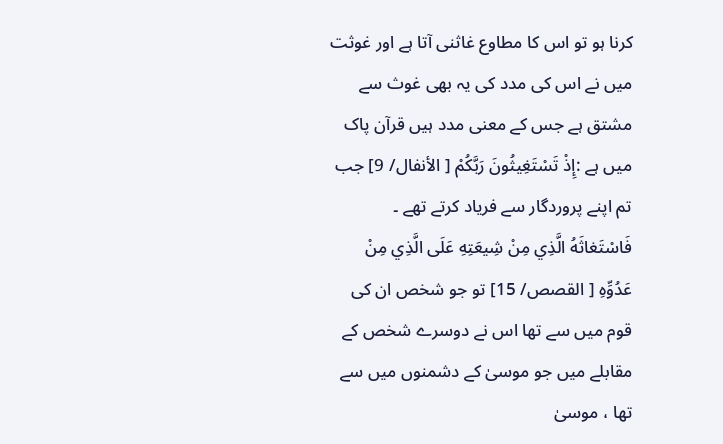کرنا ہو تو اس کا مطاوع غاثنی آتا ہے اور غوثت میں نے اس کی مدد کی یہ بھی غوث سے مشتق ہے جس کے معنی مدد ہیں قرآن پاک میں ہے :إِذْ تَسْتَغِيثُونَ رَبَّكُمْ [ الأنفال/ 9] جب تم اپنے پروردگار سے فریاد کرتے تھے ۔ فَاسْتَغاثَهُ الَّذِي مِنْ شِيعَتِهِ عَلَى الَّذِي مِنْ عَدُوِّهِ [ القصص/ 15] تو جو شخص ان کی قوم میں سے تھا اس نے دوسرے شخص کے مقابلے میں جو موسیٰ کے دشمنوں میں سے تھا ، موسیٰ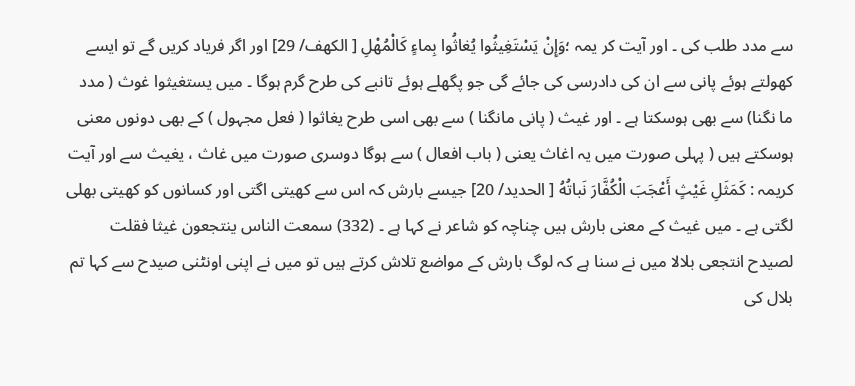سے مدد طلب کی ۔ اور آیت کر یمہ ؛وَإِنْ يَسْتَغِيثُوا يُغاثُوا بِماءٍ كَالْمُهْلِ [ الكهف/ 29] اور اگر فریاد کریں گے تو ایسے کھولتے ہوئے پانی سے ان کی دادرسی کی جائے گی جو پگھلے ہوئے تانبے کی طرح گرم ہوگا ۔ میں یستغیثوا غوث ( مدد ما نگنا) سے بھی ہوسکتا ہے ۔ اور غیث ( پانی مانگنا ) سے بھی اسی طرح یغاثوا ( فعل مجہول ) کے بھی دونوں معنی ہوسکتے ہیں ( پہلی صورت میں یہ اغاث یعنی ( باب افعال ) سے ہوگا دوسری صورت میں غاث ، یغیث سے اور آیت کریمہ : كَمَثَلِ غَيْثٍ أَعْجَبَ الْكُفَّارَ نَباتُهُ [ الحدید/ 20] جیسے بارش کہ اس سے کھیتی اگتی اور کسانوں کو کھیتی بھلی لگتی ہے ۔ میں غیث کے معنی بارش ہیں چناچہ کو شاعر نے کہا ہے ۔ (332) سمعت الناس ینتجعون غیثا فقلت لصیدح انتجعی بلالا میں نے سنا ہے کہ لوگ بارش کے مواضع تلاش کرتے ہیں تو میں نے اپنی اونٹنی صیدح سے کہا تم بلال کی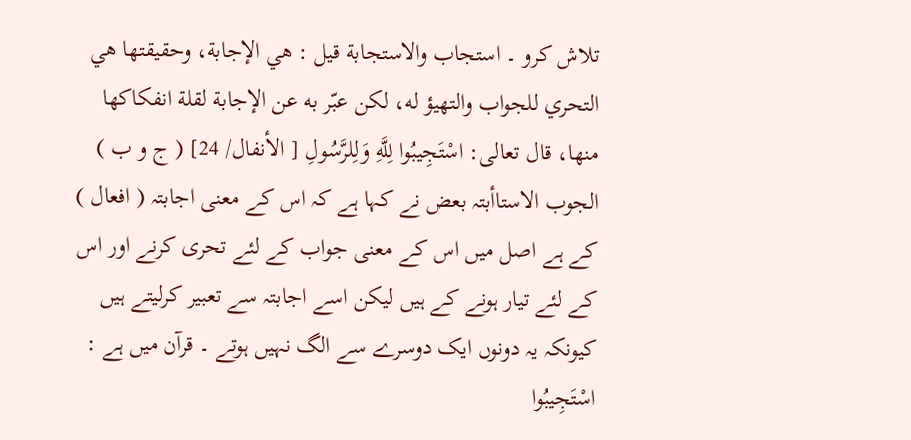تلاش کرو ۔ استجاب والاستجابة قيل : هي الإجابة، وحقیقتها هي التحري للجواب والتهيؤ له، لکن عبّر به عن الإجابة لقلة انفکاکها منها، قال تعالی: اسْتَجِيبُوا لِلَّهِ وَلِلرَّسُولِ [ الأنفال/ 24] ( ج و ب ) الجوب الاستاأبتہ بعض نے کہا ہے کہ اس کے معنی اجابتہ ( افعال ) کے ہے اصل میں اس کے معنی جواب کے لئے تحری کرنے اور اس کے لئے تیار ہونے کے ہیں لیکن اسے اجابتہ سے تعبیر کرلیتے ہیں کیونکہ یہ دونوں ایک دوسرے سے الگ نہیں ہوتے ۔ قرآن میں ہے : اسْتَجِيبُوا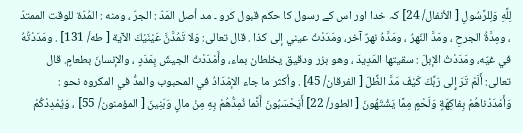لِلَّهِ وَلِلرَّسُولِ [ الأنفال/ 24] کہ خدا اور اس کے رسول کا حکم قبول کرو ۔ مد أصل المَدّ : الجرّ ، ومنه : المُدّة للوقت الممتدّ ، ومِدَّةُ الجرحِ ، ومَدَّ النّهرُ ، ومَدَّهُ نهرٌ آخر، ومَدَدْتُ عيني إلى كذا . قال تعالی: وَلا تَمُدَّنَّ عَيْنَيْكَ الآية [ طه/ 131] . ومَدَدْتُهُ في غيّه، ومَدَدْتُ الإبلَ : سقیتها المَدِيدَ ، وهو بزر ودقیق يخلطان بماء، وأَمْدَدْتُ الجیشَ بِمَدَدٍ ، والإنسانَ بطعامٍ. قال تعالی: أَلَمْ تَرَ إِلى رَبِّكَ كَيْفَ مَدَّ الظِّلَ [ الفرقان/ 45] . وأكثر ما جاء الإمْدَادُ في المحبوب والمدُّ في المکروه نحو : وَأَمْدَدْناهُمْ بِفاكِهَةٍ وَلَحْمٍ مِمَّا يَشْتَهُونَ [ الطور/ 22] أَيَحْسَبُونَ أَنَّما نُمِدُّهُمْ بِهِ مِنْ مالٍ وَبَنِينَ [ المؤمنون/ 55] ، وَيُمْدِدْكُمْ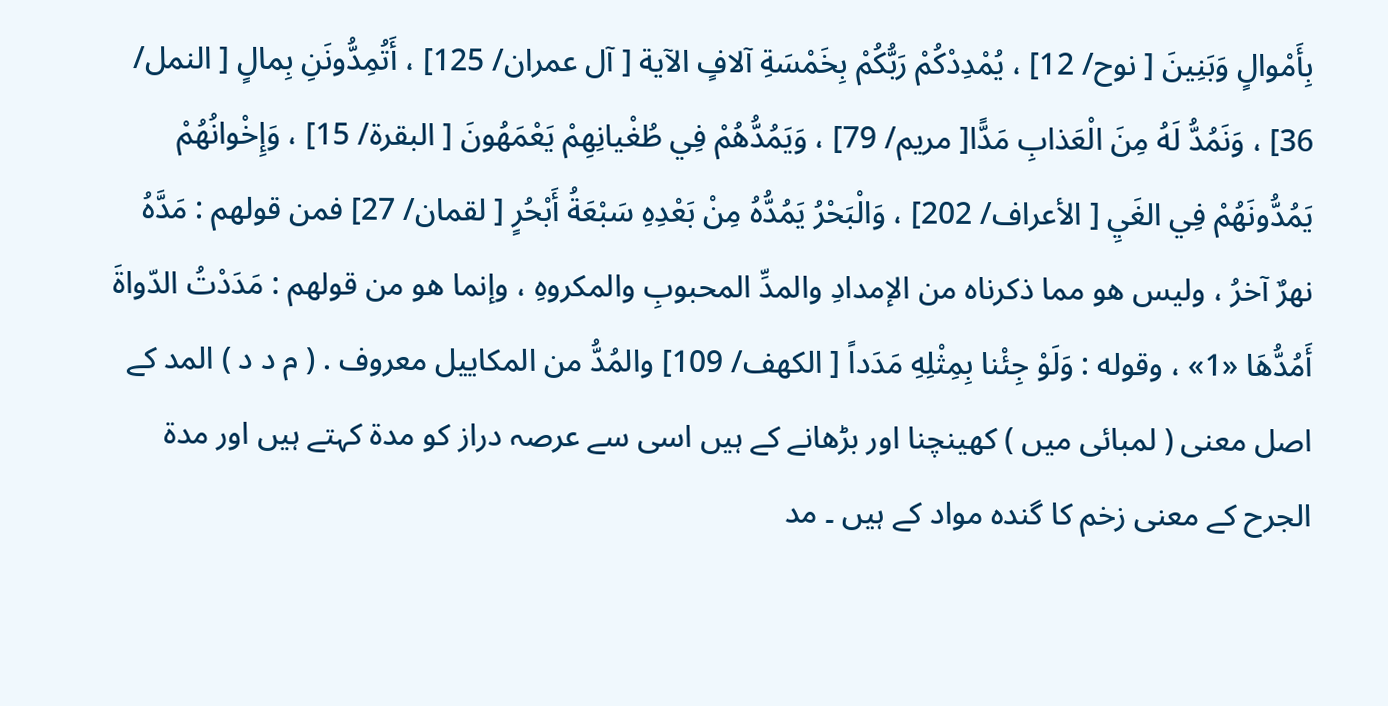بِأَمْوالٍ وَبَنِينَ [ نوح/ 12] ، يُمْدِدْكُمْ رَبُّكُمْ بِخَمْسَةِ آلافٍ الآية [ آل عمران/ 125] ، أَتُمِدُّونَنِ بِمالٍ [ النمل/ 36] ، وَنَمُدُّ لَهُ مِنَ الْعَذابِ مَدًّا[ مریم/ 79] ، وَيَمُدُّهُمْ فِي طُغْيانِهِمْ يَعْمَهُونَ [ البقرة/ 15] ، وَإِخْوانُهُمْ يَمُدُّونَهُمْ فِي الغَيِ [ الأعراف/ 202] ، وَالْبَحْرُ يَمُدُّهُ مِنْ بَعْدِهِ سَبْعَةُ أَبْحُرٍ [ لقمان/ 27] فمن قولهم : مَدَّهُ نهرٌ آخرُ ، ولیس هو مما ذکرناه من الإمدادِ والمدِّ المحبوبِ والمکروهِ ، وإنما هو من قولهم : مَدَدْتُ الدّواةَ أَمُدُّهَا «1» ، وقوله : وَلَوْ جِئْنا بِمِثْلِهِ مَدَداً [ الكهف/ 109] والمُدُّ من المکاييل معروف . ( م د د ) المد کے اصل معنی ( لمبائی میں ) کهينچنا اور بڑھانے کے ہیں اسی سے عرصہ دراز کو مدۃ کہتے ہیں اور مدۃ الجرح کے معنی زخم کا گندہ مواد کے ہیں ۔ مد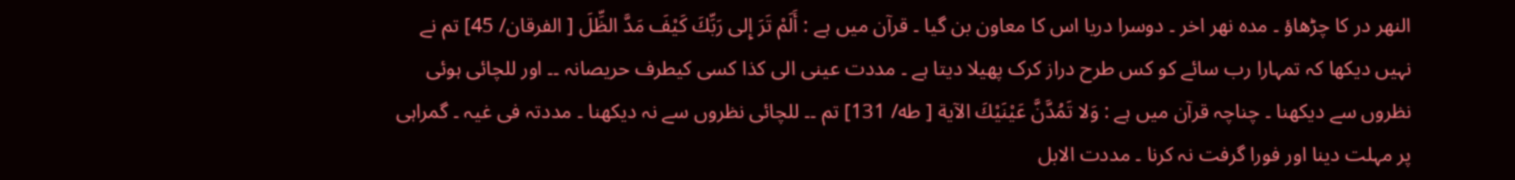النھر در کا چڑھاؤ ۔ مدہ نھر اخر ۔ دوسرا دریا اس کا معاون بن گیا ۔ قرآن میں ہے : أَلَمْ تَرَ إِلى رَبِّكَ كَيْفَ مَدَّ الظِّلَ [ الفرقان/ 45] تم نے نہیں دیکھا کہ تمہارا رب سائے کو کس طرح دراز کرک پھیلا دیتا ہے ۔ مددت عینی الی کذا کسی کیطرف حریصانہ ۔۔ اور للچائی ہوئی نظروں سے دیکھنا ۔ چناچہ قرآن میں ہے : وَلا تَمُدَّنَّ عَيْنَيْكَ الآية [ طه/ 131] تم ۔۔ للچائی نظروں سے نہ دیکھنا ۔ مددتہ فی غیہ ۔ گمراہی پر مہلت دینا اور فورا گرفت نہ کرنا ۔ مددت الابل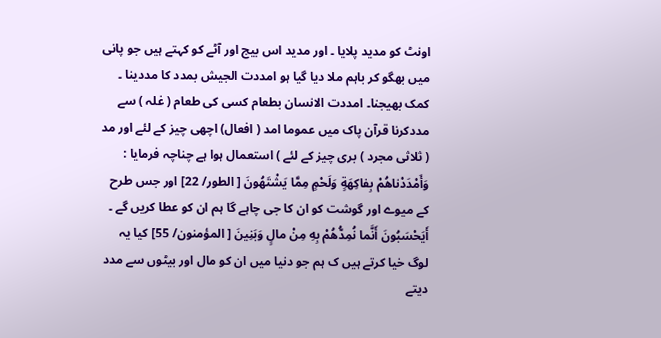اونٹ کو مدید پلایا ۔ اور مدید اس بیج اور آٹے کو کہتے ہیں جو پانی میں بھگو کر باہم ملا دیا گیا ہو امددت الجیش بمدد کا مددینا ۔ کمک بھیجنا۔ امددت الانسان بطعام کسی کی طعام ( غلہ ) سے مددکرنا قرآن پاک میں عموما امد ( افعال) اچھی چیز کے لئے اور مد ( ثلاثی مجرد ) بری چیز کے لئے ) استعمال ہوا ہے چناچہ فرمایا : وَأَمْدَدْناهُمْ بِفاكِهَةٍ وَلَحْمٍ مِمَّا يَشْتَهُونَ [ الطور/ 22] اور جس طرح کے میوے اور گوشت کو ان کا جی چاہے گا ہم ان کو عطا کریں گے ۔ أَيَحْسَبُونَ أَنَّما نُمِدُّهُمْ بِهِ مِنْ مالٍ وَبَنِينَ [ المؤمنون/ 55] کیا یہ لوگ خیا کرتے ہیں ک ہم جو دنیا میں ان کو مال اور بیٹوں سے مدد دیتے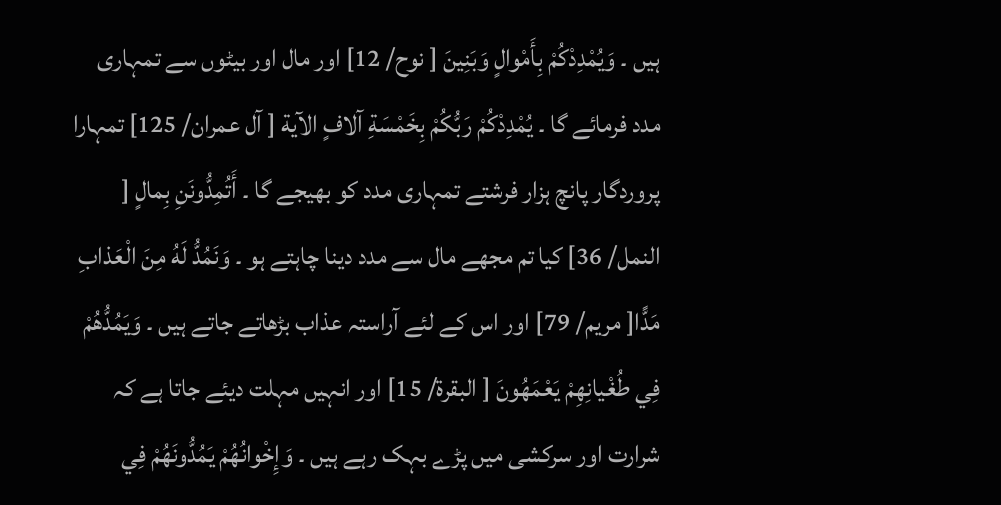ہیں ۔ وَيُمْدِدْكُمْ بِأَمْوالٍ وَبَنِينَ [ نوح/ 12] اور مال اور بیٹوں سے تمہاری مدد فرمائے گا ۔ يُمْدِدْكُمْ رَبُّكُمْ بِخَمْسَةِ آلافٍ الآية [ آل عمران/ 125] تمہارا پروردگار پانچ ہزار فرشتے تمہاری مدد کو بھیجے گا ۔ أَتُمِدُّونَنِ بِمالٍ [ النمل/ 36] کیا تم مجھے مال سے مدد دینا چاہتے ہو ۔ وَنَمُدُّ لَهُ مِنَ الْعَذابِ مَدًّا[ مریم/ 79] اور اس کے لئے آراستہ عذاب بڑھاتے جاتے ہیں ۔ وَيَمُدُّهُمْ فِي طُغْيانِهِمْ يَعْمَهُونَ [ البقرة/ 15] اور انہیں مہلت دیئے جاتا ہے کہ شرارت اور سرکشی میں پڑے بہک رہے ہیں ۔ وَإِخْوانُهُمْ يَمُدُّونَهُمْ فِي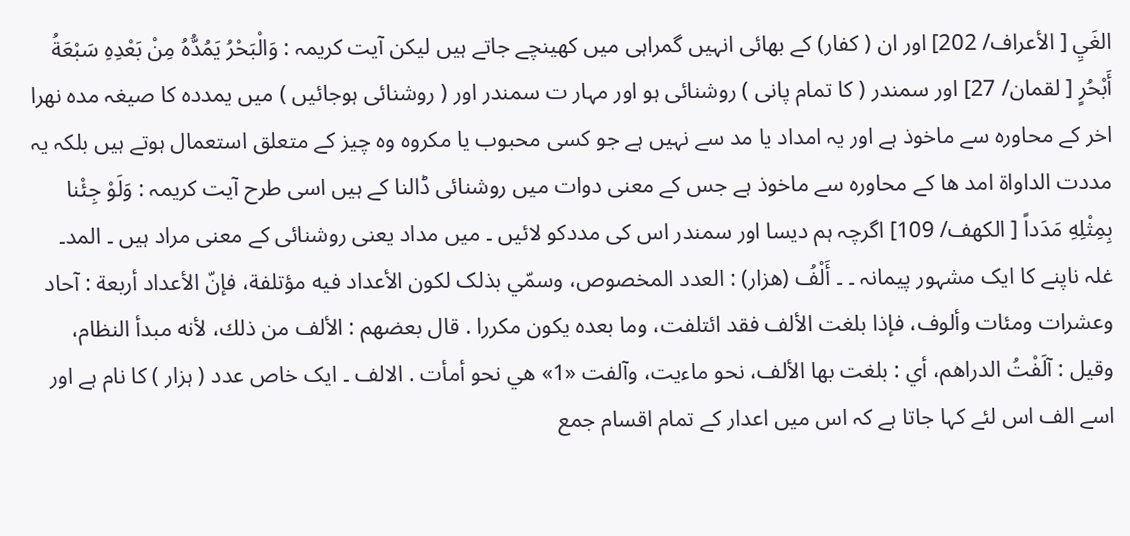الغَيِ [ الأعراف/ 202] اور ان ( کفار) کے بھائی انہیں گمراہی میں کھینچے جاتے ہیں لیکن آیت کریمہ : وَالْبَحْرُ يَمُدُّهُ مِنْ بَعْدِهِ سَبْعَةُ أَبْحُرٍ [ لقمان/ 27] اور سمندر ( کا تمام پانی ) روشنائی ہو اور مہار ت سمندر اور ( روشنائی ہوجائیں ) میں یمددہ کا صیغہ مدہ نھرا اخر کے محاورہ سے ماخوذ ہے اور یہ امداد یا مد سے نہیں ہے جو کسی محبوب یا مکروہ وہ چیز کے متعلق استعمال ہوتے ہیں بلکہ یہ مددت الداواۃ امد ھا کے محاورہ سے ماخوذ ہے جس کے معنی دوات میں روشنائی ڈالنا کے ہیں اسی طرح آیت کریمہ : وَلَوْ جِئْنا بِمِثْلِهِ مَدَداً [ الكهف/ 109] اگرچہ ہم دیسا اور سمندر اس کی مددکو لائیں ۔ میں مداد یعنی روشنائی کے معنی مراد ہیں ۔ المد۔ غلہ ناپنے کا ایک مشہور پیمانہ ۔ ۔ أَلْفُ (هزار) : العدد المخصوص، وسمّي بذلک لکون الأعداد فيه مؤتلفة، فإنّ الأعداد أربعة : آحاد وعشرات ومئات وألوف، فإذا بلغت الألف فقد ائتلفت، وما بعده يكون مکررا . قال بعضهم : الألف من ذلك، لأنه مبدأ النظام، وقیل : آلَفْتُ الدراهم، أي : بلغت بها الألف، نحو ماءیت، وآلفت «1» هي نحو أمأت . الالف ۔ ایک خاص عدد ( ہزار ) کا نام ہے اور اسے الف اس لئے کہا جاتا ہے کہ اس میں اعدار کے تمام اقسام جمع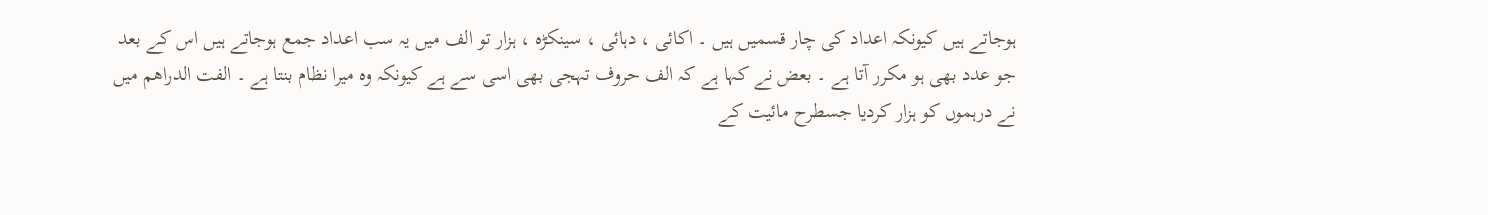ہوجاتے ہیں کیونکہ اعداد کی چار قسمیں ہیں ۔ اکائی ، دہائی ، سینکڑہ ، ہزار تو الف میں یہ سب اعداد جمع ہوجاتے ہیں اس کے بعد جو عدد بھی ہو مکرر آتا ہے ۔ بعض نے کہا ہے کہ الف حروف تہجی بھی اسی سے ہے کیونکہ وہ میرا نظام بنتا ہے ۔ الفت الدراھم میں نے درہموں کو ہزار کردیا جسطرح مائیت کے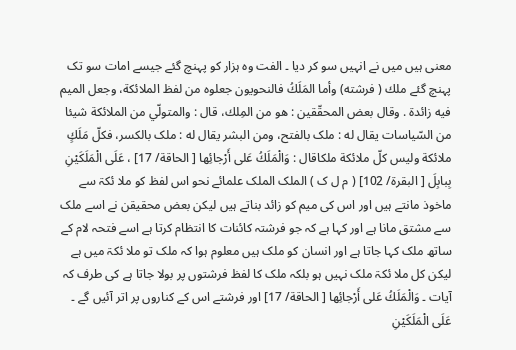معنی ہیں میں نے انہیں سو کر دیا ۔ الفت وہ ہزار کو پہنچ گئے جیسے امات سو تک پہنچ گئے ملك ( فرشته) وأما المَلَكُ فالنحویون جعلوه من لفظ الملائكة، وجعل المیم فيه زائدة . وقال بعض المحقّقين : هو من المِلك، قال : والمتولّي من الملائكة شيئا من السّياسات يقال له : ملک بالفتح، ومن البشر يقال له : ملک بالکسر، فكلّ مَلَكٍ ملائكة ولیس کلّ ملائكة ملکاقال : وَالْمَلَكُ عَلى أَرْجائِها [ الحاقة/ 17] ، عَلَى الْمَلَكَيْنِ بِبابِلَ [ البقرة/ 102] ( م ل ک ) الملک الملک علمائے نحو اس لفظ کو ملا ئکۃ سے ماخوذ مانتے ہیں اور اس کی میم کو زائد بناتے ہیں لیکن بعض محقیقن نے اسے ملک سے مشتق مانا ہے اور کہا ہے کہ جو فرشتہ کائنات کا انتظام کرتا ہے اسے فتحہ لام کے ساتھ ملک کہا جاتا ہے اور انسان کو ملک ہیں معلوم ہوا کہ ملک تو ملا ئکۃ میں ہے لیکن کل ملا ئکۃ ملک نہیں ہو بلکہ ملک کا لفظ فرشتوں پر بولا جاتا ہے کی طرف کہ آیات ۔ وَالْمَلَكُ عَلى أَرْجائِها [ الحاقة/ 17] اور فرشتے اس کے کناروں پر اتر آئیں گے ۔ عَلَى الْمَلَكَيْنِ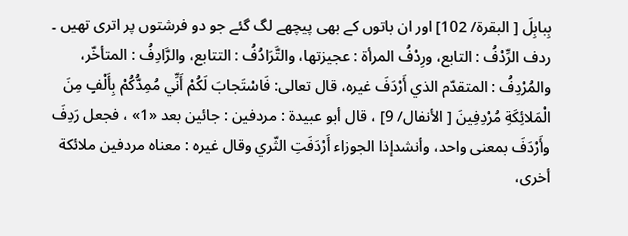بِبابِلَ [ البقرة/ 102] اور ان باتوں کے بھی پیچھے لگ گئے جو دو فرشتوں پر اتری تھیں ۔ ردف الرِّدْفُ : التابع، ورِدْفُ المرأة : عجیزتها، والتَّرَادُفُ : التتابع، والرَّادِفُ : المتأخّر، والمُرْدِفُ : المتقدّم الذي أَرْدَفَ غيره، قال تعالی: فَاسْتَجابَ لَكُمْ أَنِّي مُمِدُّكُمْ بِأَلْفٍ مِنَ الْمَلائِكَةِ مُرْدِفِينَ [ الأنفال/ 9] ، قال أبو عبیدة : مردفین : جائين بعد «1» ، فجعل رَدِفَ وأَرْدَفَ بمعنی واحد، وأنشدإذا الجوزاء أَرْدَفَتِ الثّري وقال غيره : معناه مردفین ملائكة أخری،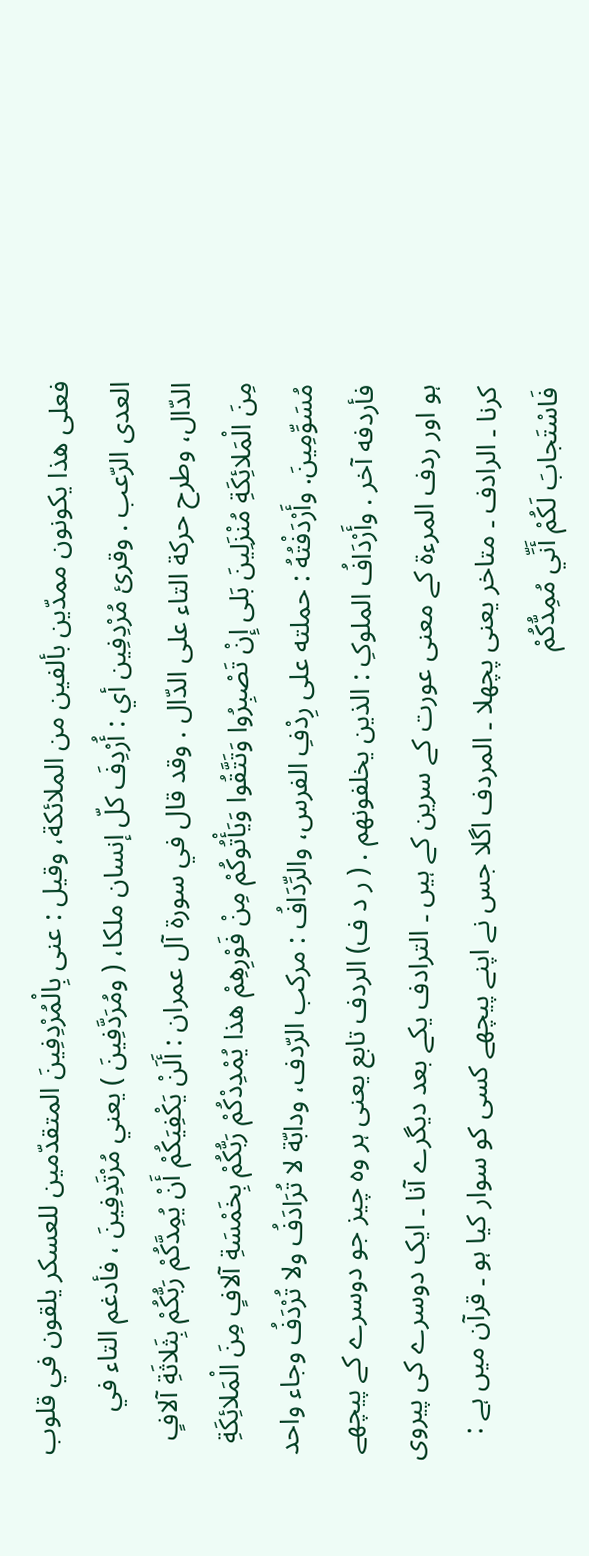فعلی هذا يکونون ممدّين بألفین من الملائكة، وقیل : عنی بِالْمُرْدِفِينَ المتقدّمين للعسکر يلقون في قلوب العدی الرّعب . وقرئ مُرْدِفِين أي : أُرْدِفَ كلّ إنسان ملکا، ( ومُرَدَّفِينَ ) يعني مُرْتَدِفِينَ ، فأدغم التاء في الدّال، وطرح حركة التاء علی الدّال . وقد قال في سورة آل عمران : أَلَنْ يَكْفِيَكُمْ أَنْ يُمِدَّكُمْ رَبُّكُمْ بِثَلاثَةِ آلافٍ مِنَ الْمَلائِكَةِ مُنْزَلِينَ بَلى إِنْ تَصْبِرُوا وَتَتَّقُوا وَيَأْتُوكُمْ مِنْ فَوْرِهِمْ هذا يُمْدِدْكُمْ رَبُّكُمْ بِخَمْسَةِ آلافٍ مِنَ الْمَلائِكَةِ مُسَوِّمِينَ. وأَرْدَفْتُهُ : حملته علی رِدْفِ الفرس، والرِّدَافُ : مرکب الرّدف، ودابّة لا تُرَادَفُ ولا تُرْدَفُ وجاء واحد فأردفه آخر . وأَرْدَافُ الملوکِ : الذین يخلفونهم . ( ر د ف) الردف تابع یعنی ہر وہ چیز جو دوسرے کے پیچھے ہو اور ردف المرءۃ کے معنی عورت کے سرین کے ہیں ۔ الترادف یکے بعد دیگرے آنا ۔ ایک دوسرے کی پیروی کرنا ۔ الرادف ۔ متاخر یعنی پچھلا ۔ المردف اگلا جس نے اپنے پیچھے کسی کو سوار کیا ہو ۔ قرآن میں ہے : فَاسْتَجابَ لَكُمْ أَنِّي مُمِدُّكُمْ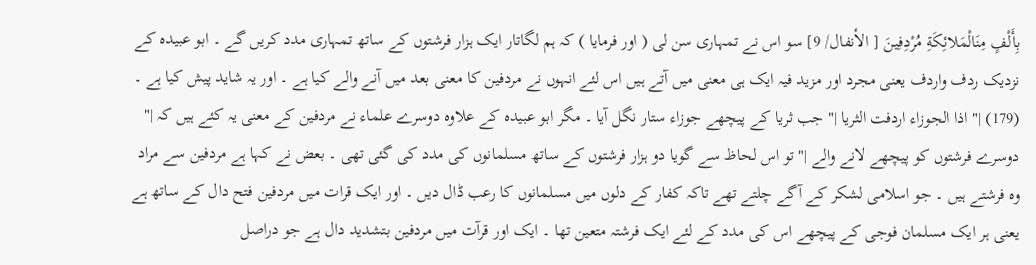بِأَلْفٍ مِنَالْمَلائِكَةِ مُرْدِفِينَ [ الأنفال/ 9] سو اس نے تمہاری سن لی ( اور فرمایا ) کہ ہم لگاتار ایک ہزار فرشتوں کے ساتھ تمہاری مدد کریں گے ۔ ابو عبیدہ کے نزدیک ردف واردف یعنی مجرد اور مزید فیہ ایک ہی معنی میں آتے ہیں اس لئے انہوں نے مردفین کا معنی بعد میں آنے والے کیا ہے ۔ اور یہ شاید پیش کیا ہے ۔ (179) |" اذا الجوزاء اردفت الثریا |" جب ثریا کے پیچھے جوزاء ستار نگل آیا ۔ مگر ابو عبیدہ کے علاوہ دوسرے علماء نے مردفین کے معنی یہ کئے ہیں کہ |" دوسرے فرشتوں کو پیچھے لانے والے |" تو اس لحاظ سے گویا دو ہزار فرشتوں کے ساتھ مسلمانوں کی مدد کی گئی تھی ۔ بعض نے کہا ہے مردفین سے مراد وہ فرشتے ہیں ۔ جو اسلامی لشکر کے آگے چلتے تھے تاکہ کفار کے دلوں میں مسلمانوں کا رعب ڈال دیں ۔ اور ایک قرات میں مردفین فتح دال کے ساتھ ہے یعنی ہر ایک مسلمان فوجی کے پیچھے اس کی مدد کے لئے ایک فرشتہ متعین تھا ۔ ایک اور قرآت میں مردفین بتشدید دال ہے جو دراصل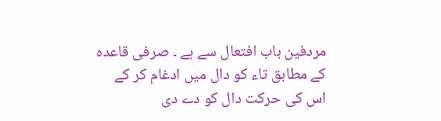مردفین باب افتعال سے ہے ۔ صرفی قاعدہ کے مطابق تاء کو دال میں ادغام کر کے اس کی حرکت دال کو دے دی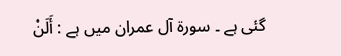گئی ہے ۔ سورة آل عمران میں ہے : أَلَنْ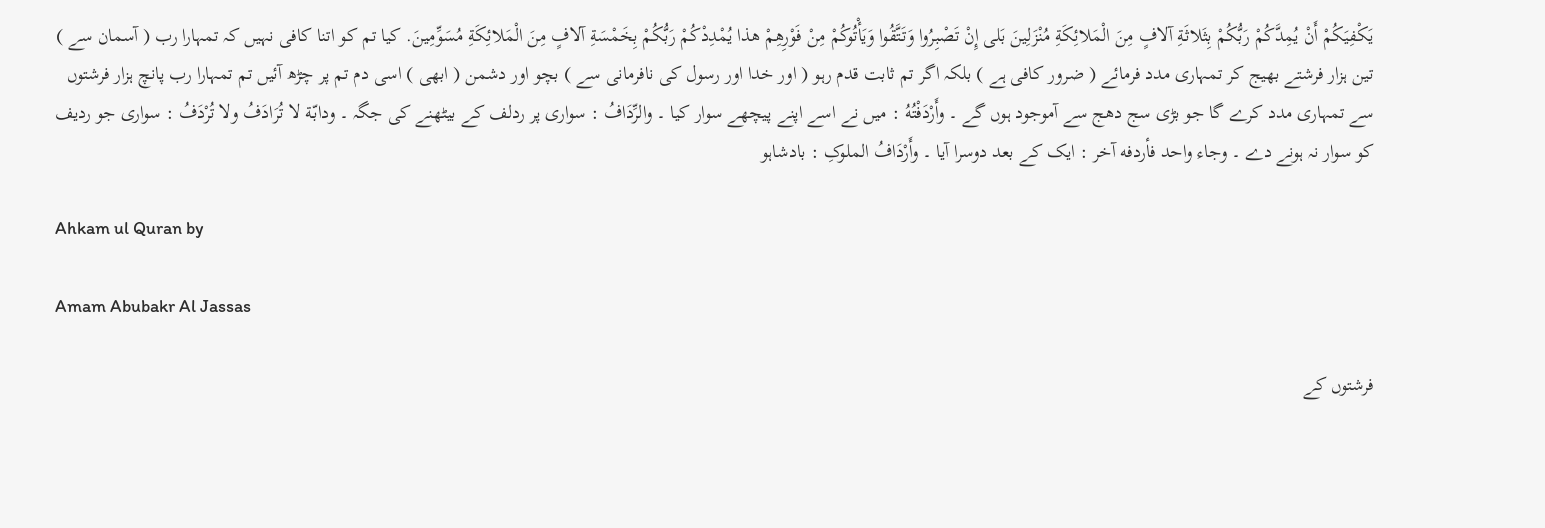يَكْفِيَكُمْ أَنْ يُمِدَّكُمْ رَبُّكُمْ بِثَلاثَةِ آلافٍ مِنَ الْمَلائِكَةِ مُنْزَلِينَ بَلى إِنْ تَصْبِرُوا وَتَتَّقُوا وَيَأْتُوكُمْ مِنْ فَوْرِهِمْ هذا يُمْدِدْكُمْ رَبُّكُمْ بِخَمْسَةِ آلافٍ مِنَ الْمَلائِكَةِ مُسَوِّمِينَ. کیا تم کو اتنا کافی نہیں کہ تمہارا رب ( آسمان سے ) تین ہزار فرشتے بھیج کر تمہاری مدد فرمائے ( ضرور کافی ہے ) بلکہ اگر تم ثابت قدم رہو ( اور خدا اور رسول کی نافرمانی سے ) بچو اور دشمن ( ابھی ) اسی دم تم پر چڑھ آئیں تم تمہارا رب پانچ ہزار فرشتوں سے تمہاری مدد کرے گا جو بڑی سج دھج سے آموجود ہوں گے ۔ وأَرْدَفْتُهُ : میں نے اسے اپنے پیچھے سوار کیا ۔ والرِّدَافُ : سواری پر ردلف کے بیٹھنے کی جگہ ۔ ودابّة لا تُرَادَفُ ولا تُرْدَفُ : سواری جو ردیف کو سوار نہ ہونے دے ۔ وجاء واحد فأردفه آخر : ایک کے بعد دوسرا آیا ۔ وأَرْدَافُ الملوکِ : بادشاہو

Ahkam ul Quran by

Amam Abubakr Al Jassas

فرشتوں کے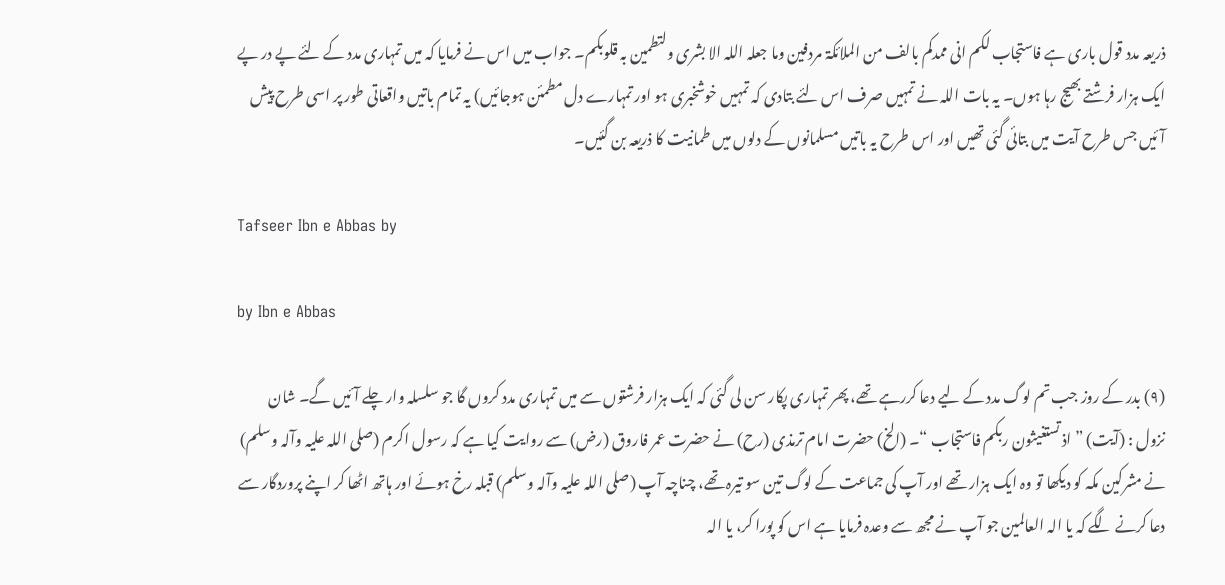ذریعہ مدد قول باری ہے فاستجاب لکم انی ممدکم بالف من الملائکۃ مردفین وما جعلہ اللہ الا بشری ولتطمین بہ قلوبکم۔ جواب میں اس نے فرمایا کہ میں تمہاری مدد کے لئے پے در پے ایک ہزار فرشتے بھیج رہا ہوں۔ یہ بات اللہ نے تمہیں صرف اس لئے بتادی کہ تمہیں خوشخبری ہو اور تمہارے دل مطمئن ہوجائیں) یہ تمام باتیں واقعاتی طور پر اسی طرح پیش آئیں جس طرح آیت میں بتائی گئی تھیں اور اس طرح یہ باتیں مسلمانوں کے دلوں میں طمانیت کا ذریعہ بن گئیں۔

Tafseer Ibn e Abbas by

by Ibn e Abbas

(٩) بدر کے روز جب تم لوگ مدد کے لیے دعا کررہے تھے، پھر تمہاری پکار سن لی گئی کہ ایک ہزار فرشتوں سے میں تمہاری مدد کروں گا جو سلسلہ وار چلے آئیں گے۔ شان نزول : (آیت) ” اذ تستغیثون ربکم فاستجاب “۔ (الخ) حضرت امام ترمذی (رح) نے حضرت عمر فاروق (رض) سے روایت کیا ہے کہ رسول اکرم (صلی اللہ علیہ وآلہ وسلم) نے مشرکین مکہ کو دیکھا تو وہ ایک ہزار تھے اور آپ کی جماعت کے لوگ تین سو تیرہ تھے، چناچہ آپ (صلی اللہ علیہ وآلہ وسلم) قبلہ رخ ہوئے اور ہاتھ اٹھا کر اپنے پروردگار سے دعا کرنے لگے کہ یا الہ العالمین جو آپ نے مجھ سے وعدہ فرمایا ہے اس کو پورا کر، یا الہ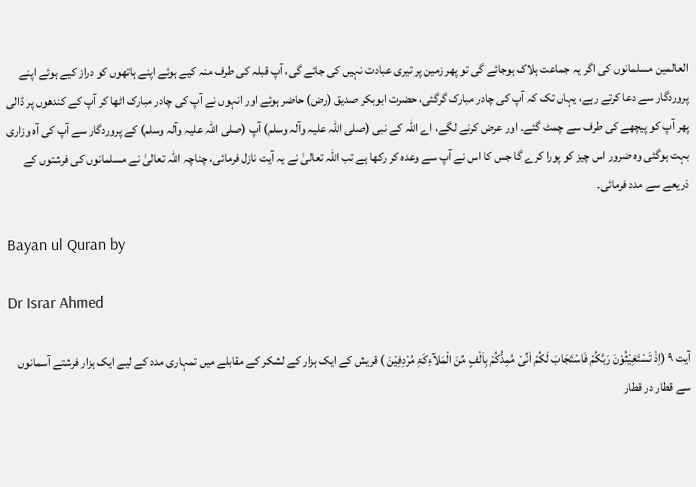العالمین مسلمانوں کی اگر یہ جماعت ہلاک ہوجائے گی تو پھر زمین پر تیری عبادت نہیں کی جائے گی، آپ قبلہ کی طرف منہ کیے ہوئے اپنے ہاتھوں کو دراز کیے ہوئے اپنے پروردگار سے دعا کرتے رہے، یہاں تک کہ آپ کی چادر مبارک گرگئی، حضرت ابوبکر صدیق (رض) حاضر ہوئے اور انہوں نے آپ کی چادر مبارک اٹھا کر آپ کے کندھوں پر ڈالی پھر آپ کو پیچھے کی طرف سے چمٹ گئے۔ اور عرض کرنے لگے، اے اللہ کے نبی (صلی اللہ علیہ وآلہ وسلم) آپ (صلی اللہ علیہ وآلہ وسلم) کے پروردگار سے آپ کی آہ وزاری بہت ہوگئی وہ ضرور اس چیز کو پورا کرے گا جس کا اس نے آپ سے وعدہ کر رکھا ہے تب اللہ تعالیٰ نے یہ آیت نازل فرمائی، چناچہ اللہ تعالیٰ نے مسلمانوں کی فرشتوں کے ذریعے سے مدد فرمائی۔

Bayan ul Quran by

Dr Israr Ahmed

آیت ٩ (اِذْ تَسْتَغِیْثُوْنَ رَبَّکُمْ فَاسْتَجَابَ لَکُمْ اَنِّیْ مُمِدُّکُمْ بِاَلْفٍ مِّنَ الْمَلآءِکَۃِ مُرْدِفِیْنَ ) قریش کے ایک ہزار کے لشکر کے مقابلے میں تمہاری مدد کے لیے ایک ہزار فرشتے آسمانوں سے قطار در قطار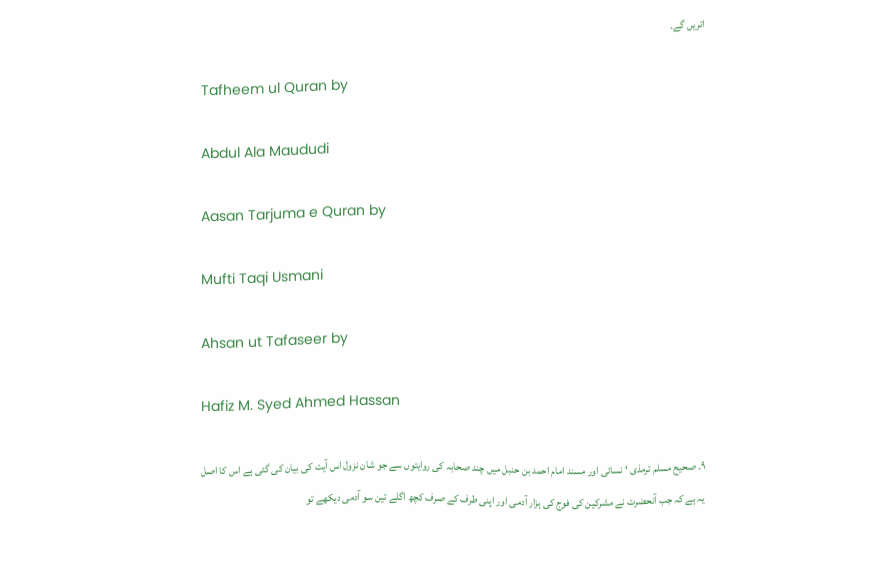اتریں گے۔

Tafheem ul Quran by

Abdul Ala Maududi

Aasan Tarjuma e Quran by

Mufti Taqi Usmani

Ahsan ut Tafaseer by

Hafiz M. Syed Ahmed Hassan

٩۔ صحیح مسلم ترمذی ‘ نسائی اور مسند امام احمد بن حنبل میں چند صحابہ کی روایتوں سے جو شان نزول اس آیت کی بیان کی گئی ہے اس کا اصل یہ ہے کہ جب آنحضرت نے مشرکین کی فوج کی ہزار آدمی اور اپنی طرف کے صرف کچھ اگلے تین سو آدمی دیکھے تو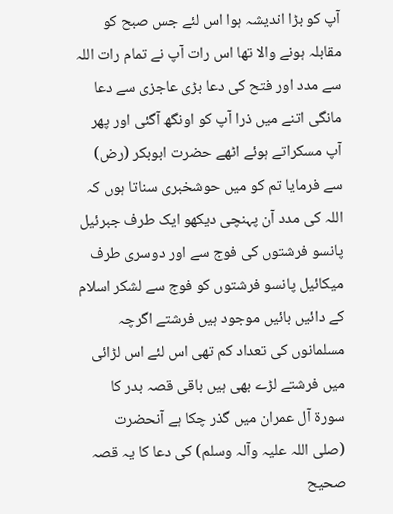آپ کو بڑا اندیشہ ہوا اس لئے جس صبح کو مقابلہ ہونے والا تھا اس رات آپ نے تمام رات اللہ سے مدد اور فتح کی دعا بڑی عاجزی سے دعا مانگی اتنے میں ذرا آپ کو اونگھ آگئی اور پھر آپ مسکراتے ہوئے اٹھے حضرت ابوبکر (رض) سے فرمایا تم کو میں حوشخبری سناتا ہوں کہ اللہ کی مدد آن پہنچی دیکھو ایک طرف جبرئیل پانسو فرشتوں کی فوج سے اور دوسری طرف میکائیل پانسو فرشتوں کو فوج سے لشکر اسلام کے دائیں بائیں موجود ہیں فرشتے اگرچہ مسلمانوں کی تعداد کم تھی اس لئے اس لڑائی میں فرشتے لڑے بھی ہیں باقی قصہ بدر کا سورة آل عمران میں گذر چکا ہے آنحضرت (صلی اللہ علیہ وآلہ وسلم) کی دعا کا یہ قصہ صحیح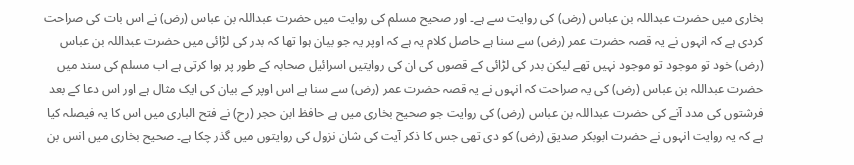بخاری میں حضرت عبداللہ بن عباس (رض) کی روایت سے ہے۔ اور صحیح مسلم کی روایت میں حضرت عبداللہ بن عباس (رض) نے اس بات کی صراحت کردی ہے کہ انہوں نے یہ قصہ حضرت عمر (رض) سے سنا ہے حاصل کلام یہ ہے کہ اوپر یہ جو بیان ہوا تھا کہ بدر کی لڑائی میں حضرت عبداللہ بن عباس (رض) خود تو موجود تو موجود نہیں تھے لیکن بدر کی لڑائی کے قصوں کی ان کی روایتیں اسرائیل صحابہ کے طور پر ہوا کرتی ہے اب مسلم کی سند میں حضرت عبداللہ بن عباس (رض) کی یہ صراحت کہ انہوں نے یہ قصہ حضرت عمر (رض) سے سنا ہے اس اوپر کے بیان کی ایک مثال ہے اور اس دعا کے بعد فرشتوں کی مدد آنے کی حضرت عبداللہ بن عباس (رض) کی روایت جو صحیح بخاری میں ہے حافظ ابن حجر (رح) نے فتح الباری میں اس کا یہ فیصلہ کیا ہے کہ یہ روایت انہوں نے حضرت ابوبکر صدیق (رض) کو دی تھی جس کا ذکر آیت کی شان نزول کی روایتوں میں گذر چکا ہے۔ صحیح بخاری میں انس بن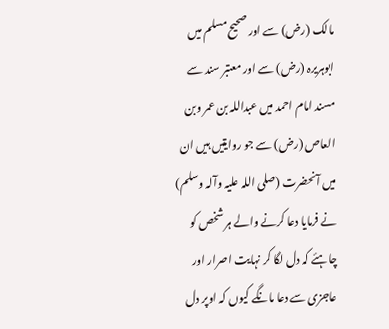مالک (رض) سے اور صحیح مسلم میں ابوہریرہ (رض) سے اور معتبر سند سے مسند امام احمد میں عبداللہ بن عمر وبن العاص (رض) سے جو روایتیں ہیں ان میں آنحضرت (صلی اللہ علیہ وآلہ وسلم) نے فرمایا دعا کرنے والے ہر شخص کو چاہئے کہ دل لگا کر نہایت اصرار اور عاجزی سے دعا مانگے کیوں کہ اوپر دل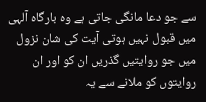سے جو دعا مانگی جاتی ہے وہ بارگاہ آلہی میں قبول نہیں ہوتی آیت کی شان نزول میں جو روایتیں گذریں ان کو اور ان روایتوں کو ملانے سے یہ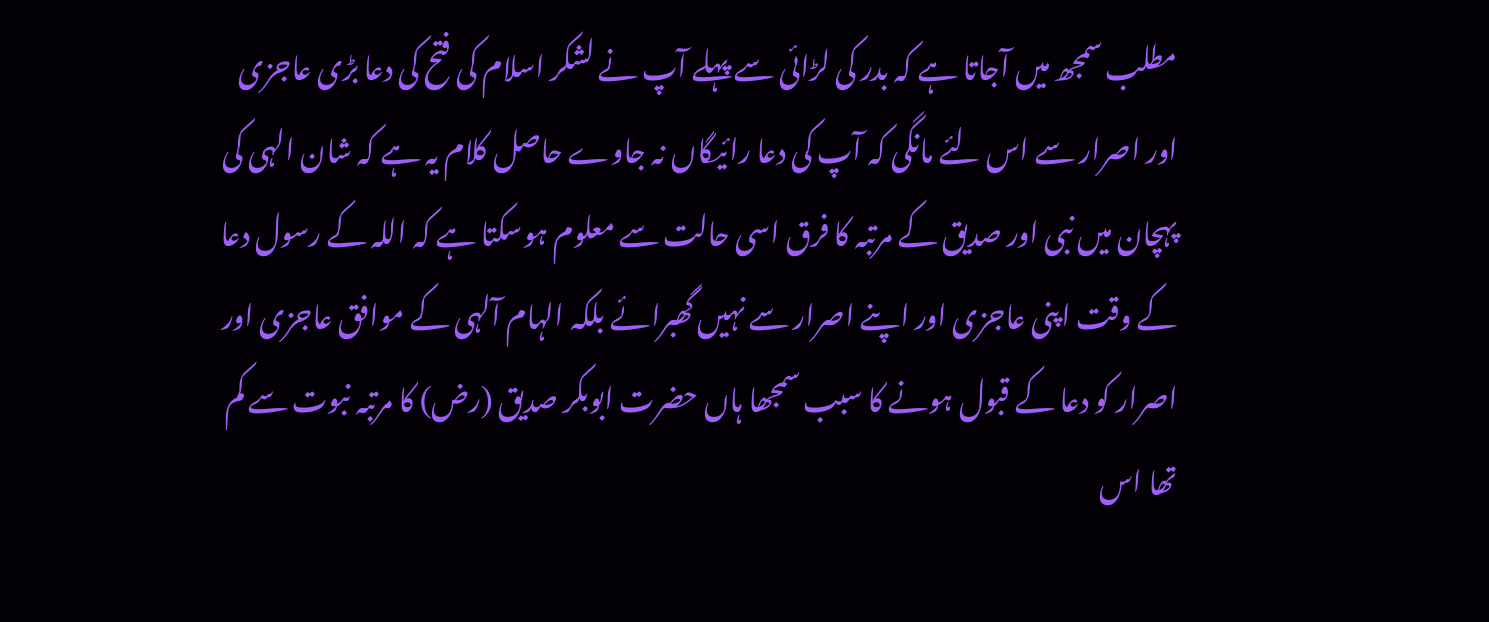مطلب سمجھ میں آجاتا ہے کہ بدر کی لڑائی سے پہلے آپ نے لشکر اسلام کی فتح کی دعا بڑی عاجزی اور اصرار سے اس لئے مانگی کہ آپ کی دعا رائیگاں نہ جاوے حاصل کلام یہ ہے کہ شان الہی کی پہچان میں نبی اور صدیق کے مرتبہ کا فرق اسی حالت سے معلوم ہوسکتا ہے کہ اللہ کے رسول دعا کے وقت اپنی عاجزی اور اپنے اصرار سے نہیں گھبرائے بلکہ الہام آلہی کے موافق عاجزی اور اصرار کو دعا کے قبول ہونے کا سبب سمجھا ہاں حضرت ابوبکر صدیق (رض) کا مرتبہ نبوت سے کم تھا اس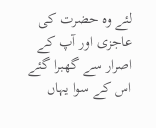لئے وہ حضرت کی عاجزی اور آپ کے اصرار سے گھبرا گئے اس کے سوا یہاں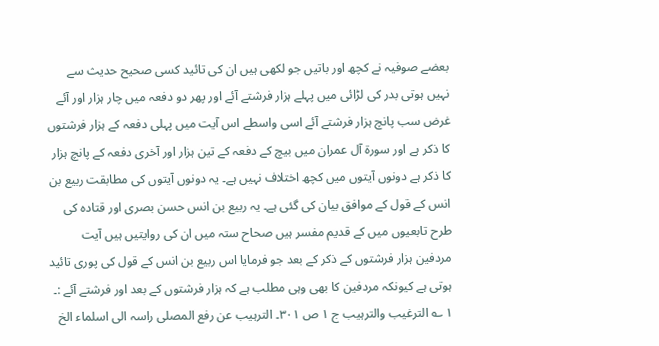بعضے صوفیہ نے کچھ اور باتیں جو لکھی ہیں ان کی تائید کسی صحیح حدیث سے نہیں ہوتی بدر کی لڑائی میں پہلے ہزار فرشتے آئے اور پھر دو دفعہ میں چار ہزار اور آئے غرض سب پانچ ہزار فرشتے آئے اسی واسطے اس آیت میں پہلی دفعہ کے ہزار فرشتوں کا ذکر ہے اور سورة آل عمران میں بیچ کے دفعہ کے تین ہزار اور آخری دفعہ کے پانچ ہزار کا ذکر ہے دونوں آیتوں میں کچھ اختلاف نہیں ہے۔ یہ دونوں آیتوں کی مطابقت ربیع بن انس کے قول کے موافق بیان کی گئی ہے۔ یہ ربیع بن انس حسن بصری اور قتادہ کی طرح تابعیوں میں کے قدیم مفسر ہیں صحاح ستہ میں ان کی روایتیں ہیں آیت مردفین ہزار فرشتوں کے ذکر کے بعد جو فرمایا اس ربیع بن انس کے قول کی پوری تائید ہوتی ہے کیونکہ مردفین کا بھی وہی مطلب ہے کہ ہزار فرشتوں کے بعد اور فرشتے آئے :۔ ١ ؎ الترغیب والترہیب ج ١ ص ٣٠١۔ الترہیب عن رفع المصلی راسہ الی اسلماء الخ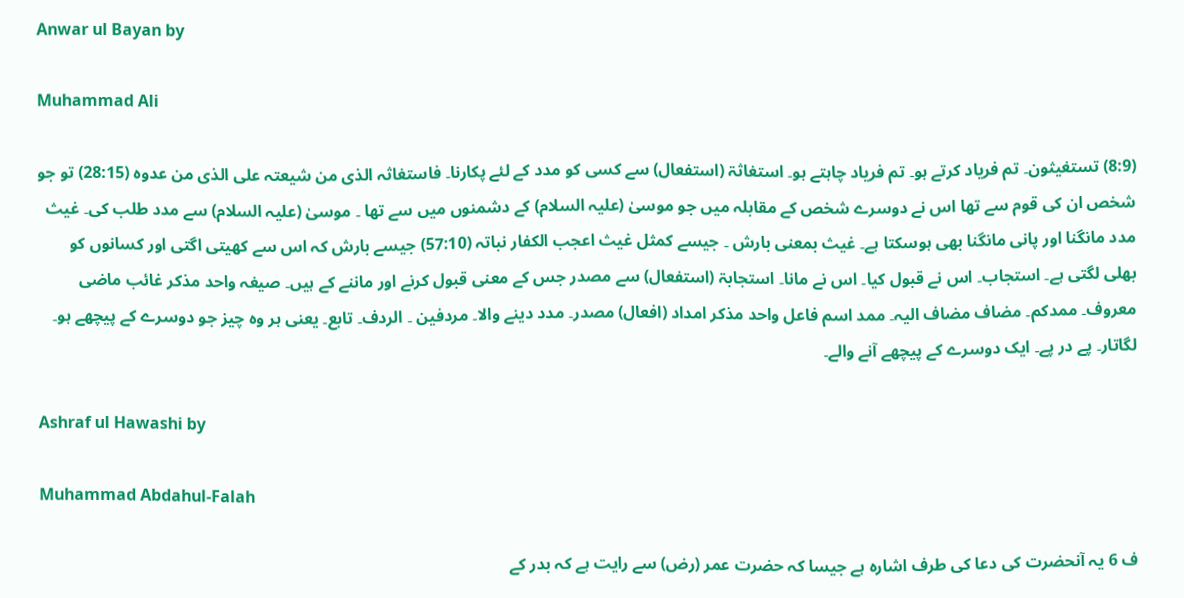Anwar ul Bayan by

Muhammad Ali

(8:9) تستغیثون۔ تم فریاد کرتے ہو۔ تم فریاد چاہتے ہو۔ استغاثۃ (استفعال) سے کسی کو مدد کے لئے پکارنا۔ فاستغاثہ الذی من شیعتہ علی الذی من عدوہ (28:15) تو جو شخص ان کی قوم سے تھا اس نے دوسرے شخص کے مقابلہ میں جو موسیٰ (علیہ السلام) کے دشمنوں میں سے تھا ۔ موسیٰ (علیہ السلام) سے مدد طلب کی۔ غیث مدد مانگنا اور پانی مانگنا بھی ہوسکتا ہے۔ غیث بمعنی بارش ۔ جیسے کمثل غیث اعجب الکفار نباتہ (57:10) جیسے بارش کہ اس سے کھیتی اگتی اور کسانوں کو بھلی لگتی ہے۔ استجاب۔ اس نے قبول کیا۔ اس نے مانا۔ استجابۃ (استفعال) سے مصدر جس کے معنی قبول کرنے اور ماننے کے ہیں۔ صیغہ واحد مذکر غائب ماضی معروف۔ ممدکم۔ مضاف مضاف الیہ۔ ممد اسم فاعل واحد مذکر امداد (افعال) مصدر۔ مدد دینے والا۔ مردفین ۔ الردف۔ تابع۔ یعنی ہر وہ چیز جو دوسرے کے پیچھے ہو۔ لگاتار۔ پے در پے۔ ایک دوسرے کے پیچھے آنے والے۔

Ashraf ul Hawashi by

Muhammad Abdahul-Falah

ف 6 یہ آنحضرت کی دعا کی طرف اشارہ ہے جیسا کہ حضرت عمر (رض) سے رایت ہے کہ بدر کے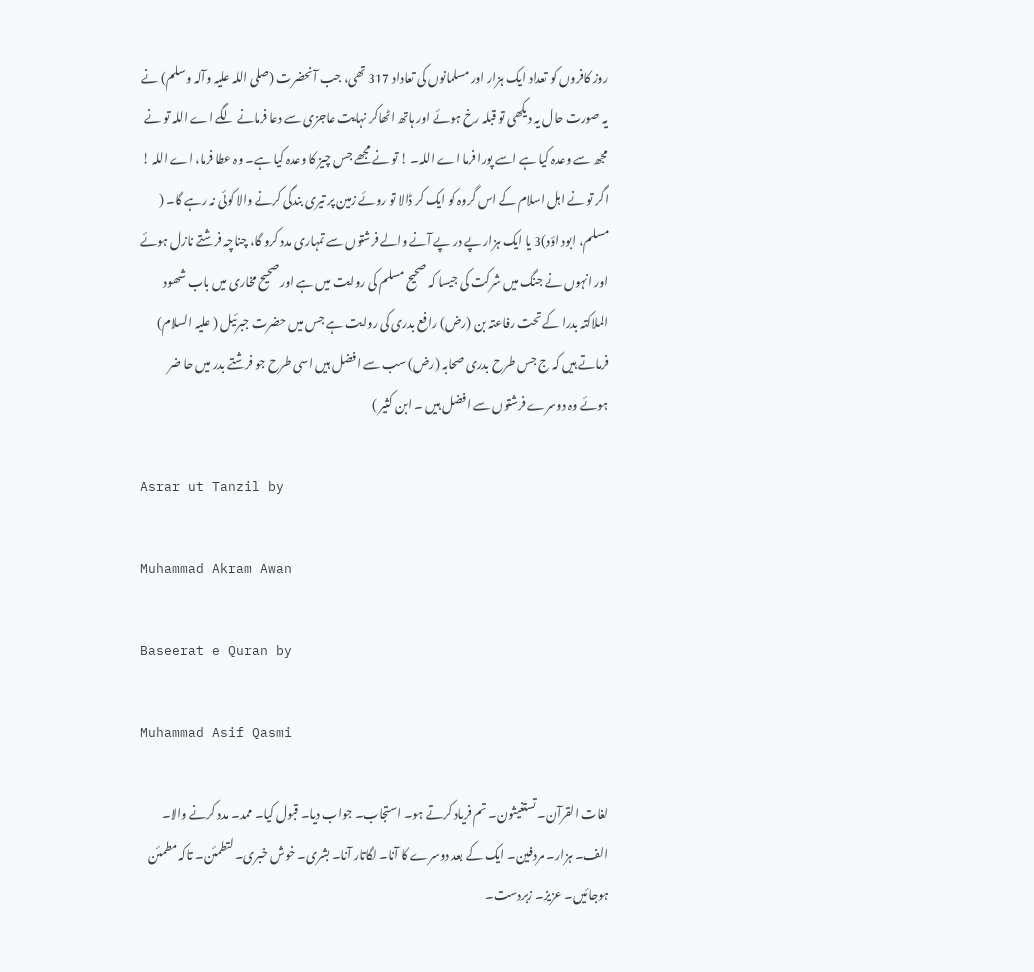روز کافروں کو تعداد ایک ہزار اور مسلمانوں کی تعاداد 317 تھی، جب آنحضرت (صلی اللہ علیہ وآلہ وسلم) نے یہ صورت حال یہ دیکھی تو قبلہ رخ ہوئے اور ہاتھ اٹھاکر نہایت عاجزی سے دعا فرمانے لگے اے اللہ تو نے مجھ سے وعدہ کیا ہے اسے پورا فرما اے اللہ۔ ! تو نے مجھے جس چیز کا وعدہ کیا ہے۔ وہ عطا فرما، اے اللہ ! اگر تو نے اہل اسلام کے اس گروہ کو ایک کر ڈالا تو روئے زمین پر تیری بندگی کرنے والا کوئی نہ رہے گا۔ ( مسلم، ابود اؤد)3 یا ایک ہزار پے در پے آنے والے فرشتوں سے تمہاری مدد کرو گا، چناچہ فرشتے نازل ہوئے اور انہوں نے جنگ میں شرکت کی جیسا کہ صحیح مسلم کی روایت میں ہے اور صحیح مخاری میں باب شھود الملاکتہ بدرا کے تحت رفاعتہ بن (رض) رافع بدری کی روایت ہے جس میں حضرت جبرئیل ( علیہ السلام) فرماتے ہیں کہ ج جس طرح بدری صحابہ (رض) سب سے افضل ہیں اسی طرح جو فرشتے بدر میں حا ضر ہوئے وہ دوسرے فرشتوں سے افضل ہیں ۔ ابن کثیر )

Asrar ut Tanzil by

Muhammad Akram Awan

Baseerat e Quran by

Muhammad Asif Qasmi

لغات القرآن۔ تستغیثون۔ تم فریاد کرتے ہو۔ استجاب۔ جواب دیا۔ قبول کیا۔ ممد۔ مدد کرنے والا۔ الف۔ ہزار۔ مردفین۔ ایک کے بعد دوسرے کا آنا۔ لگاتار آنا۔ بشری۔ خوش خبری۔ لتطمئن۔ تاکہ مطمئن ہوجائیں۔ عزیز۔ زبردست۔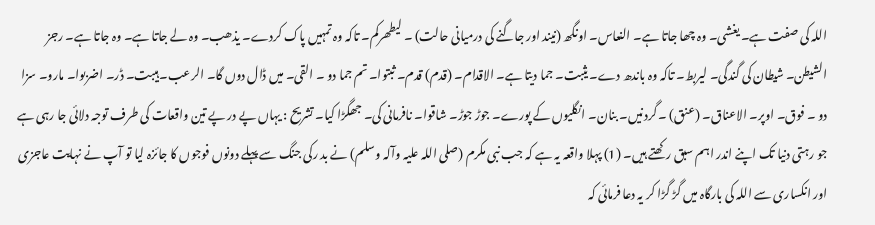اللہ کی صفت ہے۔ یغشی۔ وہ چھا جاتا ہے۔ النعاس۔ اونگھ (نیند اور جاگنے کی درمیانی حالت) ۔ لیطھرکم۔ تاکہ وہ تمہیں پاک کردے۔ یذھب۔ وہ لے جاتا ہے۔ وہ جاتا ہے۔ رجز الشیطن۔ شیطان کی گندگی۔ لیربط۔ تاکہ وہ باندھ دے۔ یثبت۔ جما دیتا ہے۔ الاقدام۔ (قدم) قدم۔ ثبتوا۔ تم جما دو ۔ القی۔ میں ڈال دوں گا۔ الرعب۔ ہیبت۔ ڈر۔ اضربوا۔ مارو۔ سزا دو ۔ فوق۔ اوپر۔ الاعناق۔ (عنق) ۔ گردنیں۔ بنان۔ انگلیوں کے پورے۔ جوڑ جوڑ۔ شاقوا۔ نافرمانی کی۔ جھگڑا کیا۔ تشریح : یہاں پے در پے تین واقعات کی طرف توجہ دلائی جا رہی ہے جو رہتی دنیا تک اپنے اندر اہم سبق رکھتے ہیں۔ (1) پہلا واقعہ یہ ہے کہ جب نبی مکرم (صلی اللہ علیہ وآلہ وسلم) نے بد رکی جنگ سے پہلے دونوں فوجوں کا جائزہ لیا تو آپ نے نہایت عاجزی اور انکساری سے اللہ کی بارگاہ میں گڑ گڑا کر یہ دعا فرمائی کہ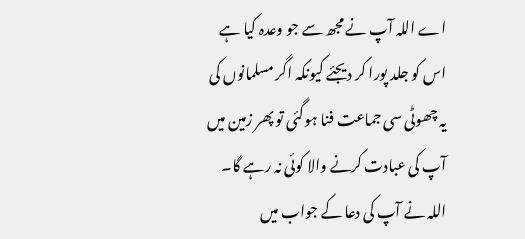اے اللہ آپ نے مجھ سے جو وعدہ کیا ہے اس کو جلد پورا کر دیجئے کیونکہ اگر مسلمانوں کی یہ چھوٹی سی جماعت فنا ہوگئی تو پھر زمین میں آپ کی عبادت کرنے والا کوئی نہ رہے گا۔ اللہ نے آپ کی دعا کے جواب میں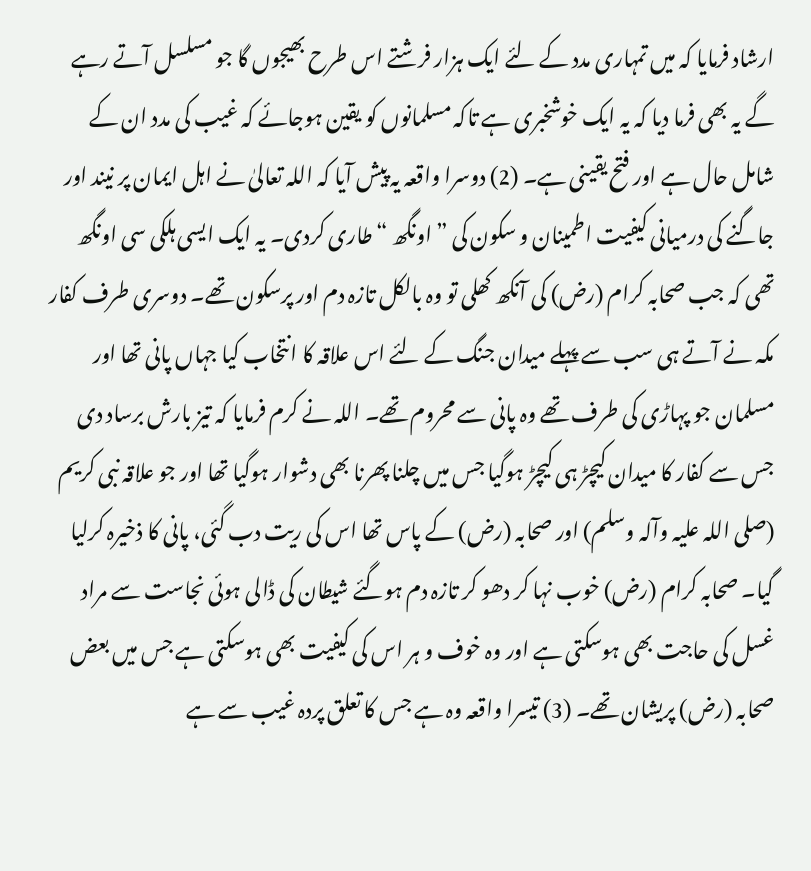ارشاد فرمایا کہ میں تمہاری مدد کے لئے ایک ہزار فرشتے اس طرح بھیجوں گا جو مسلسل آتے رہے گے یہ بھی فرما دیا کہ یہ ایک خوشخبری ہے تاکہ مسلمانوں کو یقین ہوجائے کہ غیب کی مدد ان کے شامل حال ہے اور فتح یقینی ہے۔ (2) دوسرا واقعہ یہ پیش آیا کہ اللہ تعالیٰ نے اہل ایمان پر نیند اور جاگنے کی درمیانی کیفیت اطمینان و سکون کی ” اونگھ “ طاری کردی۔ یہ ایک ایسی ہلکی سی اونگھ تھی کہ جب صحابہ کرام (رض) کی آنکھ کھلی تو وہ بالکل تازہ دم اور پرسکون تھے۔ دوسری طرف کفار مکہ نے آتے ہی سب سے پہلے میدان جنگ کے لئے اس علاقہ کا انتخاب کیا جہاں پانی تھا اور مسلمان جو پہاڑی کی طرف تھے وہ پانی سے محروم تھے۔ اللہ نے کرم فرمایا کہ تیز بارش برساد دی جس سے کفار کا میدان کیچڑ ہی کیچڑ ہوگیا جس میں چلنا پھرنا بھی دشوار ہوگیا تھا اور جو علاقہ نبی کریم (صلی اللہ علیہ وآلہ وسلم) اور صحابہ (رض) کے پاس تھا اس کی ریت دب گئی، پانی کا ذخیرہ کرلیا گیا۔ صحابہ کرام (رض) خوب نہا کر دھو کر تازہ دم ہوگئے شیطان کی ڈالی ہوئی نجاست سے مراد غسل کی حاجت بھی ہوسکتی ہے اور وہ خوف و ہر اس کی کیفیت بھی ہوسکتی ہے جس میں بعض صحابہ (رض) پریشان تھے۔ (3) تیسرا واقعہ وہ ہے جس کا تعلق پردہ غیب سے ہے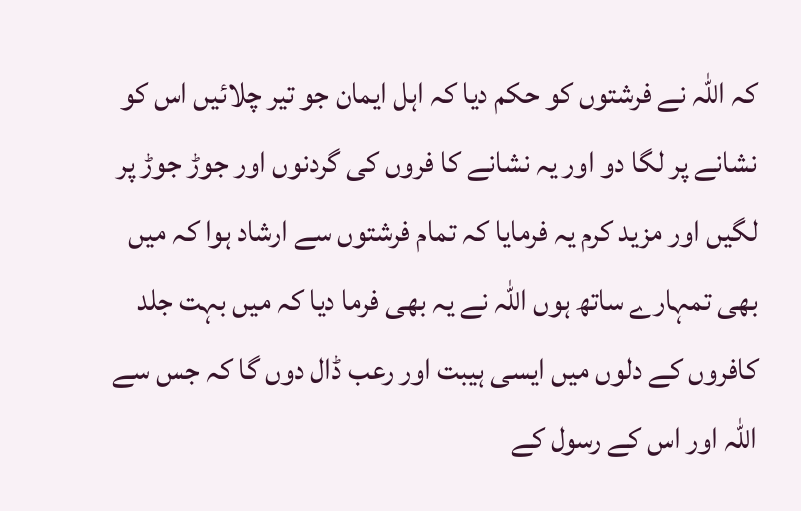کہ اللہ نے فرشتوں کو حکم دیا کہ اہل ایمان جو تیر چلائیں اس کو نشانے پر لگا دو اور یہ نشانے کا فروں کی گردنوں اور جوڑ جوڑ پر لگیں اور مزید کرم یہ فرمایا کہ تمام فرشتوں سے ارشاد ہوا کہ میں بھی تمہارے ساتھ ہوں اللہ نے یہ بھی فرما دیا کہ میں بہت جلد کافروں کے دلوں میں ایسی ہیبت اور رعب ڈال دوں گا کہ جس سے اللہ اور اس کے رسول کے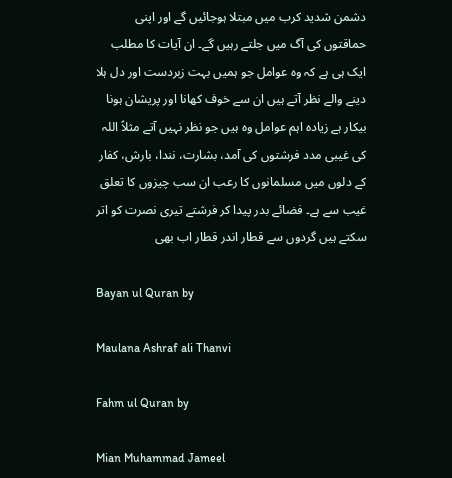دشمن شدید کرب میں مبتلا ہوجائیں گے اور اپنی حماقتوں کی آگ میں جلتے رہیں گے۔ ان آیات کا مطلب ایک ہی ہے کہ وہ عوامل جو ہمیں بہت زبردست اور دل ہلا دینے والے نظر آتے ہیں ان سے خوف کھانا اور پریشان ہونا بیکار ہے زیادہ اہم عوامل وہ ہیں جو نظر نہیں آتے مثلاً اللہ کی غیبی مدد فرشتوں کی آمد، بشارت، نندا، بارش، کفار کے دلوں میں مسلمانوں کا رعب ان سب چیزوں کا تعلق غیب سے ہے۔ فضائے بدر پیدا کر فرشتے تیری نصرت کو اتر سکتے ہیں گردوں سے قطار اندر قطار اب بھی

Bayan ul Quran by

Maulana Ashraf ali Thanvi

Fahm ul Quran by

Mian Muhammad Jameel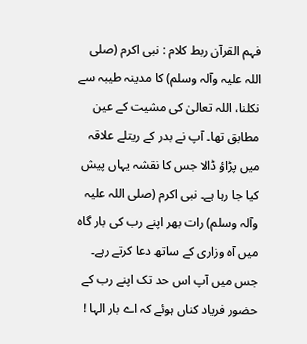فہم القرآن ربط کلام : نبی اکرم (صلی اللہ علیہ وآلہ وسلم) کا مدینہ طیبہ سے نکلنا، اللہ تعالیٰ کی مشیت کے عین مطابق تھا۔ آپ نے بدر کے ریتلے علاقہ میں پڑاؤ ڈالا جس کا نقشہ یہاں پیش کیا جا رہا ہے۔ نبی اکرم (صلی اللہ علیہ وآلہ وسلم) رات بھر اپنے رب کی بار گاہ میں آہ وزاری کے ساتھ دعا کرتے رہے۔ جس میں آپ اس حد تک اپنے رب کے حضور فریاد کناں ہوئے کہ اے بار الہا !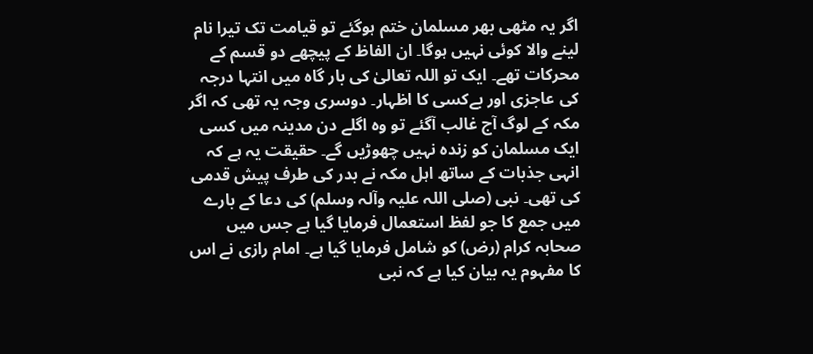اگر یہ مٹھی بھر مسلمان ختم ہوگئے تو قیامت تک تیرا نام لینے والا کوئی نہیں ہوگا۔ ان الفاظ کے پیچھے دو قسم کے محرکات تھے۔ ایک تو اللہ تعالیٰ کی بار گاہ میں انتہا درجہ کی عاجزی اور بےکسی کا اظہار۔ دوسری وجہ یہ تھی کہ اگر مکہ کے لوگ آج غالب آگئے تو وہ اگلے دن مدینہ میں کسی ایک مسلمان کو زندہ نہیں چھوڑیں گے۔ حقیقت یہ ہے کہ انہی جذبات کے ساتھ اہل مکہ نے بدر کی طرف پیش قدمی کی تھی۔ نبی (صلی اللہ علیہ وآلہ وسلم) کی دعا کے بارے میں جمع کا جو لفظ استعمال فرمایا گیا ہے جس میں صحابہ کرام (رض) کو شامل فرمایا گیا ہے۔ امام رازی نے اس کا مفہوم یہ بیان کیا ہے کہ نبی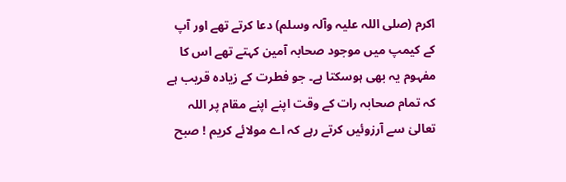اکرم (صلی اللہ علیہ وآلہ وسلم) دعا کرتے تھے اور آپ کے کیمپ میں موجود صحابہ آمین کہتے تھے اس کا مفہوم یہ بھی ہوسکتا ہے۔ جو فطرت کے زیادہ قریب ہے کہ تمام صحابہ رات کے وقت اپنے اپنے مقام پر اللہ تعالیٰ سے آرزوئیں کرتے رہے کہ اے مولائے کریم ! صبح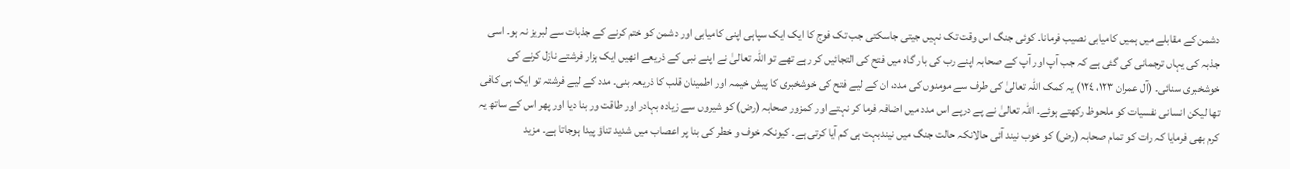دشمن کے مقابلے میں ہمیں کامیابی نصیب فرمانا۔ کوئی جنگ اس وقت تک نہیں جیتی جاسکتی جب تک فوج کا ایک ایک سپاہی اپنی کامیابی اور دشمن کو ختم کرنے کے جذبات سے لبریز نہ ہو۔ اسی جذبہ کی یہاں ترجمانی کی گئی ہے کہ جب آپ اور آپ کے صحابہ اپنے رب کی بار گاہ میں فتح کی التجائیں کر رہے تھے تو اللہ تعالیٰ نے اپنے نبی کے ذریعے انھیں ایک ہزار فرشتے نازل کرنے کی خوشخبری سنائی۔ (آل عمران ١٢٣، ١٢٤) یہ کمک اللہ تعالیٰ کی طرف سے مومنوں کی مدد، ان کے لیے فتح کی خوشخبری کا پیش خیمہ اور اطمینان قلب کا ذریعہ بنی۔ مدد کے لیے فرشتہ تو ایک ہی کافی تھا لیکن انسانی نفسیات کو ملحوظ رکھتے ہوئے۔ اللہ تعالیٰ نے پے درپے اس مدد میں اضافہ فرما کر نہتے اور کمزور صحابہ (رض) کو شیروں سے زیادہ بہادر اور طاقت ور بنا دیا اور پھر اس کے ساتھ یہ کرم بھی فرمایا کہ رات کو تمام صحابہ (رض) کو خوب نیند آئی حالانکہ حالت جنگ میں نیندبہت ہی کم آیا کرتی ہے۔ کیونکہ خوف و خطر کی بنا پر اعصاب میں شدید تناؤ پیدا ہوجاتا ہے۔ مزید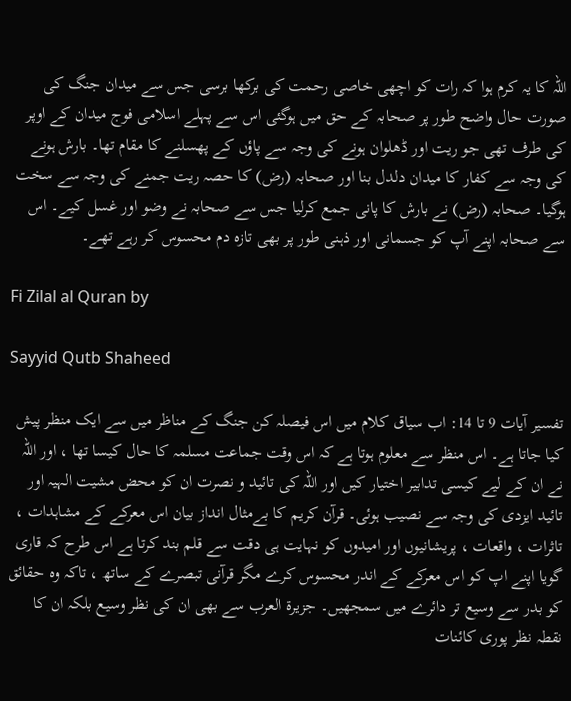اللہ کا یہ کرم ہوا کہ رات کو اچھی خاصی رحمت کی برکھا برسی جس سے میدان جنگ کی صورت حال واضح طور پر صحابہ کے حق میں ہوگئی اس سے پہلے اسلامی فوج میدان کے اوپر کی طرف تھی جو ریت اور ڈھلوان ہونے کی وجہ سے پاؤں کے پھسلنے کا مقام تھا۔ بارش ہونے کی وجہ سے کفار کا میدان دلدل بنا اور صحابہ (رض) کا حصہ ریت جمنے کی وجہ سے سخت ہوگیا۔ صحابہ (رض) نے بارش کا پانی جمع کرلیا جس سے صحابہ نے وضو اور غسل کیے۔ اس سے صحابہ اپنے آپ کو جسمانی اور ذہنی طور پر بھی تازہ دم محسوس کر رہے تھے۔

Fi Zilal al Quran by

Sayyid Qutb Shaheed

تفسیر آیات 9 تا 14: اب سیاق کلام میں اس فیصلہ کن جنگ کے مناظر میں سے ایک منظر پیش کیا جاتا ہے۔ اس منظر سے معلوم ہوتا ہے کہ اس وقت جماعت مسلمہ کا حال کیسا تھا ، اور اللہ نے ان کے لیے کیسی تدابیر اختیار کیں اور اللہ کی تائید و نصرت ان کو محض مشیت الہیہ اور تائید ایزدی کی وجہ سے نصیب ہوئی۔ قرآن کریم کا بےمثال انداز بیان اس معرکے کے مشاہدات ، تاثرات ، واقعات ، پریشانیوں اور امیدوں کو نہایت ہی دقت سے قلم بند کرتا ہے اس طرح کہ قاری گویا اپنے اپ کو اس معرکے کے اندر محسوس کرے مگر قرآنی تبصرے کے ساتھ ، تاکہ وہ حقائق کو بدر سے وسیع تر دائرے میں سمجھیں۔ جزیرۃ العرب سے بھی ان کی نظر وسیع بلکہ ان کا نقطہ نظر پوری کائنات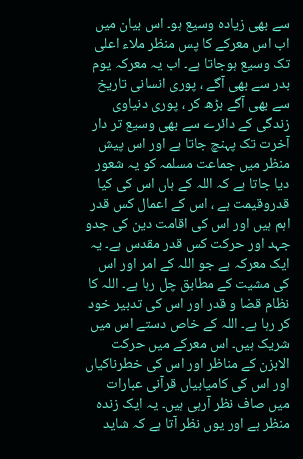سے بھی زیادہ وسیع ہو۔ اس بیان میں اب اس معرکے کا پس منظر ملاء اعلی تک وسیع ہوجاتا ہے۔ اب یہ معرکہ یوم بدر سے بھی آگے ، پوری انسانی تاریخ سے بھی آگے بڑھ کر ، پوری دنیاوی زندگی کے دائرے سے بھی وسیع تر دار آخرت تک پہنچ جاتا ہے اور اس پیش منظر میں جماعت مسلمہ کو یہ شعور دیا جاتا ہے کہ اللہ کے ہاں اس کی کیا قدروقیمت ہے ، اس کے اعمال کس قدر اہم ہیں اور اس کی اقامت دین کی جدو جہد اور حرکت کس قدر مقدس ہے۔ یہ ایک معرکہ ہے جو اللہ کے امر اور اس کی مشیت کے مطابق چل رہا ہے۔ اللہ کا نظام قضا و قدر اور اس کی تدبیر خود کر رہا ہے۔ اللہ کے خاص دستے اس میں شریک ہیں۔ اس معرکے میں حرکت الابزن کے مناظر اور اس کی خطرناکیاں اور اس کی کامیابیاں قرآنی عبارات میں صاف نظر آرہی ہیں۔ یہ ایک زندہ منظر ہے اور یوں نظر آتا ہے کہ شاید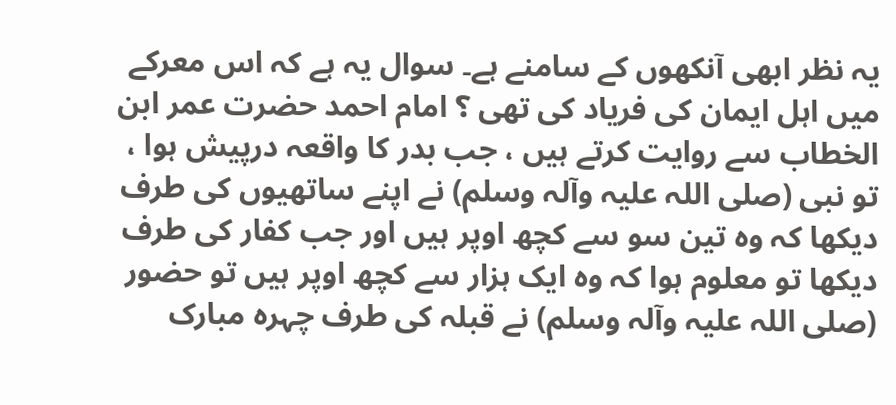یہ نظر ابھی آنکھوں کے سامنے ہے۔ سوال یہ ہے کہ اس معرکے میں اہل ایمان کی فریاد کی تھی ؟ امام احمد حضرت عمر ابن الخطاب سے روایت کرتے ہیں ، جب بدر کا واقعہ درپیش ہوا ، تو نبی (صلی اللہ علیہ وآلہ وسلم) نے اپنے ساتھیوں کی طرف دیکھا کہ وہ تین سو سے کچھ اوپر ہیں اور جب کفار کی طرف دیکھا تو معلوم ہوا کہ وہ ایک ہزار سے کچھ اوپر ہیں تو حضور (صلی اللہ علیہ وآلہ وسلم) نے قبلہ کی طرف چہرہ مبارک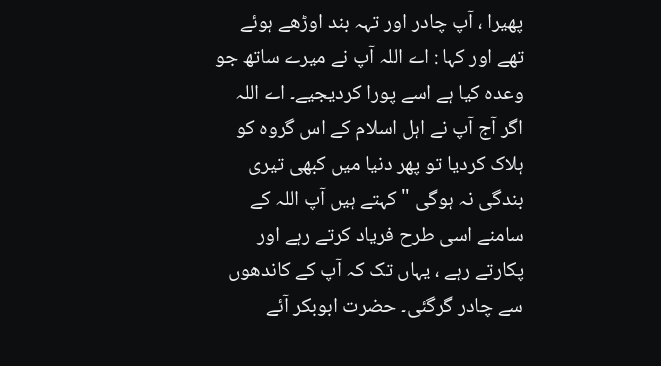پھیرا ، آپ چادر اور تہہ بند اوڑھے ہوئے تھے اور کہا : اے اللہ آپ نے میرے ساتھ جو وعدہ کیا ہے اسے پورا کردیجیے۔ اے اللہ اگر آج آپ نے اہل اسلام کے اس گروہ کو ہلاک کردیا تو پھر دنیا میں کبھی تیری بندگی نہ ہوگی " کہتے ہیں آپ اللہ کے سامنے اسی طرح فریاد کرتے رہے اور پکارتے رہے ، یہاں تک کہ آپ کے کاندھوں سے چادر گرگئی۔ حضرت ابوبکر آئے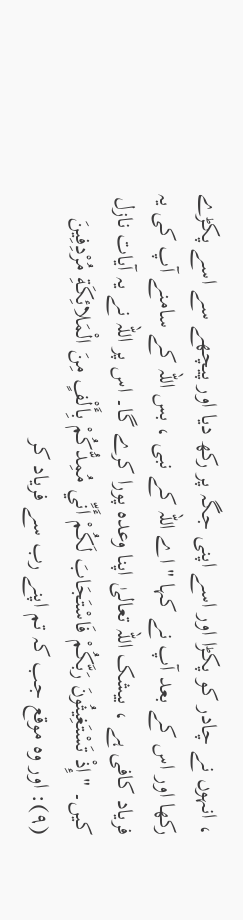، انہوں نے چادر کو پکڑا اور اسے اپنی جگہ پر رکھ دیا اور پیچھے سے اسے پکڑے رکھا اور اس کے بعد آپ نے کہا " اے اللہ کے نبی ، بس اللہ کے سامنے آپ کی یہ فریاد کافی ہے ، بیشک اللہ تعالیٰ اپنا وعدہ پورا کرے گا۔ اس پر اللہ نے یہ آیات نازل کیں۔ "إِذْ تَسْتَغِيثُونَ رَبَّكُمْ فَاسْتَجَابَ لَكُمْ أَنِّي مُمِدُّكُمْ بِأَلْفٍ مِنَ الْمَلائِكَةِ مُرْدِفِينَ (٩): اور وہ موقع جب کہ تم اپنے رب سے فریاد کر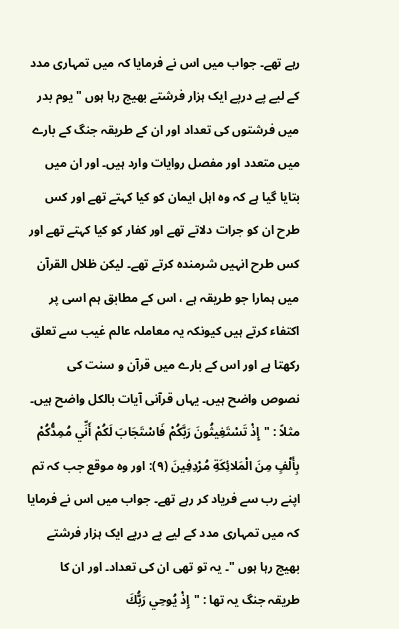رہے تھے۔ جواب میں اس نے فرمایا کہ میں تمہاری مدد کے لیے پے درپے ایک ہزار فرشتے بھیج رہا ہوں " یوم بدر میں فرشتوں کی تعداد اور ان کے طریقہ جنگ کے بارے میں متعدد اور مفصل روایات وارد ہیں۔ اور ان میں بتایا گیا ہے کہ وہ اہل ایمان کو کیا کہتے تھے اور کس طرح ان کو جرات دلاتے تھے اور کفار کو کیا کہتے تھے اور کس طرح انہیں شرمندہ کرتے تھے۔ لیکن ظلال القرآن میں ہمارا جو طریقہ ہے ، اس کے مطابق ہم اسی پر اکتفاء کرتے ہیں کیونکہ یہ معاملہ عالم غیب سے تعلق رکھتا ہے اور اس کے بارے میں قرآن و سنت کی نصوص واضح ہیں۔ یہاں قرآنی آیات بالکل واضح ہیں۔ مثلاً : "إِذْ تَسْتَغِيثُونَ رَبَّكُمْ فَاسْتَجَابَ لَكُمْ أَنِّي مُمِدُّكُمْ بِأَلْفٍ مِنَ الْمَلائِكَةِ مُرْدِفِينَ (٩): اور وہ موقع جب کہ تم اپنے رب سے فریاد کر رہے تھے۔ جواب میں اس نے فرمایا کہ میں تمہاری مدد کے لیے پے درپے ایک ہزار فرشتے بھیج رہا ہوں "۔ یہ تو تھی ان کی تعداد۔ اور ان کا طریقہ جنگ یہ تھا : "إِذْ يُوحِي رَبُّكَ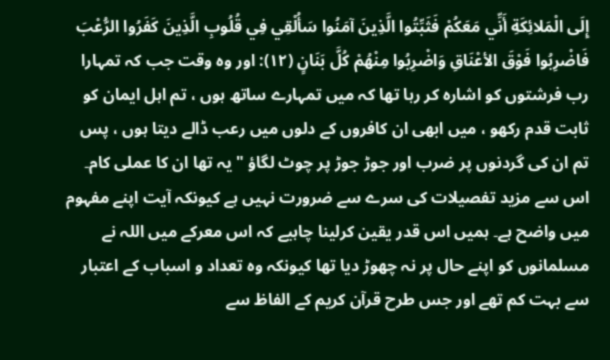إِلَى الْمَلائِكَةِ أَنِّي مَعَكُمْ فَثَبِّتُوا الَّذِينَ آمَنُوا سَأُلْقِي فِي قُلُوبِ الَّذِينَ كَفَرُوا الرُّعْبَ فَاضْرِبُوا فَوْقَ الأعْنَاقِ وَاضْرِبُوا مِنْهُمْ كُلَّ بَنَانٍ (١٢): اور وہ وقت جب کہ تمہارا رب فرشتوں کو اشارہ کر رہا تھا کہ میں تمہارے ساتھ ہوں ، تم اہل ایمان کو ثابت قدم رکھو ، میں ابھی ان کافروں کے دلوں میں رعب ڈالے دیتا ہوں ، پس تم ان کی گردنوں پر ضرب اور جوڑ جوڑ پر چوٹ لگاؤ " یہ تھا ان کا عملی کام۔ اس سے مزید تفصیلات کی سرے سے ضرورت نہیں ہے کیونکہ آیت اپنے مفہوم میں واضح ہے۔ ہمیں اس قدر یقین کرلینا چاہیے کہ اس معرکے میں اللہ نے مسلمانوں کو اپنے حال پر نہ چھوڑ دیا تھا کیونکہ وہ تعداد و اسباب کے اعتبار سے بہت کم تھے اور جس طرح قرآن کریم کے الفاظ سے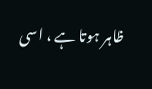ظاہر ہوتا ہے ، اسی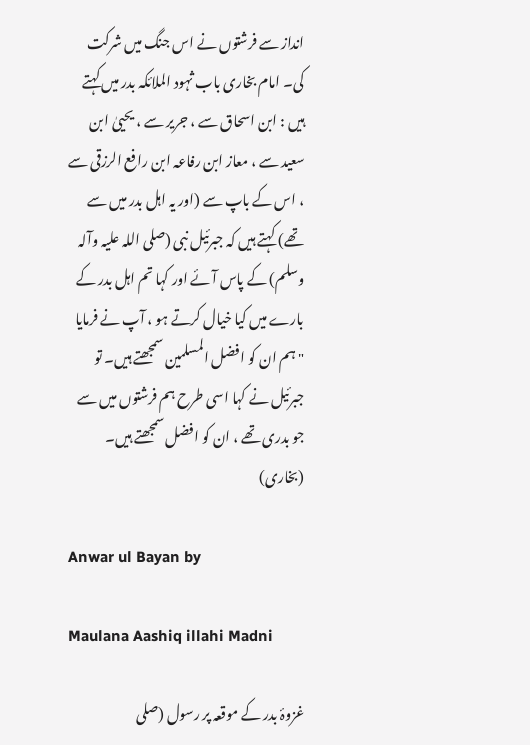انداز سے فرشتوں نے اس جنگ میں شرکت کی۔ امام بخاری باب ثہود الملائکہ بدر میں کہتے ہیں : ابن اسحاق سے ، جریر سے ، یحییٰ ابن سعید سے ، معاز ابن رفاعہ ابن رافع الرزقی سے ، اس کے باپ سے (اور یہ اہل بدر میں سے تھے) کہتے ہیں کہ جبرئیل نبی (صلی اللہ علیہ وآلہ وسلم) کے پاس آئے اور کہا تم اہل بدر کے بارے میں کیا خیال کرتے ہو ، آپ نے فرمایا " ہم ان کو افضل المسلمین سمجھتے ہیں۔ تو جبرئیل نے کہا اسی طرح ہم فرشتوں میں سے جو بدری تھے ، ان کو افضل سمجھتے ہیں۔ (بخاری)

Anwar ul Bayan by

Maulana Aashiq illahi Madni

غزوۂ بدر کے موقعہ پر رسول (صلی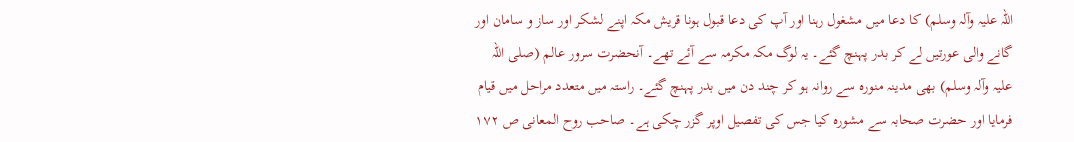اللہ علیہ وآلہ وسلم) کا دعا میں مشغول رہنا اور آپ کی دعا قبول ہونا قریش مکہ اپنے لشکر اور ساز و سامان اور گانے والی عورتیں لے کر بدر پہنچ گئے۔ یہ لوگ مکہ مکرمہ سے آئے تھے۔ آنحضرت سرور عالم (صلی اللہ علیہ وآلہ وسلم) بھی مدینہ منورہ سے روانہ ہو کر چند دن میں بدر پہنچ گئے۔ راستہ میں متعدد مراحل میں قیام فرمایا اور حضرت صحابہ سے مشورہ کیا جس کی تفصیل اوپر گزر چکی ہے۔ صاحب روح المعانی ص ١٧٢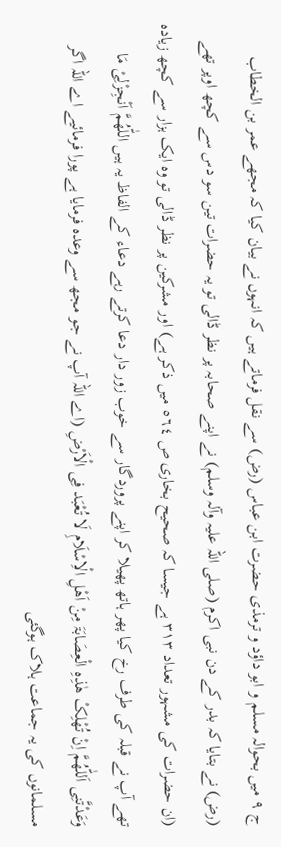ج ٩ میں بحوالہ مسلم و ابو داؤد و ترمذی حضرت ابن عباس (رض) سے نقل فرماتے ہیں کہ انہوں نے بیان کیا کہ مجھے عمر بن الخطاب (رض) نے بتایا کہ بدر کے دن نبی اکرم (صلی اللہ علیہ وآلہ وسلم) نے اپنے صحابہ پر نظر ڈالی تو یہ حضرات تین سو دس سے کچھ اوپر تھے (ان حضرات کی مشہور تعداد ٣١٣ ہے جیسا کہ صحیح بخاری ص ٥٦٤ میں ذکر ہے) اور مشرکین پر نظر ڈالی تو وہ ایک ہزار سے کچھ زیادہ تھے آپ نے قبلہ کی طرف رخ کیا پھر ہاتھ پھیلا کر اپنے پروردگار سے خوب زور دار دعا کرتے رہے دعاء کے الفاظ یہ ہیں اللّٰھُمَّ اَنْجِزْلِیْ مَا وَعَدْتَّنِی اَللّٰھُمَّ اِنْ تُھْلِکْ ھٰذِہِ الْعِصَابَۃَ مِنْ اَھْلِ الْاِسْلَامِ لَا تُعْبَد فِی الْاَرْضِ (اے اللہ آپ نے جو مجھ سے وعدہ فرمایا ہے پورا فرمائیے اے اللہ اگر مسلمانوں کی یہ جماعت ہلاک ہوگئی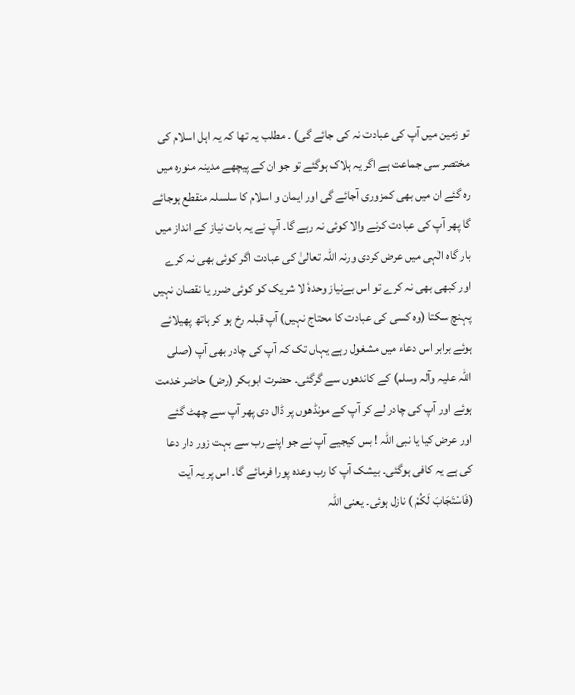تو زمین میں آپ کی عبادت نہ کی جائے گی) ۔ مطلب یہ تھا کہ یہ اہل اسلام کی مختصر سی جماعت ہے اگر یہ ہلاک ہوگئے تو جو ان کے پیچھے مدینہ منورہ میں رہ گئے ان میں بھی کمزوری آجائے گی اور ایمان و اسلام کا سلسلہ منقطع ہوجائے گا پھر آپ کی عبادت کرنے والا کوئی نہ رہے گا۔ آپ نے یہ بات نیاز کے انداز میں بار گاہ الٰہی میں عرض کردی ورنہ اللہ تعالیٰ کی عبادت اگر کوئی بھی نہ کرے اور کبھی بھی نہ کرے تو اس بےنیاز وحدہٗ لا شریک کو کوئی ضرر یا نقصان نہیں پہنچ سکتا (وہ کسی کی عبادت کا محتاج نہیں) آپ قبلہ رخ ہو کر ہاتھ پھیلائے ہوئے برابر اس دعاء میں مشغول رہے یہاں تک کہ آپ کی چادر بھی آپ (صلی اللہ علیہ وآلہ وسلم) کے کاندھوں سے گرگئی۔ حضرت ابوبکر (رض) حاضر خدمت ہوئے اور آپ کی چادر لے کر آپ کے مونڈھوں پر ڈال دی پھر آپ سے چھٹ گئے اور عرض کیا یا نبی اللہ ! بس کیجیے آپ نے جو اپنے رب سے بہت زور دار دعا کی ہے یہ کافی ہوگئی۔ بیشک آپ کا رب وعدہ پورا فرمائے گا۔ اس پر یہ آیت (فَاسْتَجَابَ لَکُمْ ) نازل ہوئی۔ یعنی اللہ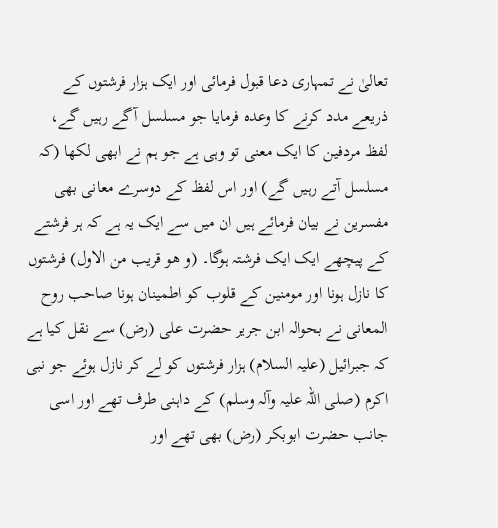تعالیٰ نے تمہاری دعا قبول فرمائی اور ایک ہزار فرشتوں کے ذریعے مدد کرنے کا وعدہ فرمایا جو مسلسل آگے رہیں گے، لفظ مردفین کا ایک معنی تو وہی ہے جو ہم نے ابھی لکھا (کہ مسلسل آتے رہیں گے) اور اس لفظ کے دوسرے معانی بھی مفسرین نے بیان فرمائے ہیں ان میں سے ایک یہ ہے کہ ہر فرشتے کے پیچھے ایک ایک فرشتہ ہوگا۔ (و ھو قریب من الاول) فرشتوں کا نازل ہونا اور مومنین کے قلوب کو اطمینان ہونا صاحب روح المعانی نے بحوالہ ابن جریر حضرت علی (رض) سے نقل کیا ہے کہ جبرائیل (علیہ السلام) ہزار فرشتوں کو لے کر نازل ہوئے جو نبی اکرم (صلی اللہ علیہ وآلہ وسلم) کے داہنی طرف تھے اور اسی جانب حضرت ابوبکر (رض) بھی تھے اور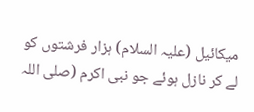میکائیل (علیہ السلام) ہزار فرشتوں کو لے کر نازل ہوئے جو نبی اکرم (صلی اللہ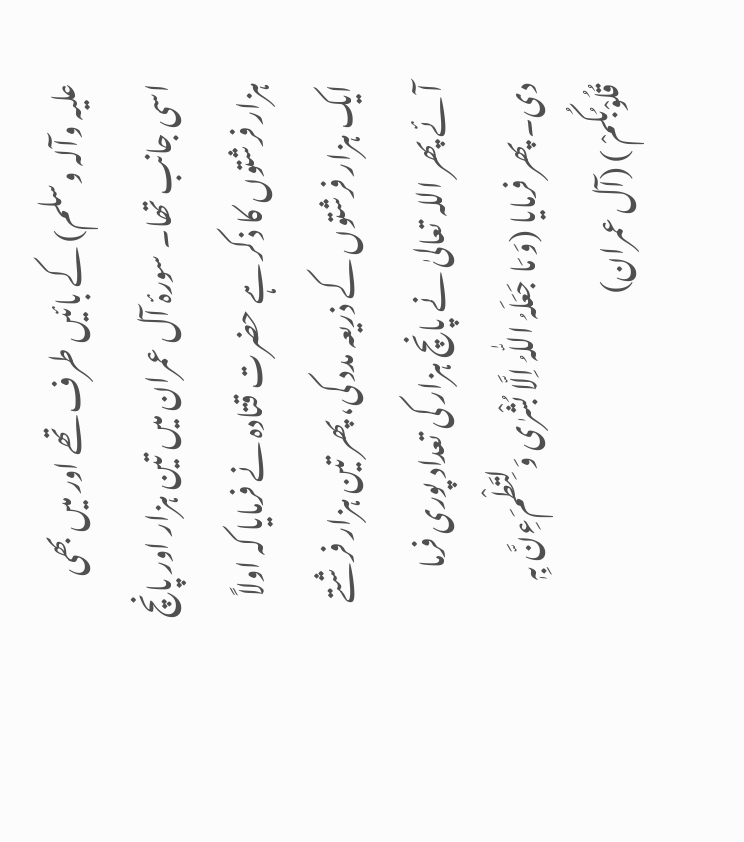علیہ وآلہ وسلم) کے بائیں طرف تھے اور میں بھی اسی جانب تھا۔ سورۂ آل عمران میں تین ہزار اور پانچ ہزار فرشتوں کا ذکر ہے حضرت قتادہ نے فرمایا کہ اولاً ایک ہزار فرشتوں کے ذریعہ مدد کی، پھر تین ہزار فرشتے آئے پھر اللہ تعالیٰ نے پانچ ہزار کی تعداد پوری فرما دی۔ پھر فرمایا (وَ مَا جَعَلَہُ اللّٰہُ اِلَّا بُشْرٰی وَلِتَطْمَءِنَّ بِہٖ قُلُوْبُکُمْ ) (آل عمران)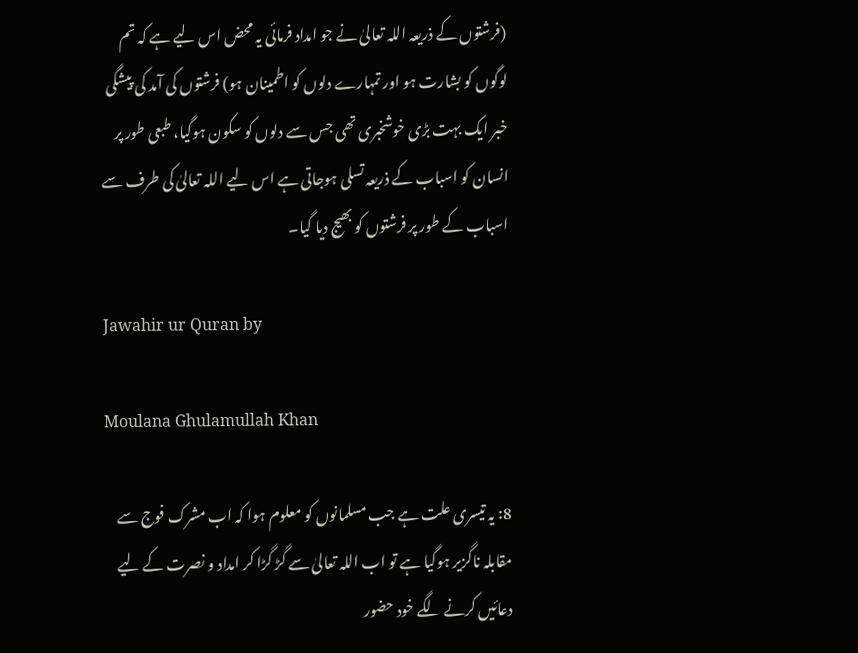(فرشتوں کے ذریعہ اللہ تعالیٰ نے جو امداد فرمائی یہ محض اس لیے ہے کہ تم لوگوں کو بشارت ہو اور تمہارے دلوں کو اطمینان ہو) فرشتوں کی آمد کی پیشگی خبر ایک بہت بڑی خوشخبری تھی جس سے دلوں کو سکون ہوگیا، طبعی طور پر انسان کو اسباب کے ذریعہ تسلی ہوجاتی ہے اس لیے اللہ تعالیٰ کی طرف سے اسباب کے طور پر فرشتوں کو بھیج دیا گیا۔

Jawahir ur Quran by

Moulana Ghulamullah Khan

8: یہ تیسری علت ہے جب مسلمانوں کو معلوم ہوا کہ اب مشرک فوج سے مقابلہ ناگزیر ہوگیا ہے تو اب اللہ تعالیٰ سے گڑ گڑا کر امداد و نصرت کے لیے دعائیں کرنے لگے خود حضور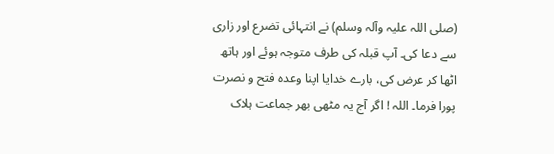(صلی اللہ علیہ وآلہ وسلم) نے انتہائی تضرع اور زاری سے دعا کی۔ آپ قبلہ کی طرف متوجہ ہوئے اور ہاتھ اٹھا کر عرض کی، بارے خدایا اپنا وعدہ فتح و نصرت پورا فرما۔ اللہ ! اگر آج یہ مٹھی بھر جماعت ہلاک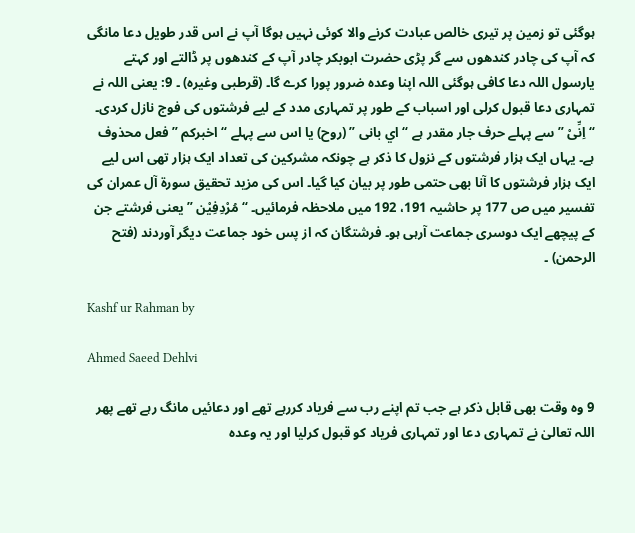ہوگئی تو زمین پر تیری خالص عبادت کرنے والا کوئی نہیں ہوگا آپ نے اس قدر طویل دعا مانگی کہ آپ کی چادر کندھوں سے گر پڑی حضرت ابوبکر چادر آپ کے کندھوں پر ڈالتے اور کہتے یارسول اللہ دعا کافی ہوگئی اللہ اپنا وعدہ ضرور پورا کرے گا۔ (قرطبی وغیرہ) ۔ 9: یعنی اللہ نے تمہاری دعا قبول کرلی اور اسباب کے طور پر تمہاری مدد کے لیے فرشتوں کی فوج نازل کردی۔ “ اِنِّیْ ” سے پہلے حرف جار مقدر ہے “ اي بانی ” (روح) یا اس سے پہلے “ اخبرکم ” فعل محذوف ہے۔ یہاں ایک ہزار فرشتوں کے نزول کا ذکر ہے چونکہ مشرکین کی تعداد ایک ہزار تھی اس لیے ایک ہزار فرشتوں کا آنا بھی حتمی طور پر بیان کیا گیا۔ اس کی مزید تحقیق سورة آل عمران کی تفسیر میں ص 177 پر حاشیہ 191، 192 میں ملاحظہ فرمائیں۔ “ مُرْدِفِیْن ” یعنی فرشتے جن کے پیچھے ایک دوسری جماعت آرہی ہو۔ فرشتگان کہ از پس خود جماعت دیگر آوردند (فتح الرحمن) ۔

Kashf ur Rahman by

Ahmed Saeed Dehlvi

9 وہ وقت بھی قابل ذکر ہے جب تم اپنے رب سے فریاد کررہے تھے اور دعائیں مانگ رہے تھے پھر اللہ تعالیٰ نے تمہاری دعا اور تمہاری فریاد کو قبول کرلیا اور یہ وعدہ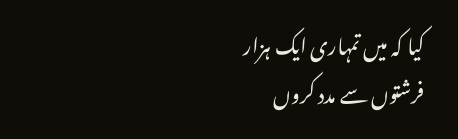کیا کہ میں تمہاری ایک ہزار فرشتوں سے مدد کروں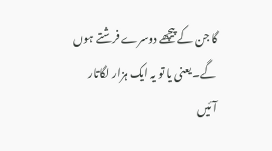گا جن کے پیچھے دوسرے فرشتے ہوں گے۔ یعنی یا تو یہ ایک ہزار لگاتار آئیں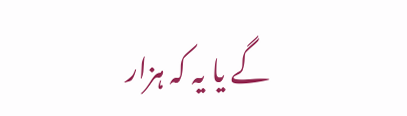گے یا یہ کہ ہزار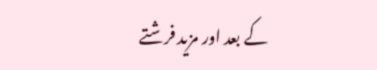کے بعد اور مزید فرشتے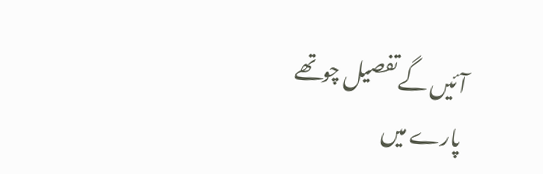آئیں گے تفصیل چوتھے پارے میں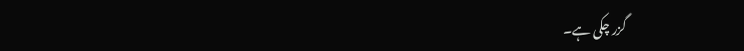گزر چکی ہے۔